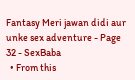Fantasy Meri jawan didi aur unke sex adventure - Page 32 - SexBaba
  • From this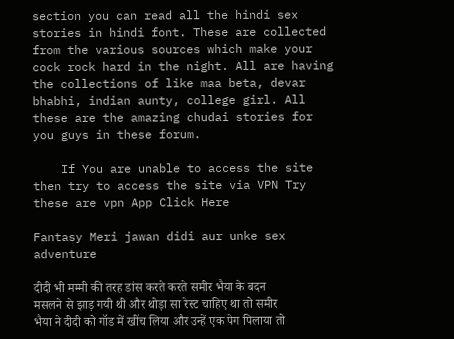section you can read all the hindi sex stories in hindi font. These are collected from the various sources which make your cock rock hard in the night. All are having the collections of like maa beta, devar bhabhi, indian aunty, college girl. All these are the amazing chudai stories for you guys in these forum.

    If You are unable to access the site then try to access the site via VPN Try these are vpn App Click Here

Fantasy Meri jawan didi aur unke sex adventure

दीदी भी मम्मी की तरह डांस करते करते समीर भैया के बदन मसलने से झाड़ गयी थी और थोड़ा सा रेस्ट चाहिए था तो समीर भैया ने दीदी को गॉड में खींच लिया और उन्हें एक पेग पिलाया तो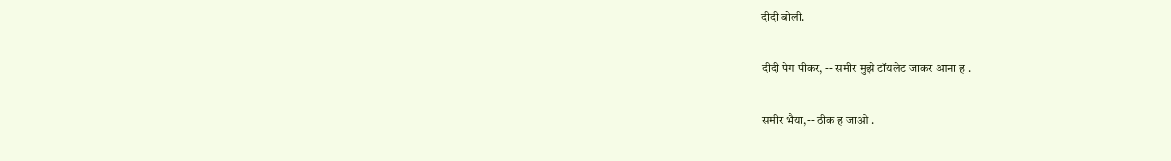दीदी बोली.

दीदी पेग पीकर, -- समीर मुझे टॉयलेट जाकर आना ह .

समीर भैया,-- ठीक ह जाओ .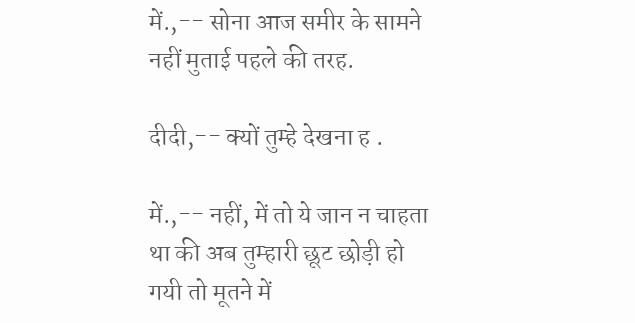में.,-- सोना आज समीर के सामने नहीं मुताई पहले की तरह.

दीदी,-- क्यों तुम्हे देखना ह .

में.,-- नहीं, में तो ये जान न चाहता था की अब तुम्हारी छूट छोड़ी हो गयी तो मूतने में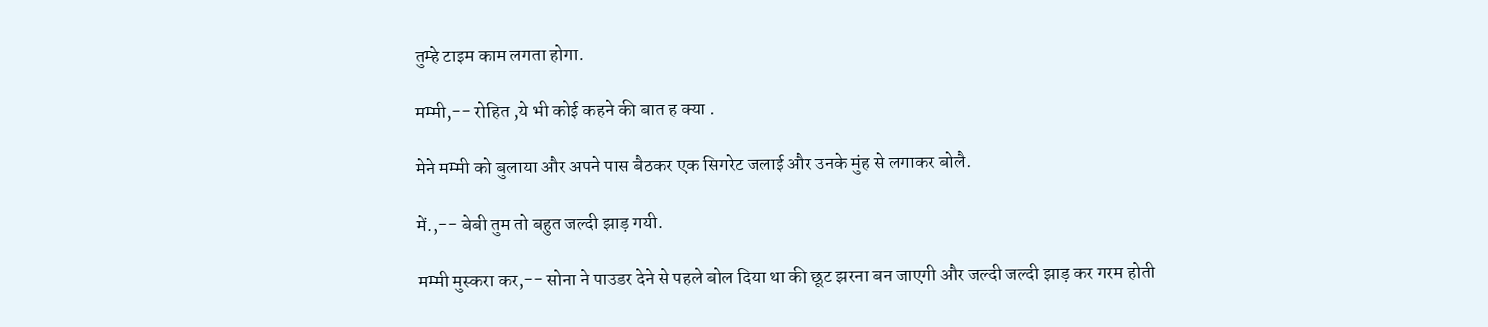तुम्हे टाइम काम लगता होगा.

मम्मी,-- रोहित ,ये भी कोई कहने की बात ह क्या .

मेने मम्मी को बुलाया और अपने पास बैठकर एक सिगरेट जलाई और उनके मुंह से लगाकर बोलै.

में.,-- बेबी तुम तो बहुत जल्दी झाड़ गयी.

मम्मी मुस्करा कर,-- सोना ने पाउडर देने से पहले बोल दिया था की छूट झरना बन जाएगी और जल्दी जल्दी झाड़ कर गरम होती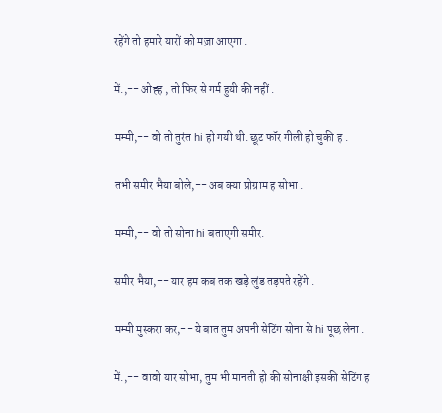रहेंगे तो हमारे यारों को मज़ा आएगा .

में.,-- ओह्ह , तो फिर से गर्म हुयी की नहीं .

मम्मी,-- वो तो तुरंत hi हो गयी थी. छूट फॉर गीली हो चुकी ह .

तभी समीर भैया बोले,-- अब क्या प्रोग्राम ह सोभा .

मम्मी,-- वो तो सोना hi बताएगी समीर.

समीर भैया,-- यार हम कब तक खड़े लुंड तड़पते रहेंगे .

मम्मी मुस्करा कर,-- ये बात तुम अपनी सेटिंग सोना से hi पूछ लेना .

में.,-- वावो यार सोभा, तुम भी मानती हो की सोनाक्षी इसकी सेटिंग ह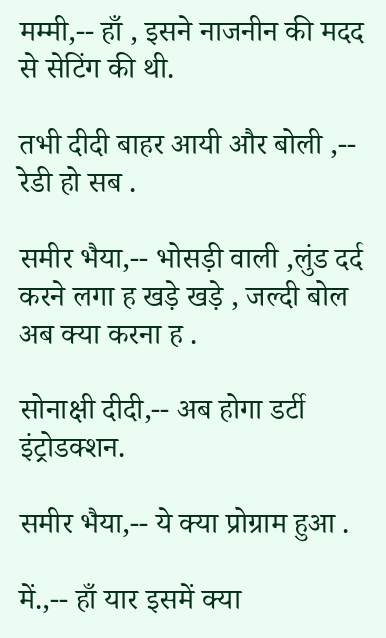मम्मी,-- हाँ , इसने नाजनीन की मदद से सेटिंग की थी.

तभी दीदी बाहर आयी और बोली ,-- रेडी हो सब .

समीर भैया,-- भोसड़ी वाली ,लुंड दर्द करने लगा ह खड़े खड़े , जल्दी बोल अब क्या करना ह .

सोनाक्षी दीदी,-- अब होगा डर्टी इंट्रोडक्शन.

समीर भैया,-- ये क्या प्रोग्राम हुआ .

में.,-- हाँ यार इसमें क्या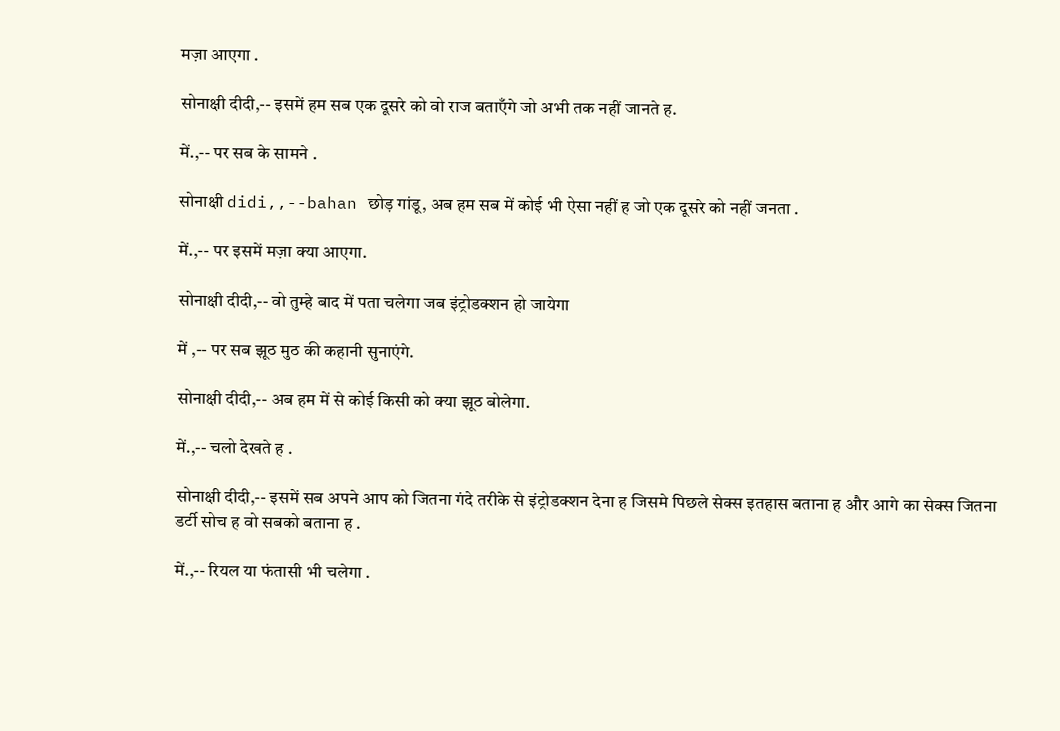मज़ा आएगा .

सोनाक्षी दीदी,-- इसमें हम सब एक दूसरे को वो राज बताएँगे जो अभी तक नहीं जानते ह.

में.,-- पर सब के सामने .

सोनाक्षी didi,,--bahan छोड़ गांडू, अब हम सब में कोई भी ऐसा नहीं ह जो एक दूसरे को नहीं जनता .

में.,-- पर इसमें मज़ा क्या आएगा.

सोनाक्षी दीदी,-- वो तुम्हे बाद में पता चलेगा जब इंट्रोडक्शन हो जायेगा

में ,-- पर सब झूठ मुठ की कहानी सुनाएंगे.

सोनाक्षी दीदी,-- अब हम में से कोई किसी को क्या झूठ बोलेगा.

में.,-- चलो देखते ह .

सोनाक्षी दीदी,-- इसमें सब अपने आप को जितना गंदे तरीके से इंट्रोडक्शन देना ह जिसमे पिछले सेक्स इतहास बताना ह और आगे का सेक्स जितना डर्टी सोच ह वो सबको बताना ह .

में.,-- रियल या फंतासी भी चलेगा .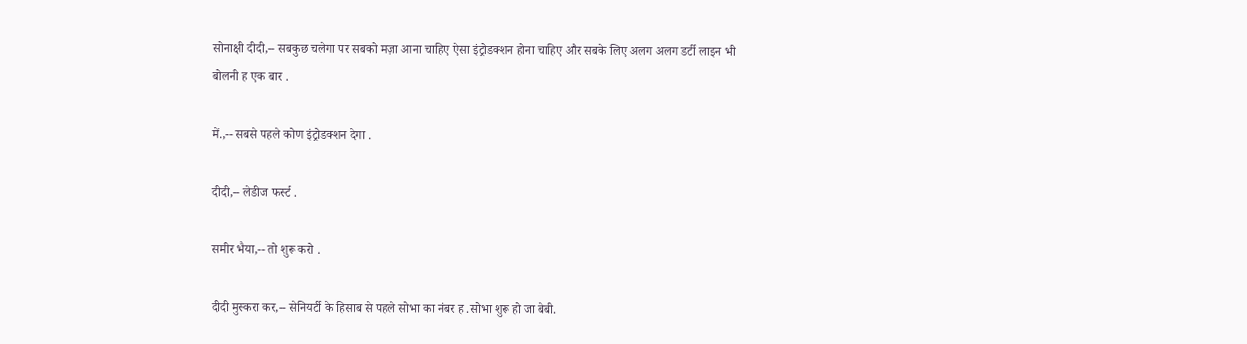सोनाक्षी दीदी,-- सबकुछ चलेगा पर सबको मज़ा आना चाहिए ऐसा इंट्रोडक्शन होना चाहिए और सबके लिए अलग अलग डर्टी लाइन भी बोलनी ह एक बार .

में.,-- सबसे पहले कोण इंट्रोडक्शन देगा .

दीदी,-- लेडीज फर्स्ट .

समीर भैया,-- तो शुरू करो .

दीदी मुस्करा कर,-- सेनियर्टी के हिसाब से पहले सोभा का नंबर ह .सोभा शुरू हो जा बेबी.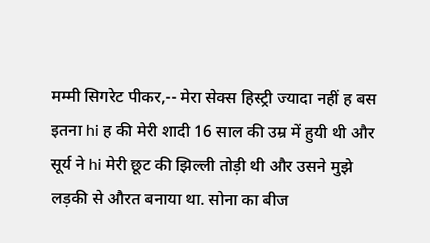मम्मी सिगरेट पीकर,-- मेरा सेक्स हिस्ट्री ज्यादा नहीं ह बस इतना hi ह की मेरी शादी 16 साल की उम्र में हुयी थी और सूर्य ने hi मेरी छूट की झिल्ली तोड़ी थी और उसने मुझे लड़की से औरत बनाया था. सोना का बीज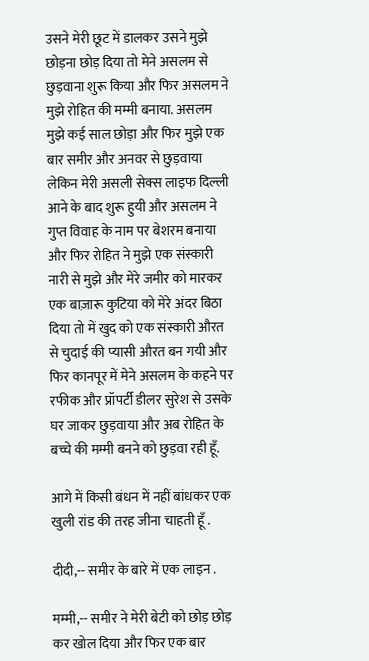उसने मेरी छूट में डालकर उसने मुझे छोड़ना छोड़ दिया तो मेने असलम से छुड़वाना शुरू किया और फिर असलम ने मुझे रोहित की मम्मी बनाया. असलम मुझे कई साल छोड़ा और फिर मुझे एक बार समीर और अनवर से छुड़वाया लेकिन मेरी असली सेक्स लाइफ दिल्ली आने के बाद शुरू हुयी और असलम ने गुप्त विवाह के नाम पर बेशरम बनाया और फिर रोहित ने मुझे एक संस्कारी नारी से मुझे और मेरे जमीर को मारकर एक बाज़ारू कुटिया को मेरे अंदर बिठा दिया तो में खुद को एक संस्कारी औरत से चुदाई की प्यासी औरत बन गयी और फिर कानपूर में मेने असलम के कहने पर रफीक और प्रॉपर्टी डीलर सुरेश से उसके घर जाकर छुड़वाया और अब रोहित के बच्चे की मम्मी बनने को छुड़वा रही हूँ.

आगे में किसी बंधन में नहीं बांधकर एक खुली रांड की तरह जीना चाहती हूँ .

दीदी,-- समीर के बारे में एक लाइन .

मम्मी,-- समीर ने मेरी बेटी को छोड़ छोड़ कर खोल दिया और फिर एक बार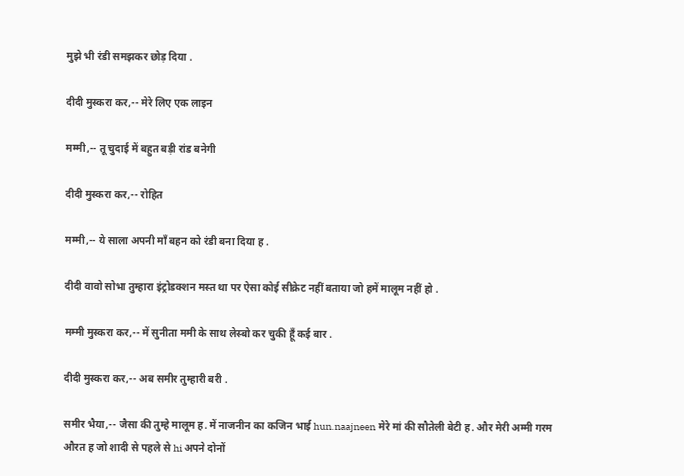मुझे भी रंडी समझकर छोड़ दिया .

दीदी मुस्करा कर,-- मेरे लिए एक लाइन

मम्मी,-- तू चुदाई में बहुत बड़ी रांड बनेगी

दीदी मुस्करा कर,-- रोहित

मम्मी,-- ये साला अपनी माँ बहन को रंडी बना दिया ह .

दीदी वावो सोभा तुम्हारा इंट्रोडक्शन मस्त था पर ऐसा कोई सीक्रेट नहीं बताया जो हमें मालूम नहीं हो .

मम्मी मुस्करा कर,-- में सुनीता ममी के साथ लेस्बो कर चुकी हूँ कई बार .

दीदी मुस्करा कर,-- अब समीर तुम्हारी बरी .

समीर भैया,-- जैसा की तुम्हे मालूम ह. में नाजनीन का कजिन भाई hun.naajneen मेरे मां की सौतेली बेटी ह. और मेरी अम्मी गरम औरत ह जो शादी से पहले से hi अपने दोनों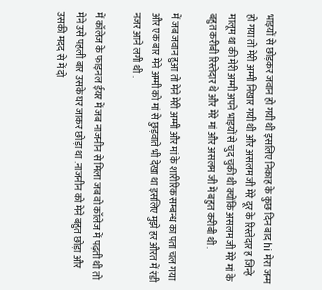भाइयों से छोड़कर जवान हो गयी थी इसलिए निकाह के कुछ दिन बाद hi मेरा जन्म हो गया तो मेरी अम्मी निखार गयी थी और असलम जी मेरे दूर के रिस्तेदार ह जिन्हे मालूम था की मेरी अम्मी अपने भाइयों से चुद चुकी थी क्योंकि असलम जी मेरे मां के बहुत करीबी रिस्तेदार थे और मेरे मां और असलम जी में बहुत करीबी थी .

में जब जवान हुआ तो मेने मेरी अम्मी और मां के शारीरिक सम्बन्ध का पता चल गया और एक बार मेने अम्मी को मां से छुड़वाते भी देखा था इसलिए मुझे हर औरत में रंडी नजर आने लगी थी .

में कॉलेज के फाइनल ईयर में जब नाजनीन से मिला जब वो कॉलेज में पढ़ती थी तो मेने उसे पहली बार उसके घर जाकर छोड़ा था .नाजनीन को मेने बहुत छोड़ा और उसकी मदद से में दो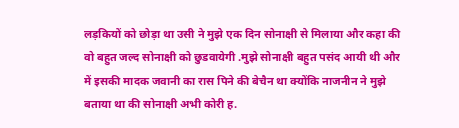लड़कियों को छोड़ा था उसी ने मुझे एक दिन सोनाक्षी से मिलाया और कहा की वो बहुत जल्द सोनाक्षी को छुडवायेगी .मुझे सोनाक्षी बहुत पसंद आयी थी और में इसकी मादक जवानी का रास पिने की बेचैन था क्योंकि नाजनीन ने मुझे बताया था की सोनाक्षी अभी कोरी ह.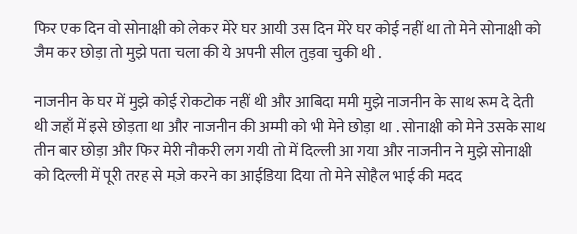फिर एक दिन वो सोनाक्षी को लेकर मेरे घर आयी उस दिन मेरे घर कोई नहीं था तो मेने सोनाक्षी को जैम कर छोड़ा तो मुझे पता चला की ये अपनी सील तुड़वा चुकी थी .

नाजनीन के घर में मुझे कोई रोकटोक नहीं थी और आबिदा ममी मुझे नाजनीन के साथ रूम दे देती थी जहाँ में इसे छोड़ता था और नाजनीन की अम्मी को भी मेने छोड़ा था . सोनाक्षी को मेने उसके साथ तीन बार छोड़ा और फिर मेरी नौकरी लग गयी तो में दिल्ली आ गया और नाजनीन ने मुझे सोनाक्षी को दिल्ली में पूरी तरह से मज़े करने का आईडिया दिया तो मेने सोहैल भाई की मदद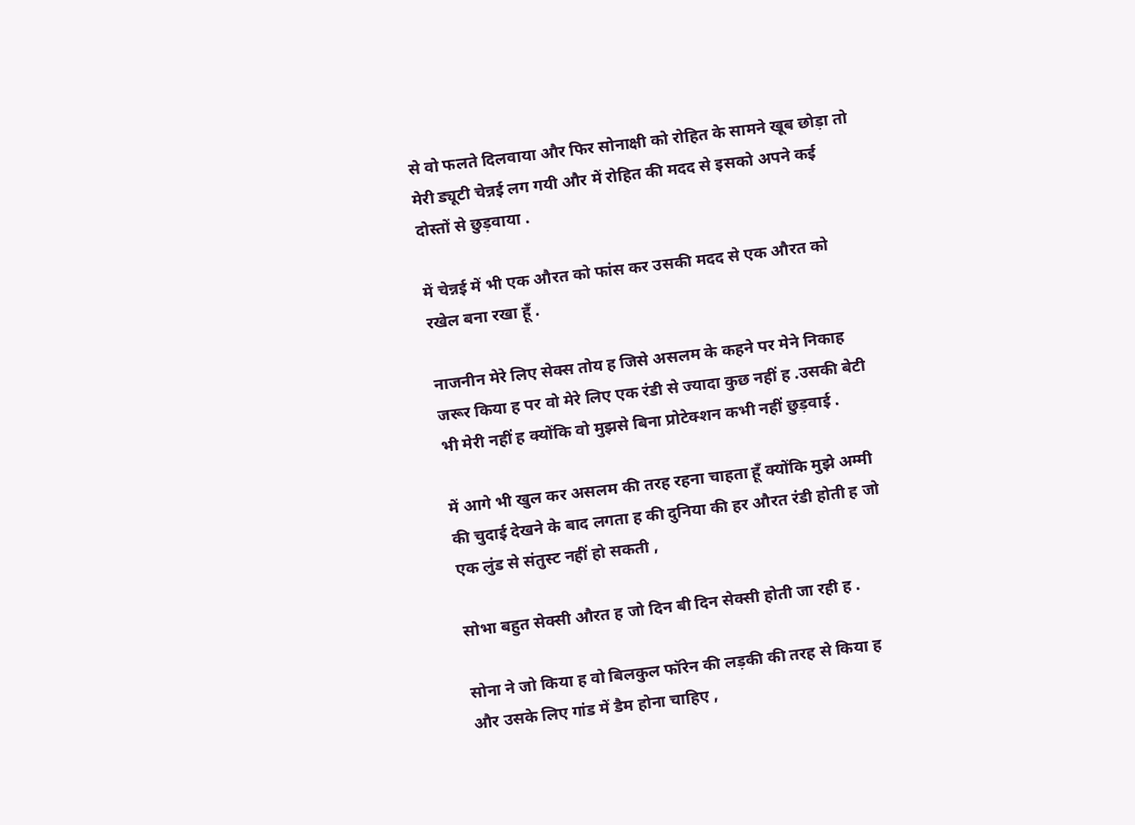से वो फलते दिलवाया और फिर सोनाक्षी को रोहित के सामने खूब छोड़ा तो मेरी ड्यूटी चेन्नई लग गयी और में रोहित की मदद से इसको अपने कई दोस्तों से छुड़वाया .

में चेन्नई में भी एक औरत को फांस कर उसकी मदद से एक औरत को रखेल बना रखा हूँ .

नाजनीन मेरे लिए सेक्स तोय ह जिसे असलम के कहने पर मेने निकाह जरूर किया ह पर वो मेरे लिए एक रंडी से ज्यादा कुछ नहीं ह .उसकी बेटी भी मेरी नहीं ह क्योंकि वो मुझसे बिना प्रोटेक्शन कभी नहीं छुड़वाई .

में आगे भी खुल कर असलम की तरह रहना चाहता हूँ क्योंकि मुझे अम्मी की चुदाई देखने के बाद लगता ह की दुनिया की हर औरत रंडी होती ह जो एक लुंड से संतुस्ट नहीं हो सकती ,

सोभा बहुत सेक्सी औरत ह जो दिन बी दिन सेक्सी होती जा रही ह .

सोना ने जो किया ह वो बिलकुल फॉरेन की लड़की की तरह से किया ह और उसके लिए गांड में डैम होना चाहिए ,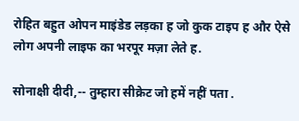रोहित बहुत ओपन माइंडेड लड़का ह जो कुक टाइप ह और ऐसे लोग अपनी लाइफ का भरपूर मज़ा लेते ह.

सोनाक्षी दीदी,-- तुम्हारा सीक्रेट जो हमें नहीं पता .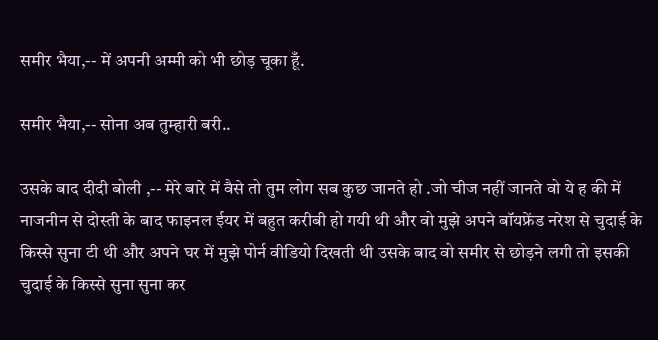समीर भैया,-- में अपनी अम्मी को भी छोड़ चूका हूँ.

समीर भैया,-- सोना अब तुम्हारी बरी..

उसके बाद दीदी बोली ,-- मेरे बारे में वैसे तो तुम लोग सब कुछ जानते हो .जो चीज नहीं जानते वो ये ह की में नाजनीन से दोस्ती के बाद फाइनल ईयर में बहुत करीबी हो गयी थी और वो मुझे अपने बॉयफ्रेंड नरेश से चुदाई के किस्से सुना टी थी और अपने घर में मुझे पोर्न वीडियो दिखती थी उसके बाद वो समीर से छोड़ने लगी तो इसकी चुदाई के किस्से सुना सुना कर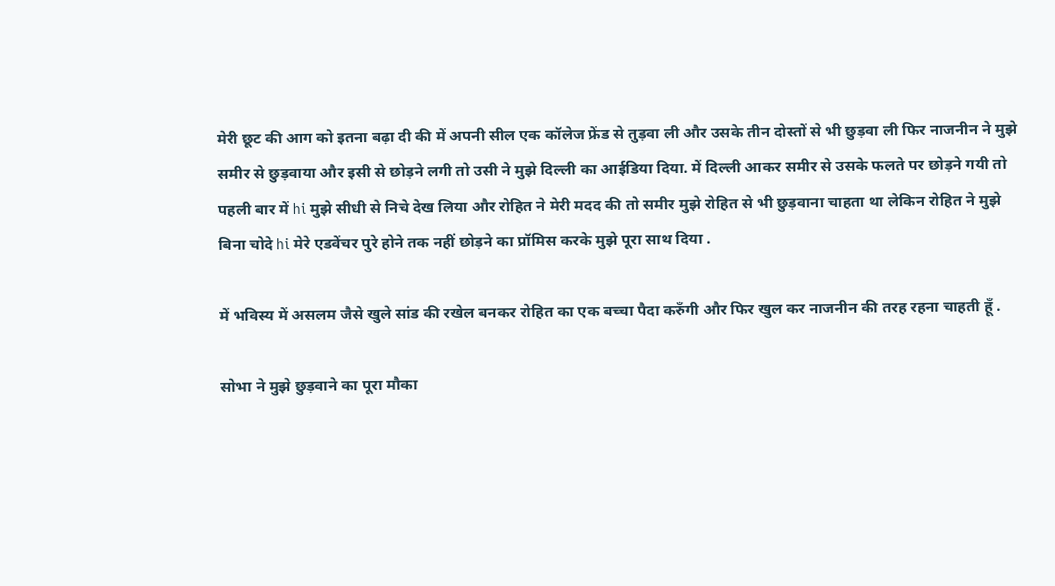मेरी छूट की आग को इतना बढ़ा दी की में अपनी सील एक कॉलेज फ्रेंड से तुड़वा ली और उसके तीन दोस्तों से भी छुड़वा ली फिर नाजनीन ने मुझे समीर से छुड़वाया और इसी से छोड़ने लगी तो उसी ने मुझे दिल्ली का आईडिया दिया. में दिल्ली आकर समीर से उसके फलते पर छोड़ने गयी तो पहली बार में hi मुझे सीधी से निचे देख लिया और रोहित ने मेरी मदद की तो समीर मुझे रोहित से भी छुड़वाना चाहता था लेकिन रोहित ने मुझे बिना चोदे hi मेरे एडवेंचर पुरे होने तक नहीं छोड़ने का प्रॉमिस करके मुझे पूरा साथ दिया .

में भविस्य में असलम जैसे खुले सांड की रखेल बनकर रोहित का एक बच्चा पैदा करुँगी और फिर खुल कर नाजनीन की तरह रहना चाहती हूँ .

सोभा ने मुझे छुड़वाने का पूरा मौका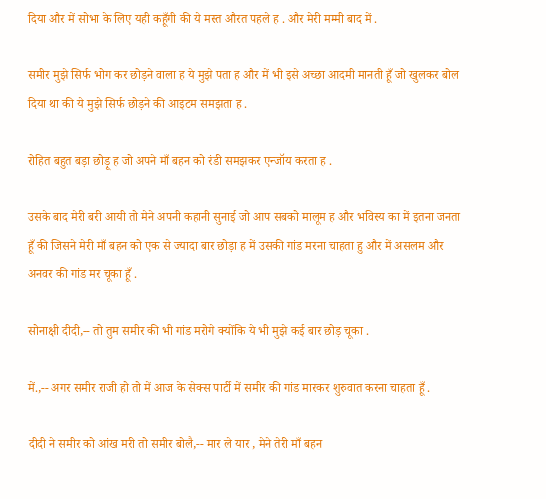दिया और में सोभा के लिए यही कहूँगी की ये मस्त औरत पहले ह . और मेरी मम्मी बाद में .

समीर मुझे सिर्फ भोग कर छोड़ने वाला ह ये मुझे पता ह और में भी इसे अच्छा आदमी मानती हूँ जो खुलकर बोल दिया था की ये मुझे सिर्फ छोड़ने की आइटम समझता ह .

रोहित बहुत बड़ा छोड़ू ह जो अपने माँ बहन को रंडी समझकर एन्जॉय करता ह .

उसके बाद मेरी बरी आयी तो मेने अपनी कहानी सुनाई जो आप सबको मालूम ह और भविस्य का में इतना जनता हूँ की जिसने मेरी माँ बहन को एक से ज्यादा बार छोड़ा ह में उसकी गांड मरना चाहता हु और में असलम और अनवर की गांड मर चूका हूँ .

सोनाक्षी दीदी,-- तो तुम समीर की भी गांड मरोगे क्योंकि ये भी मुझे कई बार छोड़ चूका .

में.,-- अगर समीर राजी हो तो में आज के सेक्स पार्टी में समीर की गांड मारकर शुरुवात करना चाहता हूँ .

दीदी ने समीर को आंख मरी तो समीर बोलै,-- मार ले यार , मेने तेरी माँ बहन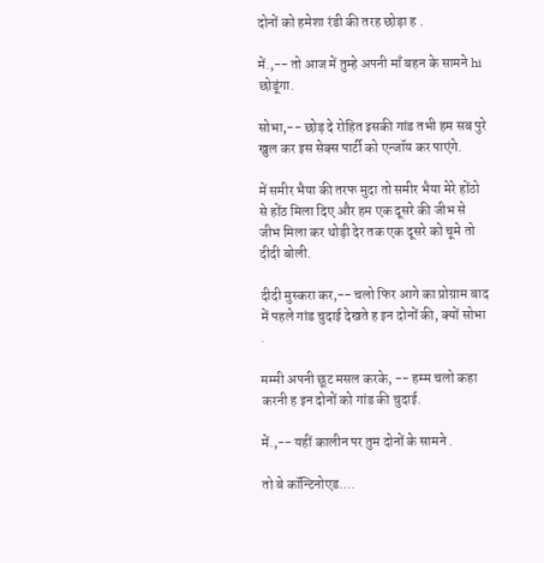दोनों को हमेशा रंडी की तरह छोड़ा ह .

में.,-- तो आज में तुम्हे अपनी माँ बहन के सामने hi छोडूंगा.

सोभा,-- छोड़ दे रोहित इसकी गांड तभी हम सब पुरे खुल कर इस सेक्स पार्टी को एन्जॉय कर पाएंगे.

में समीर भैया की तरफ मुदा तो समीर भैया मेरे होंठो से होंठ मिला दिए और हम एक दूसरे की जीभ से जीभ मिला कर थोड़ी देर तक एक दूसरे को चूमे तो दीदी बोली.

दीदी मुस्करा कर,-- चलो फिर आगे का प्रोग्राम बाद में पहले गांड चुदाई देखते ह इन दोनों की, क्यों सोभा .

मम्मी अपनी छूट मसल करके, -- हम्म चलो कहा करनी ह इन दोनों को गांड की चुदाई.

में.,-- यहीं कालीन पर तुम दोनों के सामने .

तो बे कॉन्टिनोएड....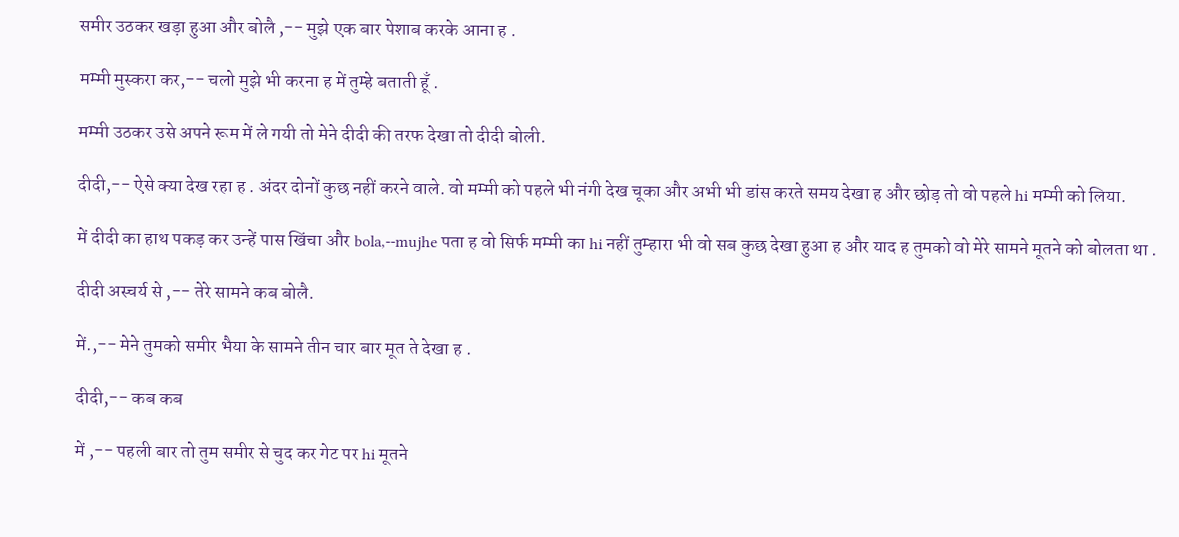समीर उठकर खड़ा हुआ और बोलै ,-- मुझे एक बार पेशाब करके आना ह .

मम्मी मुस्करा कर,-- चलो मुझे भी करना ह में तुम्हे बताती हूँ .

मम्मी उठकर उसे अपने रूम में ले गयी तो मेने दीदी की तरफ देखा तो दीदी बोली.

दीदी,-- ऐसे क्या देख रहा ह . अंदर दोनों कुछ नहीं करने वाले. वो मम्मी को पहले भी नंगी देख चूका और अभी भी डांस करते समय देखा ह और छोड़ तो वो पहले hi मम्मी को लिया.

में दीदी का हाथ पकड़ कर उन्हें पास खिंचा और bola,--mujhe पता ह वो सिर्फ मम्मी का hi नहीं तुम्हारा भी वो सब कुछ देखा हुआ ह और याद ह तुमको वो मेरे सामने मूतने को बोलता था .

दीदी अस्चर्य से ,-- तेरे सामने कब बोलै.

में.,-- मेने तुमको समीर भैया के सामने तीन चार बार मूत ते देखा ह .

दीदी,-- कब कब

में ,-- पहली बार तो तुम समीर से चुद कर गेट पर hi मूतने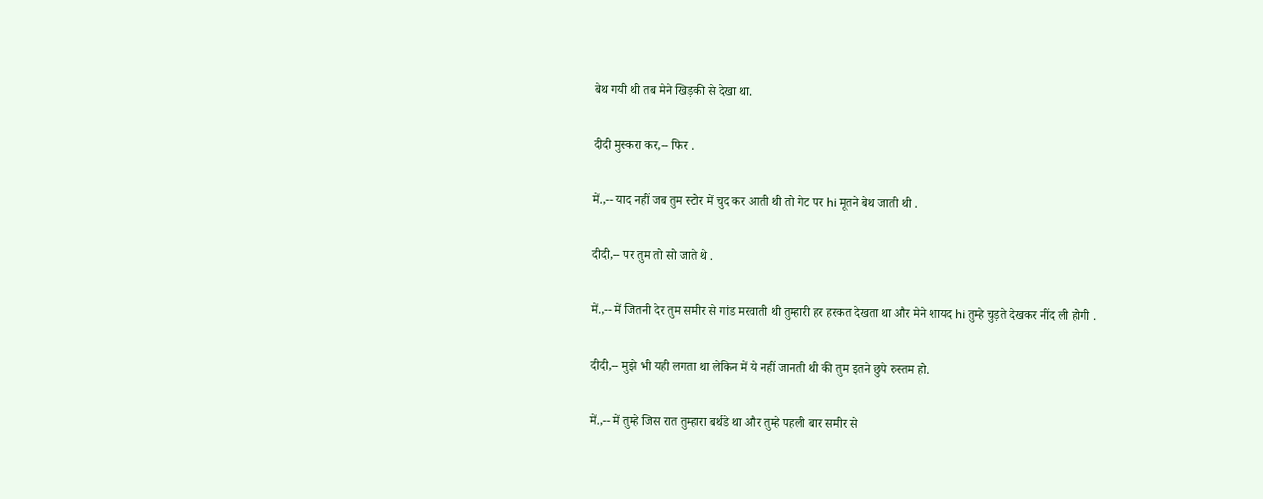बेथ गयी थी तब मेने खिड़की से देखा था.

दीदी मुस्करा कर,-- फिर .

में.,-- याद नहीं जब तुम स्टोर में चुद कर आती थी तो गेट पर hi मूतने बेथ जाती थी .

दीदी,-- पर तुम तो सो जाते थे .

में.,-- में जितनी देर तुम समीर से गांड मरवाती थी तुम्हारी हर हरकत देखता था और मेने शायद hi तुम्हे चुड़ते देखकर नींद ली होगी .

दीदी,-- मुझे भी यही लगता था लेकिन में ये नहीं जानती थी की तुम इतने छुपे रुस्तम हो.

में.,-- में तुम्हे जिस रात तुम्हारा बर्थडे था और तुम्हे पहली बार समीर से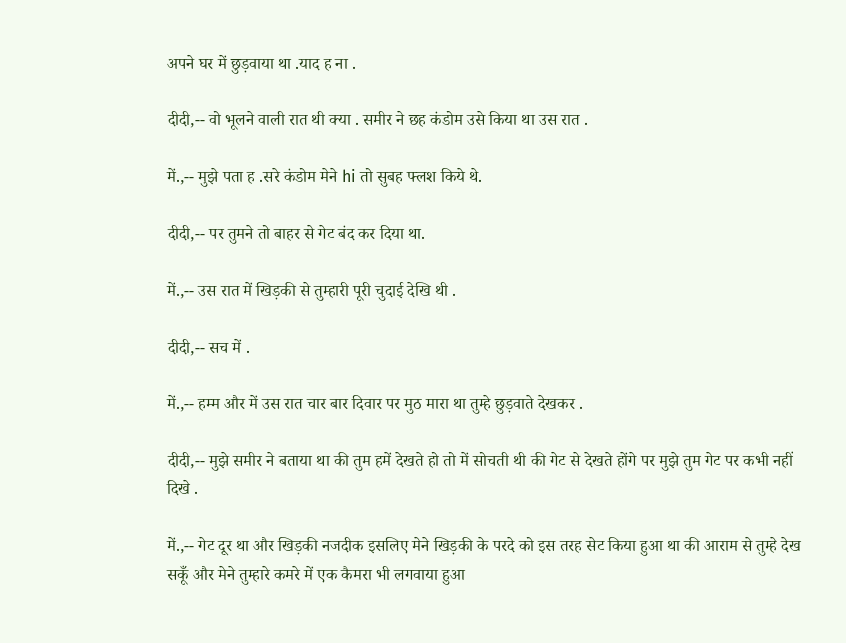अपने घर में छुड़वाया था .याद ह ना .

दीदी,-- वो भूलने वाली रात थी क्या . समीर ने छह कंडोम उसे किया था उस रात .

में.,-- मुझे पता ह .सरे कंडोम मेने hi तो सुबह फ्लश किये थे.

दीदी,-- पर तुमने तो बाहर से गेट बंद कर दिया था.

में.,-- उस रात में खिड़की से तुम्हारी पूरी चुदाई देखि थी .

दीदी,-- सच में .

में.,-- हम्म और में उस रात चार बार दिवार पर मुठ मारा था तुम्हे छुड़वाते देखकर .

दीदी,-- मुझे समीर ने बताया था की तुम हमें देखते हो तो में सोचती थी की गेट से देखते होंगे पर मुझे तुम गेट पर कभी नहीं दिखे .

में.,-- गेट दूर था और खिड़की नजदीक इसलिए मेने खिड़की के परदे को इस तरह सेट किया हुआ था की आराम से तुम्हे देख सकूँ और मेने तुम्हारे कमरे में एक कैमरा भी लगवाया हुआ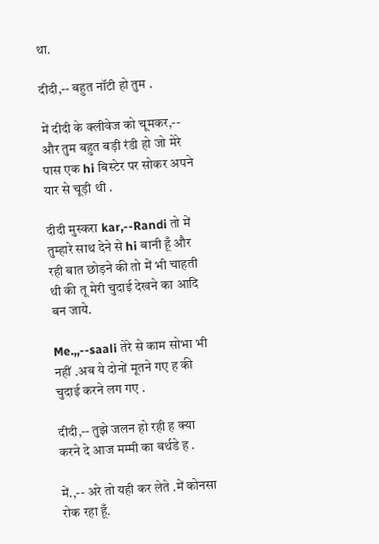था.

दीदी,-- बहुत नॉटी हो तुम .

में दीदी के क्लीवेज को चूमकर,-- और तुम बहुत बड़ी रंडी हो जो मेरे पास एक hi बिस्टेर पर सोकर अपने यार से चूड़ी थी .

दीदी मुस्करा kar,--Randi तो में तुम्हारे साथ देने से hi बानी हूँ और रही बात छोड़ने की तो में भी चाहती थी की तू मेरी चुदाई देखने का आदि बन जाये.

Me.,,--saali तेरे से काम सोभा भी नहीं .अब ये दोनों मूतने गए ह की चुदाई करने लग गए .

दीदी,-- तुझे जलन हो रही ह क्या करने दे आज मम्मी का बर्थडे ह .

में.,-- अरे तो यही कर लेते .में कोनसा रोक रहा हूँ.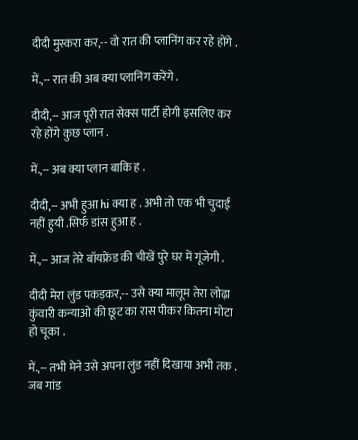दीदी मुस्करा कर,-- वो रात की प्लानिंग कर रहे होंगे .

में.,-- रात की अब क्या प्लानिंग करेंगे .

दीदी,-- आज पूरी रात सेक्स पार्टी होगी इसलिए कर रहे होंगे कुछ प्लान .

में.,-- अब क्या प्लान बाकि ह .

दीदी,-- अभी हुआ hi क्या ह . अभी तो एक भी चुदाई नहीं हुयी .सिर्फ डांस हुआ ह .

में.,-- आज तेरे बॉयफ्रेंड की चीखें पुरे घर में गूंजेगी .

दीदी मेरा लुंड पकड़कर,-- उसे क्या मालूम तेरा लोढ़ा कुंवारी कन्याओ की छूट का रास पीकर कितना मोटा हो चूका .

में.,-- तभी मेने उसे अपना लुंड नहीं दिखाया अभी तक . जब गांड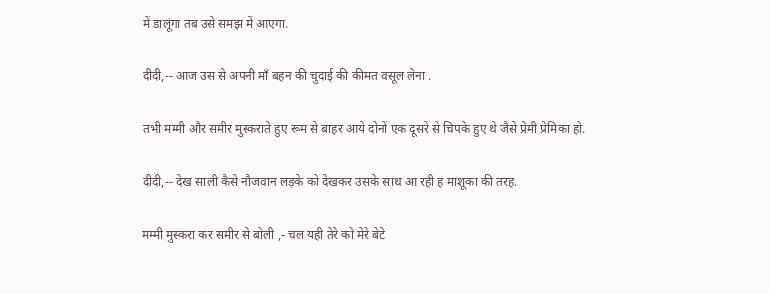में डालूंगा तब उसे समझ में आएगा.

दीदी,-- आज उस से अपनी माँ बहन की चुदाई की कीमत वसूल लेना .

तभी मम्मी और समीर मुस्कराते हुए रूम से बाहर आये दोनों एक दूसरे से चिपके हुए थे जैसे प्रेमी प्रेमिका हो.

दीदी,-- देख साली कैसे नौजवान लड़के को देखकर उसके साथ आ रही ह माशूका की तरह.

मम्मी मुस्करा कर समीर से बोली ,- चल यही तेरे को मेरे बेटे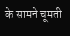के सामने चूमती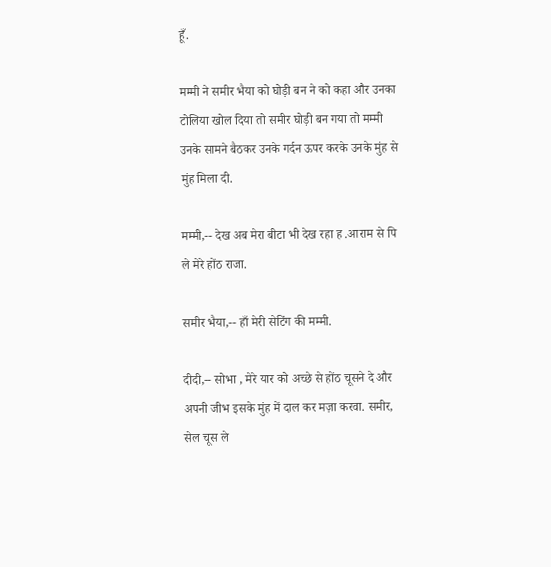हूँ.

मम्मी ने समीर भैया को घोड़ी बन ने को कहा और उनका टोलिया खोल दिया तो समीर घोड़ी बन गया तो मम्मी उनके सामने बैठकर उनके गर्दन ऊपर करके उनके मुंह से मुंह मिला दी.

मम्मी,-- देख अब मेरा बीटा भी देख रहा ह .आराम से पि ले मेरे होंठ राजा.

समीर भैया,-- हाँ मेरी सेटिंग की मम्मी.

दीदी,-- सोभा , मेरे यार को अच्छे से होंठ चूसने दे और अपनी जीभ इसके मुंह में दाल कर मज़ा करवा. समीर, सेल चूस ले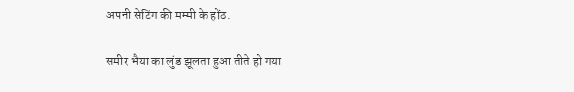अपनी सेटिंग की मम्मी के होंठ.

समीर भैया का लुंड झूलता हुआ तीते हो गया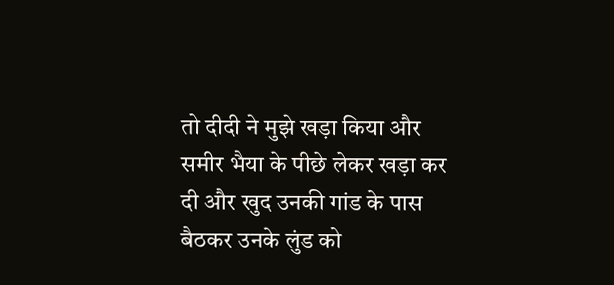तो दीदी ने मुझे खड़ा किया और समीर भैया के पीछे लेकर खड़ा कर दी और खुद उनकी गांड के पास बैठकर उनके लुंड को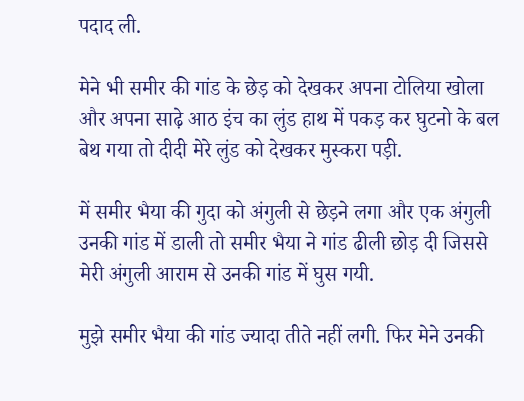पदाद ली.

मेने भी समीर की गांड के छेड़ को देखकर अपना टोलिया खोला और अपना साढ़े आठ इंच का लुंड हाथ में पकड़ कर घुटनो के बल बेथ गया तो दीदी मेरे लुंड को देखकर मुस्करा पड़ी.

में समीर भैया की गुदा को अंगुली से छेड़ने लगा और एक अंगुली उनकी गांड में डाली तो समीर भैया ने गांड ढीली छोड़ दी जिससे मेरी अंगुली आराम से उनकी गांड में घुस गयी.

मुझे समीर भैया की गांड ज्यादा तीते नहीं लगी. फिर मेने उनकी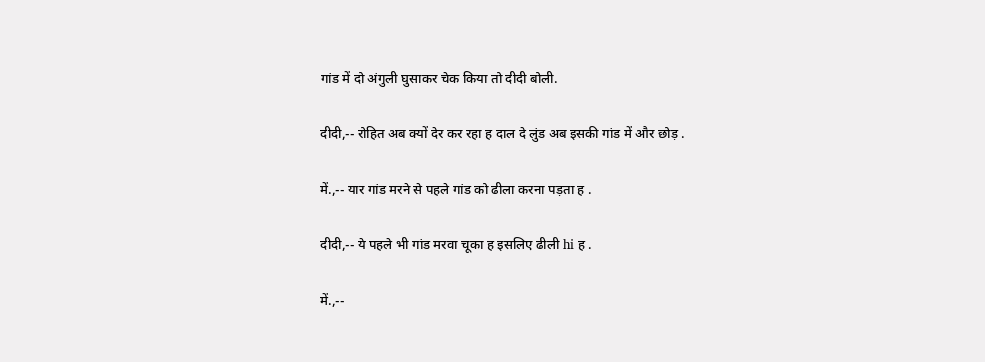गांड में दो अंगुली घुसाकर चेक किया तो दीदी बोली.

दीदी,-- रोहित अब क्यों देर कर रहा ह दाल दे लुंड अब इसकी गांड में और छोड़ .

में.,-- यार गांड मरने से पहले गांड को ढीला करना पड़ता ह .

दीदी,-- ये पहले भी गांड मरवा चूका ह इसलिए ढीली hi ह .

में.,--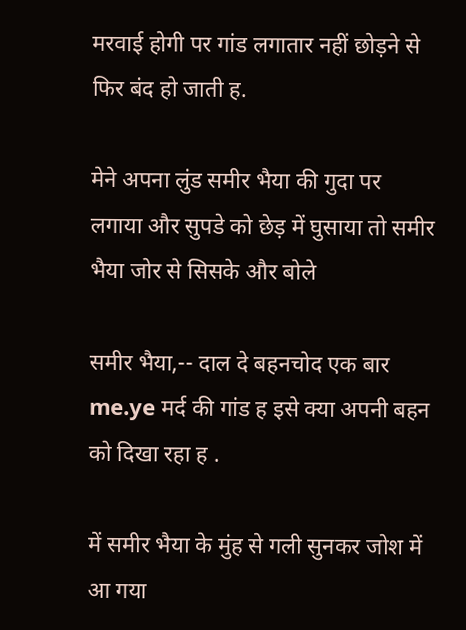मरवाई होगी पर गांड लगातार नहीं छोड़ने से फिर बंद हो जाती ह.

मेने अपना लुंड समीर भैया की गुदा पर लगाया और सुपडे को छेड़ में घुसाया तो समीर भैया जोर से सिसके और बोले

समीर भैया,-- दाल दे बहनचोद एक बार me.ye मर्द की गांड ह इसे क्या अपनी बहन को दिखा रहा ह .

में समीर भैया के मुंह से गली सुनकर जोश में आ गया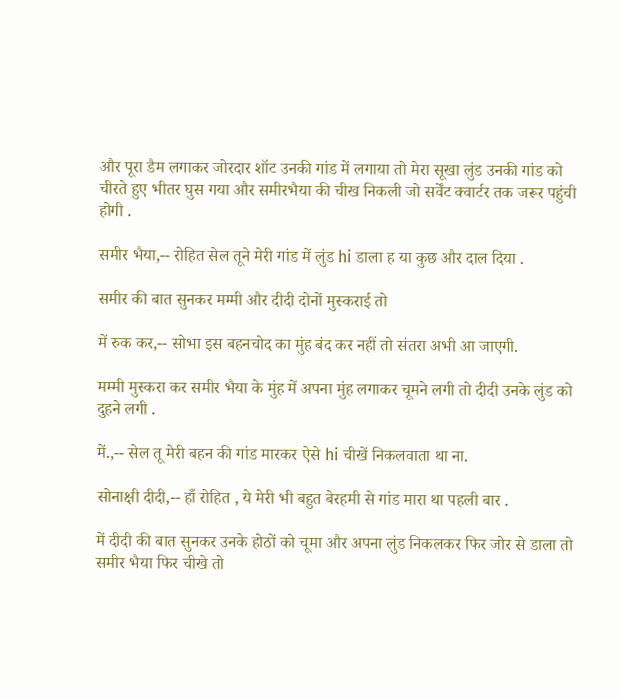और पूरा डैम लगाकर जोरदार शॉट उनकी गांड में लगाया तो मेरा सूखा लुंड उनकी गांड को चीरते हुए भीतर घुस गया और समीरभैया की चीख निकली जो सर्वेंट क्वार्टर तक जरूर पहुंची होगी .

समीर भैया,-- रोहित सेल तूने मेरी गांड में लुंड hi डाला ह या कुछ और दाल दिया .

समीर की बात सुनकर मम्मी और दीदी दोनों मुस्कराई तो

में रुक कर,-- सोभा इस बहनचोद का मुंह बंद कर नहीं तो संतरा अभी आ जाएगी.

मम्मी मुस्करा कर समीर भैया के मुंह में अपना मुंह लगाकर चूमने लगी तो दीदी उनके लुंड को दुहने लगी .

में.,-- सेल तू मेरी बहन की गांड मारकर ऐसे hi चीखें निकलवाता था ना.

सोनाक्षी दीदी,-- हाँ रोहित , ये मेरी भी बहुत बेरहमी से गांड मारा था पहली बार .

में दीदी की बात सुनकर उनके होठों को चूमा और अपना लुंड निकलकर फिर जोर से डाला तो समीर भैया फिर चीखे तो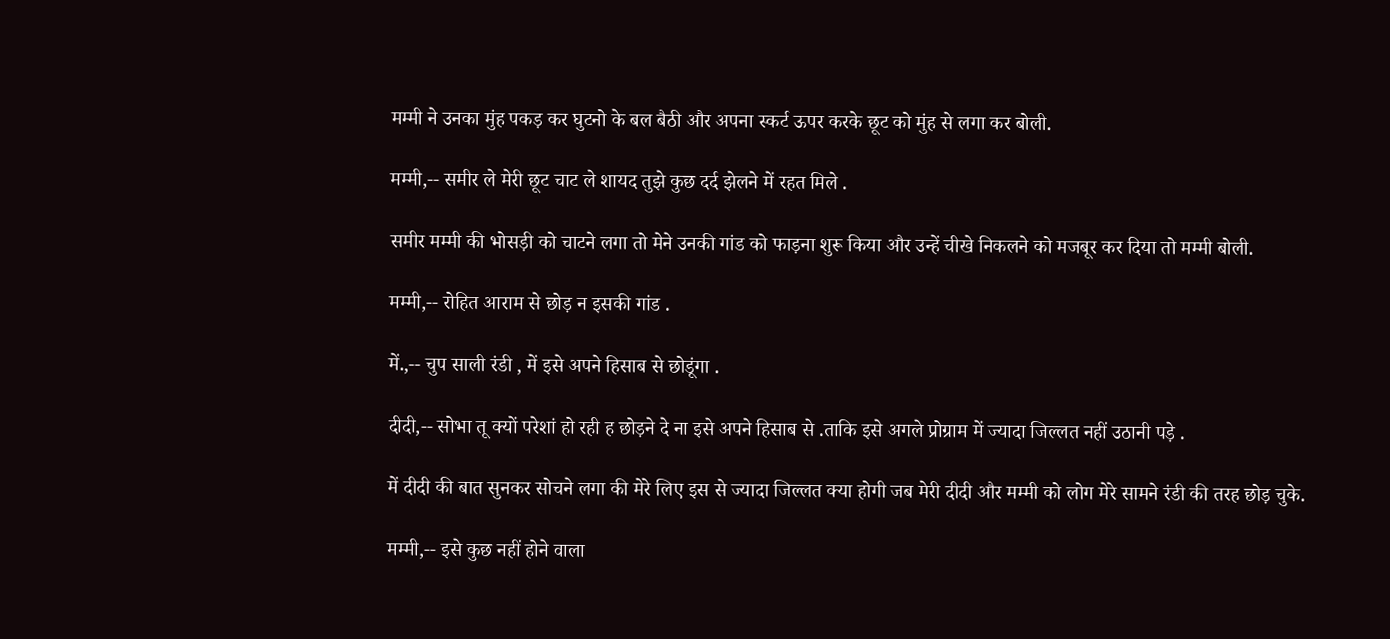मम्मी ने उनका मुंह पकड़ कर घुटनो के बल बैठी और अपना स्कर्ट ऊपर करके छूट को मुंह से लगा कर बोली.

मम्मी,-- समीर ले मेरी छूट चाट ले शायद तुझे कुछ दर्द झेलने में रहत मिले .

समीर मम्मी की भोसड़ी को चाटने लगा तो मेने उनकी गांड को फाड़ना शुरू किया और उन्हें चीखे निकलने को मजबूर कर दिया तो मम्मी बोली.

मम्मी,-- रोहित आराम से छोड़ न इसकी गांड .

में.,-- चुप साली रंडी , में इसे अपने हिसाब से छोडूंगा .

दीदी,-- सोभा तू क्यों परेशां हो रही ह छोड़ने दे ना इसे अपने हिसाब से .ताकि इसे अगले प्रोग्राम में ज्यादा जिल्लत नहीं उठानी पड़े .

में दीदी की बात सुनकर सोचने लगा की मेरे लिए इस से ज्यादा जिल्लत क्या होगी जब मेरी दीदी और मम्मी को लोग मेरे सामने रंडी की तरह छोड़ चुके.

मम्मी,-- इसे कुछ नहीं होने वाला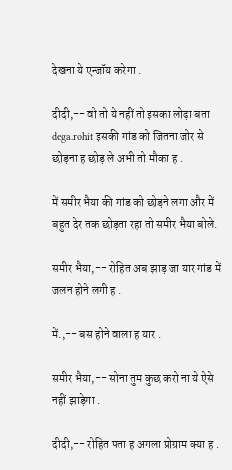देखना ये एन्जॉय करेगा .

दीदी,-- वो तो ये नहीं तो इसका लोढ़ा बता dega.rohit इसकी गांड को जितना जोर से छोड़ना ह छोड़ ले अभी तो मौका ह .

में समीर भैया की गांड को छोड़ने लगा और में बहुत देर तक छोड़ता रहा तो समीर भैया बोले.

समीर भैया,-- रोहित अब झाड़ जा यार गांड में जलन होने लगी ह .

में.,-- बस होने वाला ह यार .

समीर भैया,-- सोना तुम कुछ करो ना ये ऐसे नहीं झाड़ेगा .

दीदी,-- रोहित पता ह अगला प्रोग्राम क्या ह .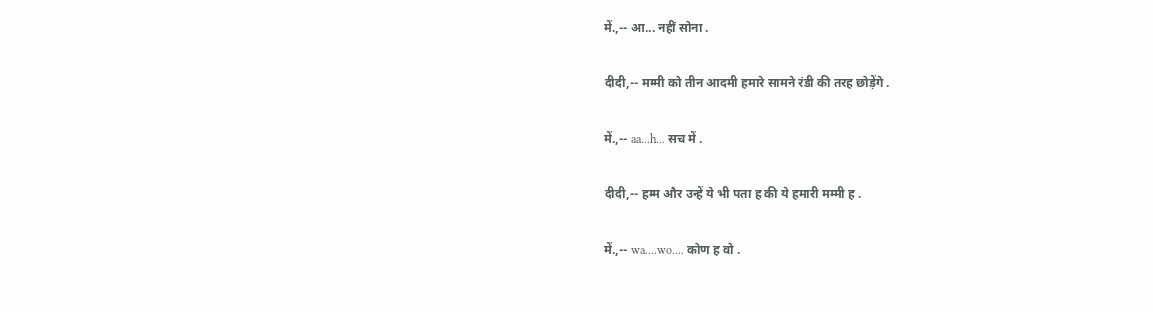में.,-- आ... नहीं सोना .

दीदी,-- मम्मी को तीन आदमी हमारे सामने रंडी की तरह छोड़ेंगे .

में.,-- aa...h... सच में .

दीदी,-- हम्म और उन्हें ये भी पता ह की ये हमारी मम्मी ह .

में.,-- wa....wo.... कोण ह वो .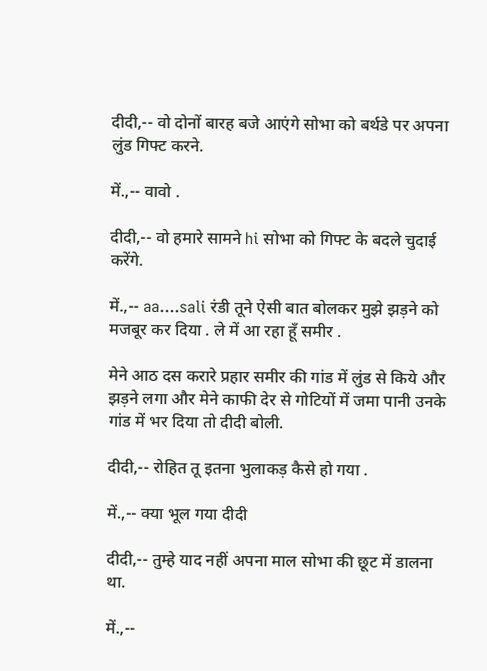दीदी,-- वो दोनों बारह बजे आएंगे सोभा को बर्थडे पर अपना लुंड गिफ्ट करने.

में.,-- वावो .

दीदी,-- वो हमारे सामने hi सोभा को गिफ्ट के बदले चुदाई करेंगे.

में.,-- aa....sali रंडी तूने ऐसी बात बोलकर मुझे झड़ने को मजबूर कर दिया . ले में आ रहा हूँ समीर .

मेने आठ दस करारे प्रहार समीर की गांड में लुंड से किये और झड़ने लगा और मेने काफी देर से गोटियों में जमा पानी उनके गांड में भर दिया तो दीदी बोली.

दीदी,-- रोहित तू इतना भुलाकड़ कैसे हो गया .

में.,-- क्या भूल गया दीदी

दीदी,-- तुम्हे याद नहीं अपना माल सोभा की छूट में डालना था.

में.,--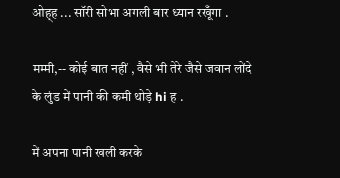ओह्ह ... सॉरी सोभा अगली बार ध्यान रखूँगा .

मम्मी,-- कोई बात नहीं , वैसे भी तेरे जैसे जवान लोंदे के लुंड में पानी की कमी थोड़े hi ह .

में अपना पानी खली करके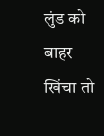लुंड को बाहर खिंचा तो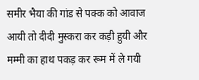समीर भैया की गांड से पक्क को आवाज आयी तो दीदी मुस्करा कर कड़ी हुयी और मम्मी का हाथ पकड़ कर रूम में ले गयी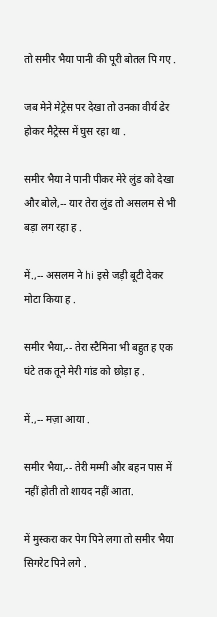तो समीर भैया पानी की पूरी बोतल पि गए .

जब मेने मेट्रेस पर देखा तो उनका वीर्य ढेर होकर मैट्रेस्स में घुस रहा था .

समीर भैया ने पानी पीकर मेरे लुंड को देखा और बोले,-- यार तेरा लुंड तो असलम से भी बड़ा लग रहा ह .

में.,-- असलम ने hi इसे जड़ी बूटी देकर मोटा किया ह .

समीर भैया,-- तेरा स्टैमिना भी बहुत ह एक घंटे तक तूने मेरी गांड को छोड़ा ह .

में.,-- मज़ा आया .

समीर भैया,-- तेरी मम्मी और बहन पास में नहीं होती तो शायद नहीं आता.

में मुस्करा कर पेग पिने लगा तो समीर भैया सिगरेट पिने लगे .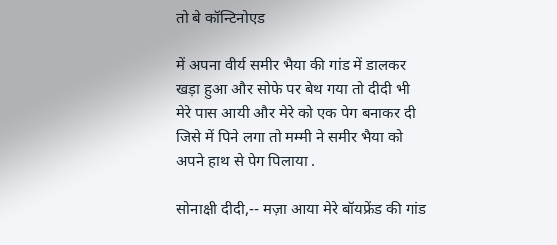तो बे कॉन्टिनोएड

में अपना वीर्य समीर भैया की गांड में डालकर खड़ा हुआ और सोफे पर बेथ गया तो दीदी भी मेरे पास आयी और मेरे को एक पेग बनाकर दी जिसे में पिने लगा तो मम्मी ने समीर भैया को अपने हाथ से पेग पिलाया .

सोनाक्षी दीदी,-- मज़ा आया मेरे बॉयफ्रेंड की गांड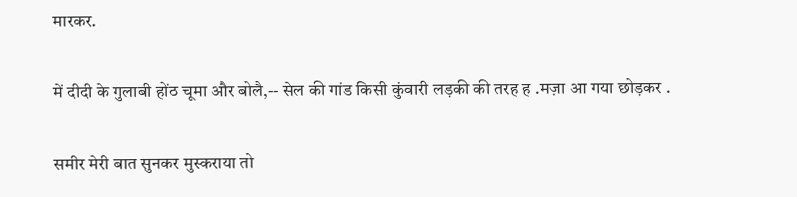मारकर.

में दीदी के गुलाबी होंठ चूमा और बोलै,-- सेल की गांड किसी कुंवारी लड़की की तरह ह .मज़ा आ गया छोड़कर .

समीर मेरी बात सुनकर मुस्कराया तो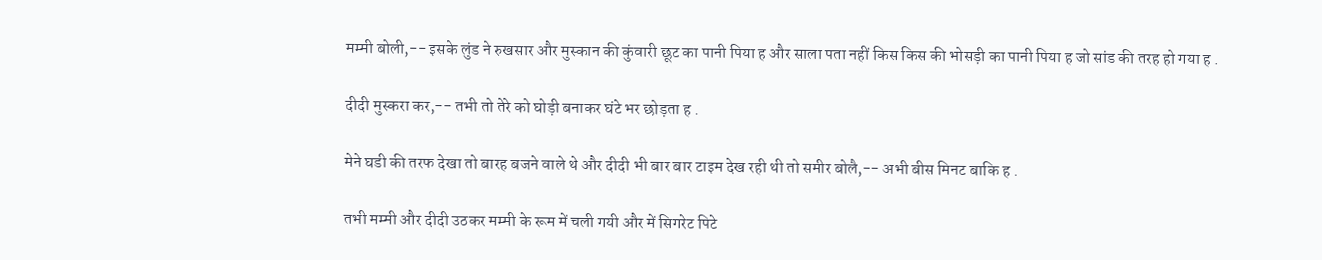मम्मी बोली,-- इसके लुंड ने रुखसार और मुस्कान की कुंवारी छूट का पानी पिया ह और साला पता नहीं किस किस की भोसड़ी का पानी पिया ह जो सांड की तरह हो गया ह .

दीदी मुस्करा कर,-- तभी तो तेरे को घोड़ी बनाकर घंटे भर छोड़ता ह .

मेने घडी की तरफ देखा तो बारह बजने वाले थे और दीदी भी बार बार टाइम देख रही थी तो समीर बोलै,-- अभी बीस मिनट बाकि ह .

तभी मम्मी और दीदी उठकर मम्मी के रूम में चली गयी और में सिगरेट पिटे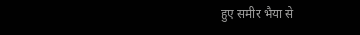हुए समीर भैया से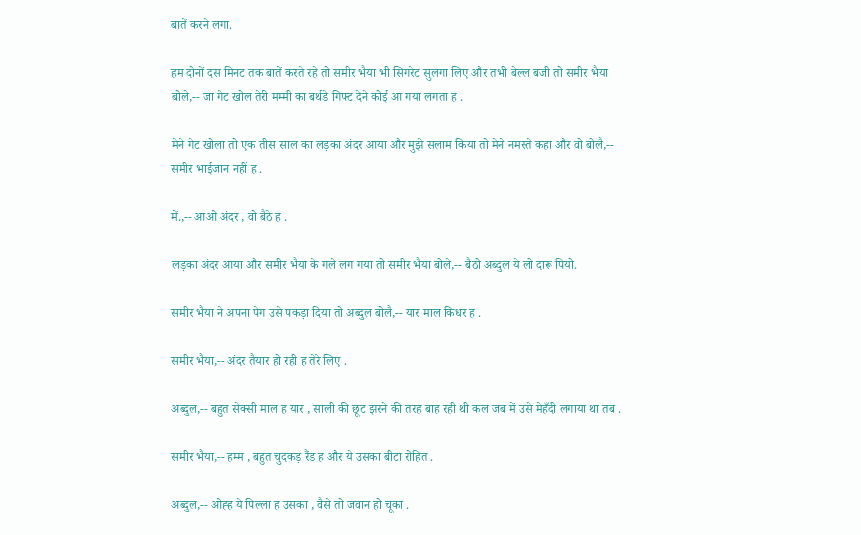बातें करने लगा.

हम दोनों दस मिनट तक बातें करते रहे तो समीर भैया भी सिगरेट सुलगा लिए और तभी बेल्ल बजी तो समीर भैया बोले,-- जा गेट खोल तेरी मम्मी का बर्थडे गिफ्ट देने कोई आ गया लगता ह .

मेने गेट खोला तो एक तीस साल का लड़का अंदर आया और मुझे सलाम किया तो मेने नमस्ते कहा और वो बोलै,-- समीर भाईजान नहीं ह .

में.,-- आओ अंदर , वो बैठे ह .

लड़का अंदर आया और समीर भैया के गले लग गया तो समीर भैया बोले,-- बैठो अब्दुल ये लो दारू पियो.

समीर भैया ने अपना पेग उसे पकड़ा दिया तो अब्दुल बोलै,-- यार माल किधर ह .

समीर भैया,-- अंदर तैयार हो रही ह तेरे लिए .

अब्दुल,-- बहुत सेक्सी माल ह यार , साली की छूट झरने की तरह बाह रही थी कल जब में उसे मेहँदी लगाया था तब .

समीर भैया,-- हम्म , बहुत चुदकड़ रैंड ह और ये उसका बीटा रोहित .

अब्दुल,-- ओह्ह ये पिल्ला ह उसका , वैसे तो जवान हो चूका .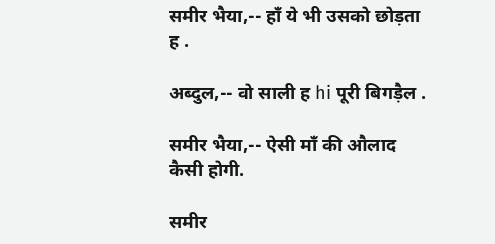समीर भैया,-- हाँ ये भी उसको छोड़ता ह .

अब्दुल,-- वो साली ह hi पूरी बिगड़ैल .

समीर भैया,-- ऐसी माँ की औलाद कैसी होगी.

समीर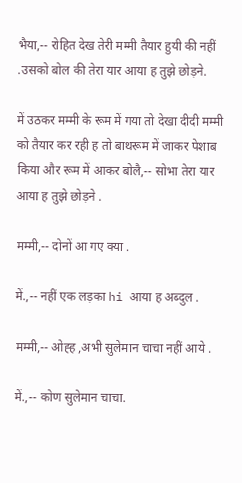भैया,-- रोहित देख तेरी मम्मी तैयार हुयी की नहीं .उसको बोल की तेरा यार आया ह तुझे छोड़ने.

में उठकर मम्मी के रूम में गया तो देखा दीदी मम्मी को तैयार कर रही ह तो बाथरूम में जाकर पेशाब किया और रूम में आकर बोलै,-- सोभा तेरा यार आया ह तुझे छोड़ने .

मम्मी,-- दोनों आ गए क्या .

में.,-- नहीं एक लड़का hi आया ह अब्दुल .

मम्मी,-- ओह्ह ,अभी सुलेमान चाचा नहीं आये .

में.,-- कोण सुलेमान चाचा.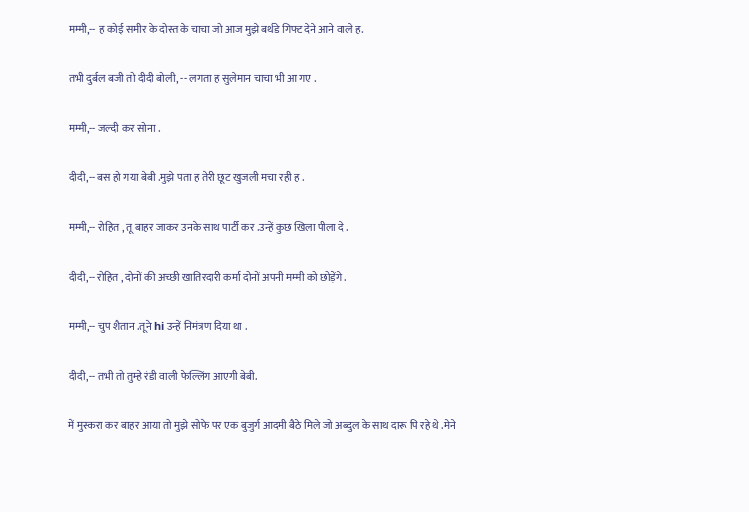मम्मी,-- ह कोई समीर के दोस्त के चाचा जो आज मुझे बर्थडे गिफ्ट देने आने वाले ह.

तभी दुर्बल बजी तो दीदी बोली, -- लगता ह सुलेमान चाचा भी आ गए .

मम्मी,-- जल्दी कर सोना .

दीदी,-- बस हो गया बेबी .मुझे पता ह तेरी छूट खुजली मचा रही ह .

मम्मी,-- रोहित , तू बाहर जाकर उनके साथ पार्टी कर .उन्हें कुछ खिला पीला दे .

दीदी,-- रोहित , दोनों की अच्छी खातिरदारी कर्मा दोनों अपनी मम्मी को छोड़ेंगे .

मम्मी,-- चुप शैतान .तूने hi उन्हें निमंत्रण दिया था .

दीदी,-- तभी तो तुम्हे रंडी वाली फेल्लिंग आएगी बेबी.

में मुस्करा कर बाहर आया तो मुझे सोफे पर एक बुजुर्ग आदमी बैठे मिले जो अब्दुल के साथ दारू पि रहे थे .मेने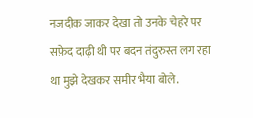नजदीक जाकर देखा तो उनके चेहरे पर सफ़ेद दाढ़ी थी पर बदन तंदुरुस्त लग रहा था मुझे देखकर समीर भैया बोले.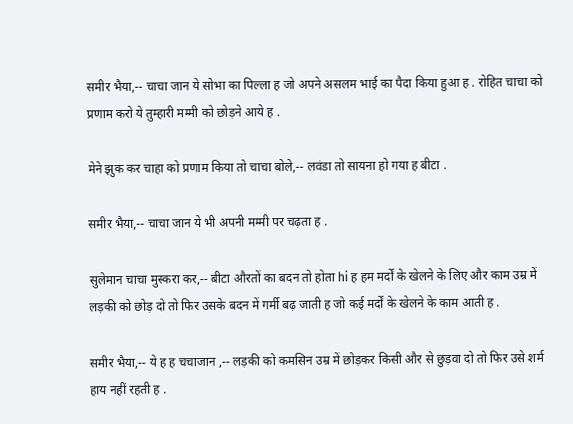समीर भैया,-- चाचा जान ये सोभा का पिल्ला ह जो अपने असलम भाई का पैदा किया हुआ ह . रोहित चाचा को प्रणाम करो ये तुम्हारी मम्मी को छोड़ने आये ह .

मेने झुक कर चाहा को प्रणाम किया तो चाचा बोले,-- लवंडा तो सायना हो गया ह बीटा .

समीर भैया,-- चाचा जान ये भी अपनी मम्मी पर चढ़ता ह .

सुलेमान चाचा मुस्करा कर,-- बीटा औरतों का बदन तो होता hi ह हम मर्दों के खेलने के लिए और काम उम्र में लड़की को छोड़ दो तो फिर उसके बदन में गर्मी बढ़ जाती ह जो कई मर्दों के खेलने के काम आती ह .

समीर भैया,-- ये ह ह चचाजान ,-- लड़की को कमसिन उम्र में छोड़कर किसी और से छुड़वा दो तो फिर उसे शर्म हाय नहीं रहती ह .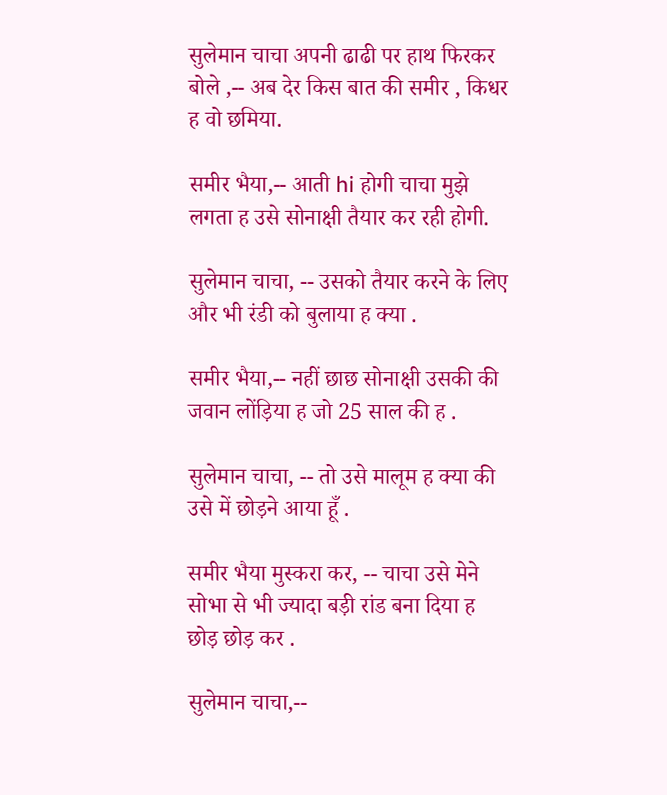सुलेमान चाचा अपनी ढाढी पर हाथ फिरकर बोले ,-- अब देर किस बात की समीर , किधर ह वो छमिया.

समीर भैया,-- आती hi होगी चाचा मुझे लगता ह उसे सोनाक्षी तैयार कर रही होगी.

सुलेमान चाचा, -- उसको तैयार करने के लिए और भी रंडी को बुलाया ह क्या .

समीर भैया,-- नहीं छाछ सोनाक्षी उसकी की जवान लोंड़िया ह जो 25 साल की ह .

सुलेमान चाचा, -- तो उसे मालूम ह क्या की उसे में छोड़ने आया हूँ .

समीर भैया मुस्करा कर, -- चाचा उसे मेने सोभा से भी ज्यादा बड़ी रांड बना दिया ह छोड़ छोड़ कर .

सुलेमान चाचा,--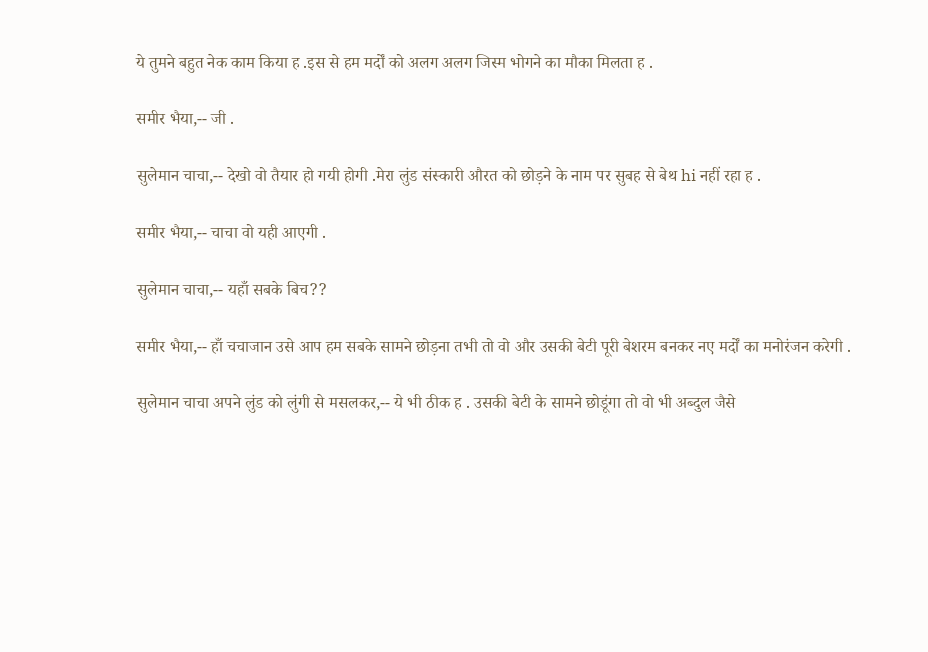ये तुमने बहुत नेक काम किया ह .इस से हम मर्दों को अलग अलग जिस्म भोगने का मौका मिलता ह .

समीर भैया,-- जी .

सुलेमान चाचा,-- देखो वो तैयार हो गयी होगी .मेरा लुंड संस्कारी औरत को छोड़ने के नाम पर सुबह से बेथ hi नहीं रहा ह .

समीर भैया,-- चाचा वो यही आएगी .

सुलेमान चाचा,-- यहाँ सबके बिच??

समीर भैया,-- हाँ चचाजान उसे आप हम सबके सामने छोड़ना तभी तो वो और उसकी बेटी पूरी बेशरम बनकर नए मर्दों का मनोरंजन करेगी .

सुलेमान चाचा अपने लुंड को लुंगी से मसलकर,-- ये भी ठीक ह . उसकी बेटी के सामने छोडूंगा तो वो भी अब्दुल जैसे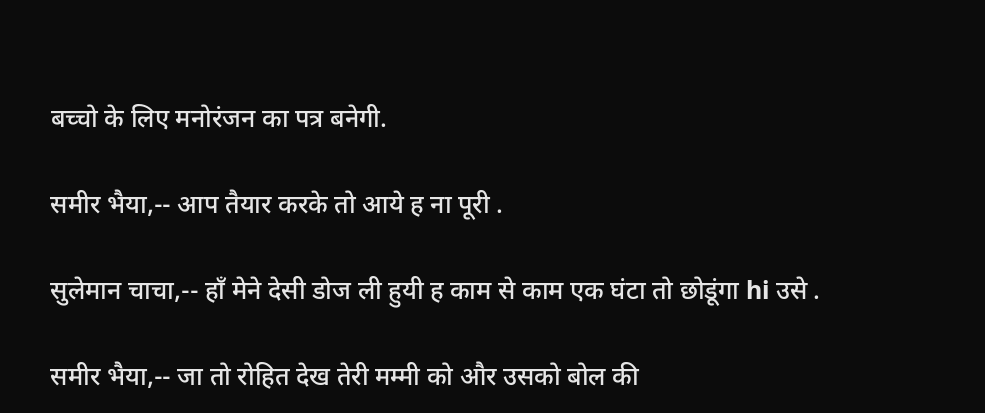बच्चो के लिए मनोरंजन का पत्र बनेगी.

समीर भैया,-- आप तैयार करके तो आये ह ना पूरी .

सुलेमान चाचा,-- हाँ मेने देसी डोज ली हुयी ह काम से काम एक घंटा तो छोडूंगा hi उसे .

समीर भैया,-- जा तो रोहित देख तेरी मम्मी को और उसको बोल की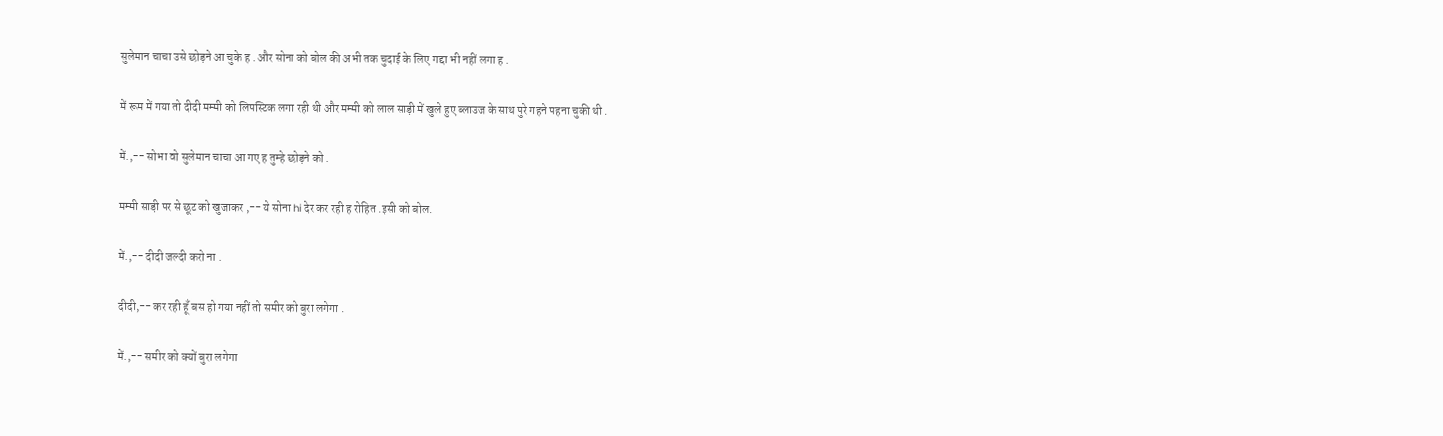सुलेमान चाचा उसे छोड़ने आ चुके ह . और सोना को बोल की अभी तक चुदाई के लिए गद्दा भी नहीं लगा ह .

में रूम में गया तो दीदी मम्मी को लिपस्टिक लगा रही थी और मम्मी को लाल साड़ी में खुले हुए ब्लाउज के साथ पुरे गहने पहना चुकी थी .

में.,-- सोभा वो सुलेमान चाचा आ गए ह तुम्हे छोड़ने को .

मम्मी साड़ी पर से छूट को खुजाकर ,-- ये सोना hi देर कर रही ह रोहित .इसी को बोल.

में.,-- दीदी जल्दी करो ना .

दीदी,-- कर रही हूँ बस हो गया नहीं तो समीर को बुरा लगेगा .

में.,-- समीर को क्यों बुरा लगेगा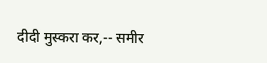दीदी मुस्करा कर,-- समीर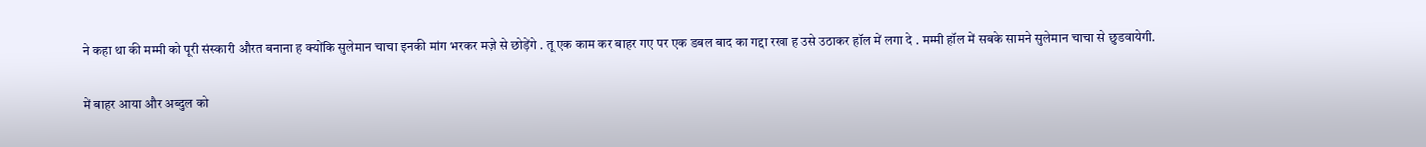ने कहा था की मम्मी को पूरी संस्कारी औरत बनाना ह क्योंकि सुलेमान चाचा इनकी मांग भरकर मज़े से छोड़ेंगे . तू एक काम कर बाहर गए पर एक डबल बाद का गद्दा रखा ह उसे उठाकर हॉल में लगा दे . मम्मी हॉल में सबके सामने सुलेमान चाचा से छुडवायेगी.

में बाहर आया और अब्दुल को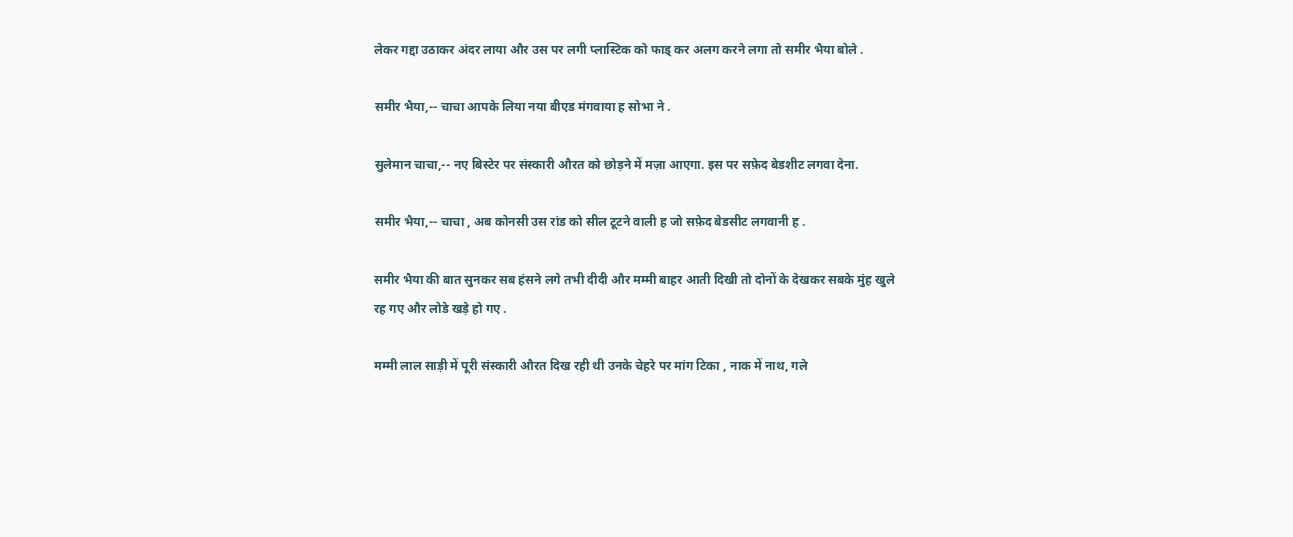लेकर गद्दा उठाकर अंदर लाया और उस पर लगी प्लास्टिक को फाड् कर अलग करने लगा तो समीर भैया बोले .

समीर भैया,-- चाचा आपके लिया नया बीएड मंगवाया ह सोभा ने .

सुलेमान चाचा,-- नए बिस्टेर पर संस्कारी औरत को छोड़ने में मज़ा आएगा. इस पर सफ़ेद बेडशीट लगवा देना.

समीर भैया,-- चाचा , अब कोनसी उस रांड को सील टूटने वाली ह जो सफ़ेद बेडसीट लगवानी ह .

समीर भैया की बात सुनकर सब हंसने लगे तभी दीदी और मम्मी बाहर आती दिखी तो दोनों के देखकर सबके मुंह खुले रह गए और लोडे खड़े हो गए .

मम्मी लाल साड़ी में पूरी संस्कारी औरत दिख रही थी उनके चेहरे पर मांग टिका , नाक में नाथ, गले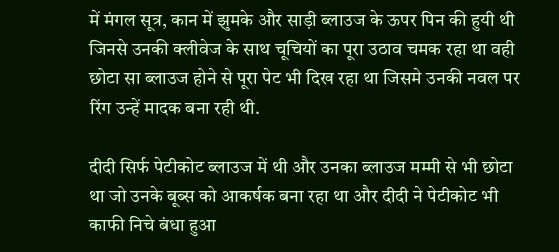में मंगल सूत्र, कान में झुमके और साड़ी ब्लाउज के ऊपर पिन की हुयी थी जिनसे उनकी क्लीवेज के साथ चूचियों का पूरा उठाव चमक रहा था वही छोटा सा ब्लाउज होने से पूरा पेट भी दिख रहा था जिसमे उनकी नवल पर रिंग उन्हें मादक बना रही थी.

दीदी सिर्फ पेटीकोट ब्लाउज में थी और उनका ब्लाउज मम्मी से भी छोटा था जो उनके बूब्स को आकर्षक बना रहा था और दीदी ने पेटीकोट भी काफी निचे बंधा हुआ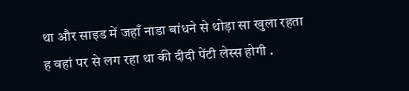था और साइड में जहाँ नाडा बांधने से थोड़ा सा खुला रहता ह वहां पर से लग रहा था की दीदी पेंटी लेस्स होगी .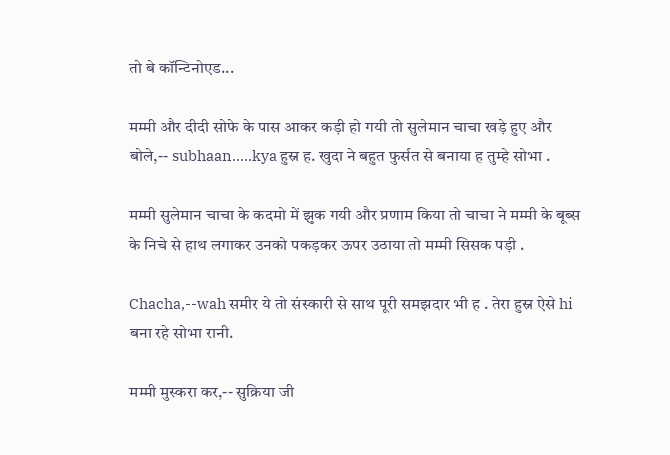तो बे कॉन्टिनोएड...

मम्मी और दीदी सोफे के पास आकर कड़ी हो गयी तो सुलेमान चाचा खड़े हुए और बोले,-- subhaan.....kya हुस्न ह. खुदा ने बहुत फुर्सत से बनाया ह तुम्हे सोभा .

मम्मी सुलेमान चाचा के कदमो में झुक गयी और प्रणाम किया तो चाचा ने मम्मी के बूब्स के निचे से हाथ लगाकर उनको पकड़कर ऊपर उठाया तो मम्मी सिसक पड़ी .

Chacha,--wah समीर ये तो संस्कारी से साथ पूरी समझदार भी ह . तेरा हुस्न ऐसे hi बना रहे सोभा रानी.

मम्मी मुस्करा कर,-- सुक्रिया जी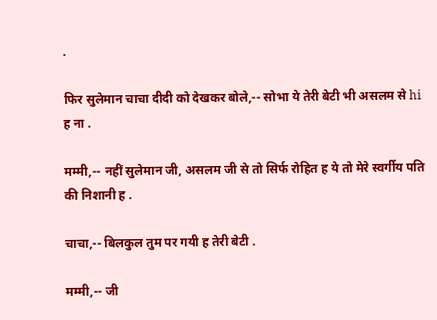.

फिर सुलेमान चाचा दीदी को देखकर बोले,-- सोभा ये तेरी बेटी भी असलम से hi ह ना .

मम्मी,-- नहीं सुलेमान जी, असलम जी से तो सिर्फ रोहित ह ये तो मेरे स्वर्गीय पति की निशानी ह .

चाचा,-- बिलकुल तुम पर गयी ह तेरी बेटी .

मम्मी,-- जी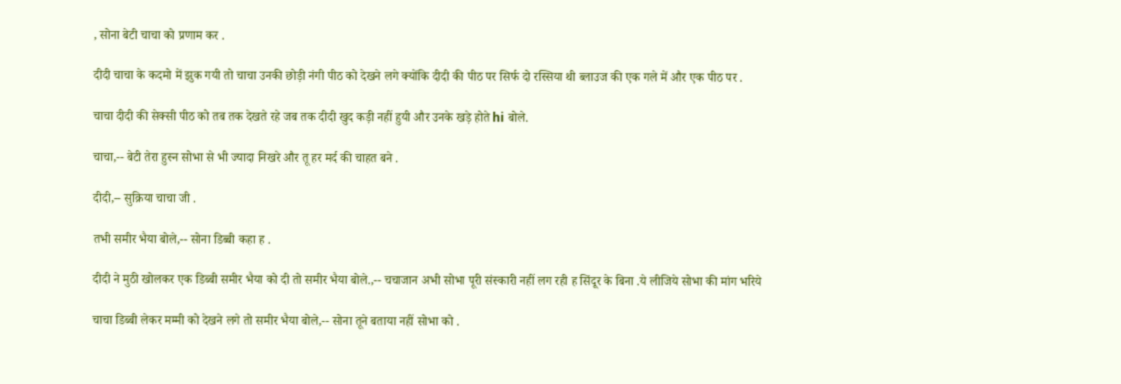, सोना बेटी चाचा को प्रणाम कर .

दीदी चाचा के कदमो में झुक गयी तो चाचा उनकी छोड़ी नंगी पीठ को देखने लगे क्योंकि दीदी की पीठ पर सिर्फ दो रस्सिया थी ब्लाउज की एक गले में और एक पीठ पर .

चाचा दीदी की सेक्सी पीठ को तब तक देखते रहे जब तक दीदी खुद कड़ी नहीं हुयी और उनके खड़े होते hi बोले.

चाचा,-- बेटी तेरा हुस्न सोभा से भी ज्यादा निखरे और तू हर मर्द की चाहत बने .

दीदी,-- सुक्रिया चाचा जी .

तभी समीर भैया बोले,-- सोना डिब्बी कहा ह .

दीदी ने मुठी खोलकर एक डिब्बी समीर भैया को दी तो समीर भैया बोले.,-- चचाजान अभी सोभा पूरी संस्कारी नहीं लग रही ह सिंदूर के बिना .ये लीजिये सोभा की मांग भरिये

चाचा डिब्बी लेकर मम्मी को देखने लगे तो समीर भैया बोले,-- सोना तूने बताया नहीं सोभा को .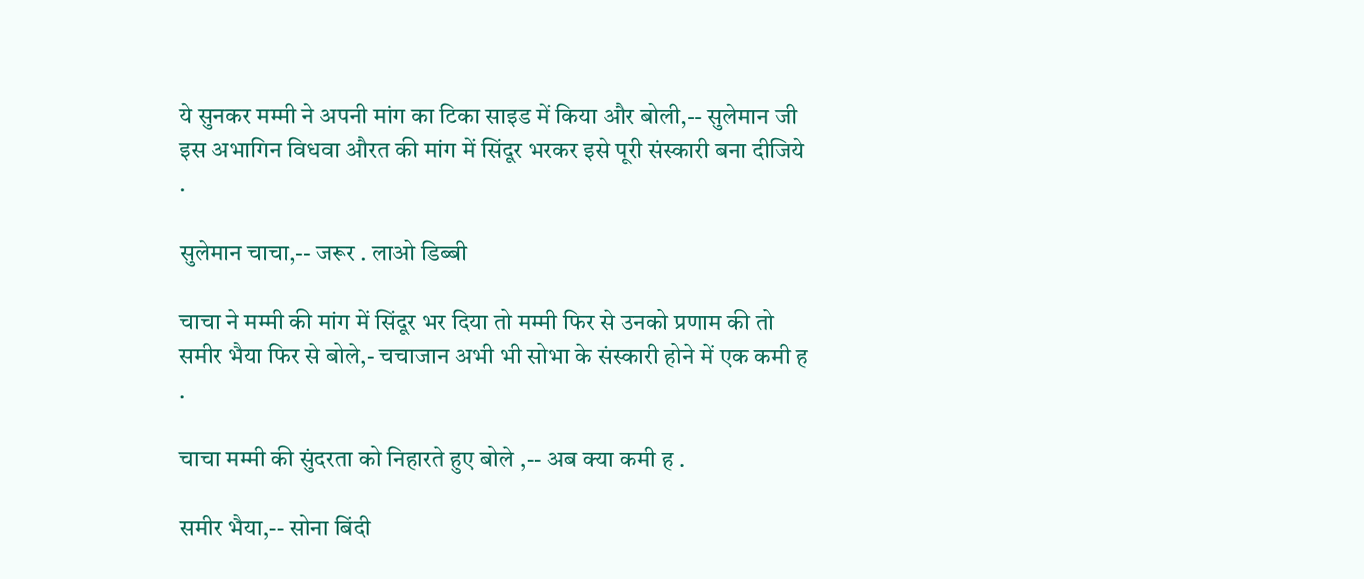ये सुनकर मम्मी ने अपनी मांग का टिका साइड में किया और बोली,-- सुलेमान जी इस अभागिन विधवा औरत की मांग में सिंदूर भरकर इसे पूरी संस्कारी बना दीजिये .

सुलेमान चाचा,-- जरूर . लाओ डिब्बी

चाचा ने मम्मी की मांग में सिंदूर भर दिया तो मम्मी फिर से उनको प्रणाम की तो समीर भैया फिर से बोले,- चचाजान अभी भी सोभा के संस्कारी होने में एक कमी ह .

चाचा मम्मी की सुंदरता को निहारते हुए बोले ,-- अब क्या कमी ह .

समीर भैया,-- सोना बिंदी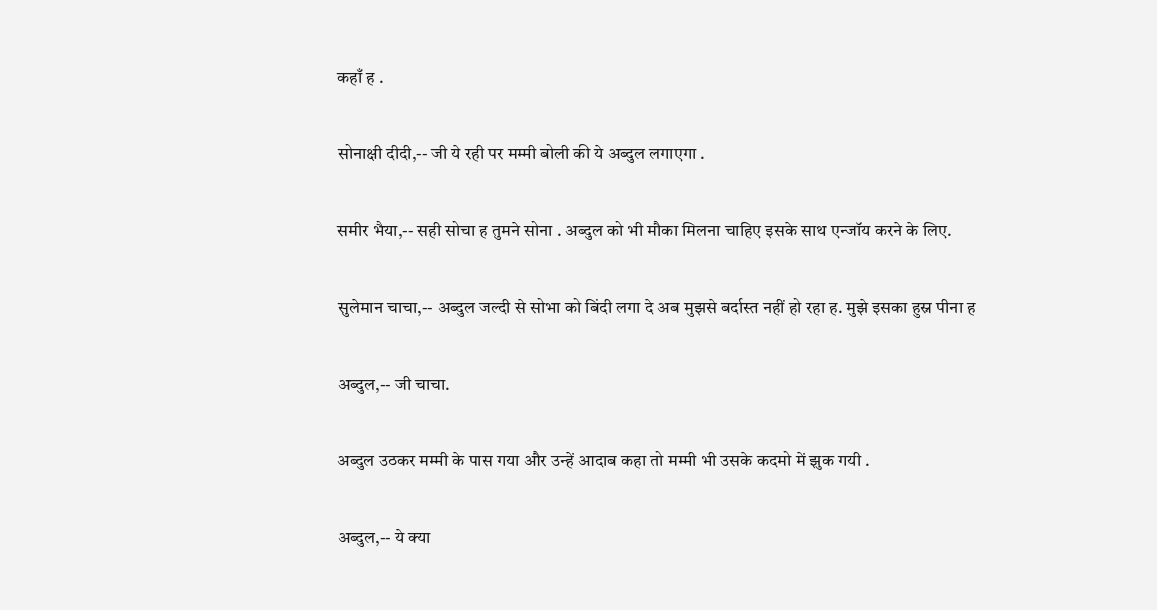कहाँ ह .

सोनाक्षी दीदी,-- जी ये रही पर मम्मी बोली की ये अब्दुल लगाएगा .

समीर भैया,-- सही सोचा ह तुमने सोना . अब्दुल को भी मौका मिलना चाहिए इसके साथ एन्जॉय करने के लिए.

सुलेमान चाचा,-- अब्दुल जल्दी से सोभा को बिंदी लगा दे अब मुझसे बर्दास्त नहीं हो रहा ह. मुझे इसका हुस्न पीना ह

अब्दुल,-- जी चाचा.

अब्दुल उठकर मम्मी के पास गया और उन्हें आदाब कहा तो मम्मी भी उसके कदमो में झुक गयी .

अब्दुल,-- ये क्या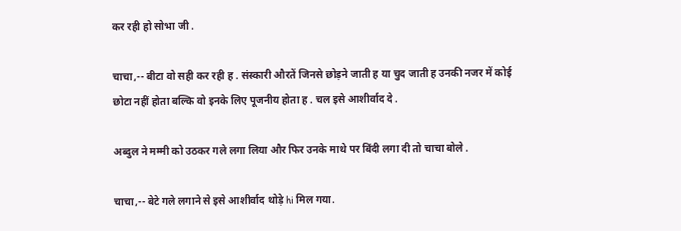कर रही हो सोभा जी .

चाचा,-- बीटा वो सही कर रही ह . संस्कारी औरतें जिनसे छोड़ने जाती ह या चुद जाती ह उनकी नजर में कोई छोटा नहीं होता बल्कि वो इनके लिए पूजनीय होता ह . चल इसे आशीर्वाद दे .

अब्दुल ने मम्मी को उठकर गले लगा लिया और फिर उनके माथे पर बिंदी लगा दी तो चाचा बोले .

चाचा,-- बेटे गले लगाने से इसे आशीर्वाद थोड़े hi मिल गया.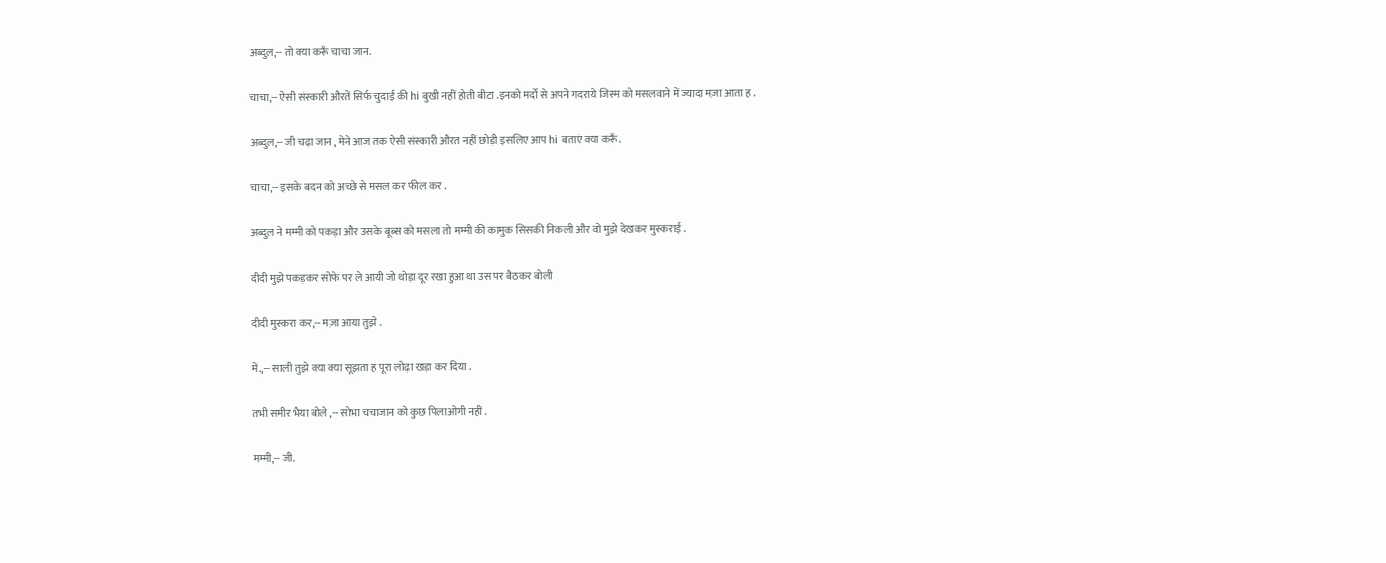अब्दुल,-- तो क्या करूँ चाचा जान.

चाचा,-- ऐसी संस्कारी औरतें सिर्फ चुदाई की hi बुखी नहीं होती बीटा .इनको मर्दो से अपने गदराये जिस्म को मसलवाने में ज्यादा मज़ा आता ह .

अब्दुल,-- जी चढ़ा जान , मेने आज तक ऐसी संस्कारी औरत नहीं छोड़ी इसलिए आप hi बताएं क्या करूँ.

चाचा,-- इसके बदन को अच्छे से मसल कर फील कर .

अब्दुल ने मम्मी को पकड़ा और उसके बूब्स को मसला तो मम्मी की कामुक सिसकी निकली और वो मुझे देखकर मुस्कराई .

दीदी मुझे पकड़कर सोफे पर ले आयी जो थोड़ा दूर रखा हुआ था उस पर बैठकर बोली

दीदी मुस्करा कर,-- मज़ा आया तुझे .

में.,-- साली तुझे क्या क्या सूझता ह पूरा लोढ़ा खड़ा कर दिया .

तभी समीर भैया बोले ,-- सोभा चचाजान को कुछ पिलाओगी नहीं .

मम्मी,-- जी.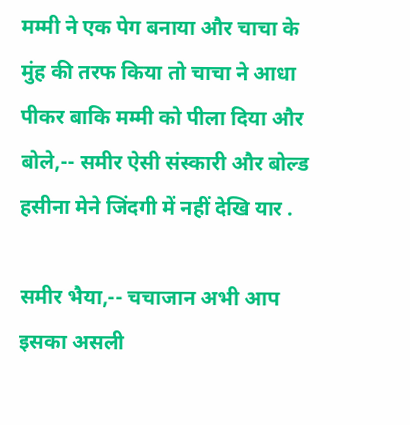मम्मी ने एक पेग बनाया और चाचा के मुंह की तरफ किया तो चाचा ने आधा पीकर बाकि मम्मी को पीला दिया और बोले,-- समीर ऐसी संस्कारी और बोल्ड हसीना मेने जिंदगी में नहीं देखि यार .

समीर भैया,-- चचाजान अभी आप इसका असली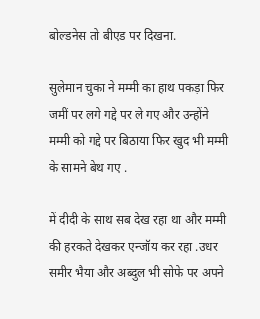बोल्डनेस तो बीएड पर दिखना.

सुलेमान चुका ने मम्मी का हाथ पकड़ा फिर जमीं पर लगे गद्दे पर ले गए और उन्होंने मम्मी को गद्दे पर बिठाया फिर खुद भी मम्मी के सामने बेथ गए .

में दीदी के साथ सब देख रहा था और मम्मी की हरकते देखकर एन्जॉय कर रहा .उधर समीर भैया और अब्दुल भी सोफे पर अपने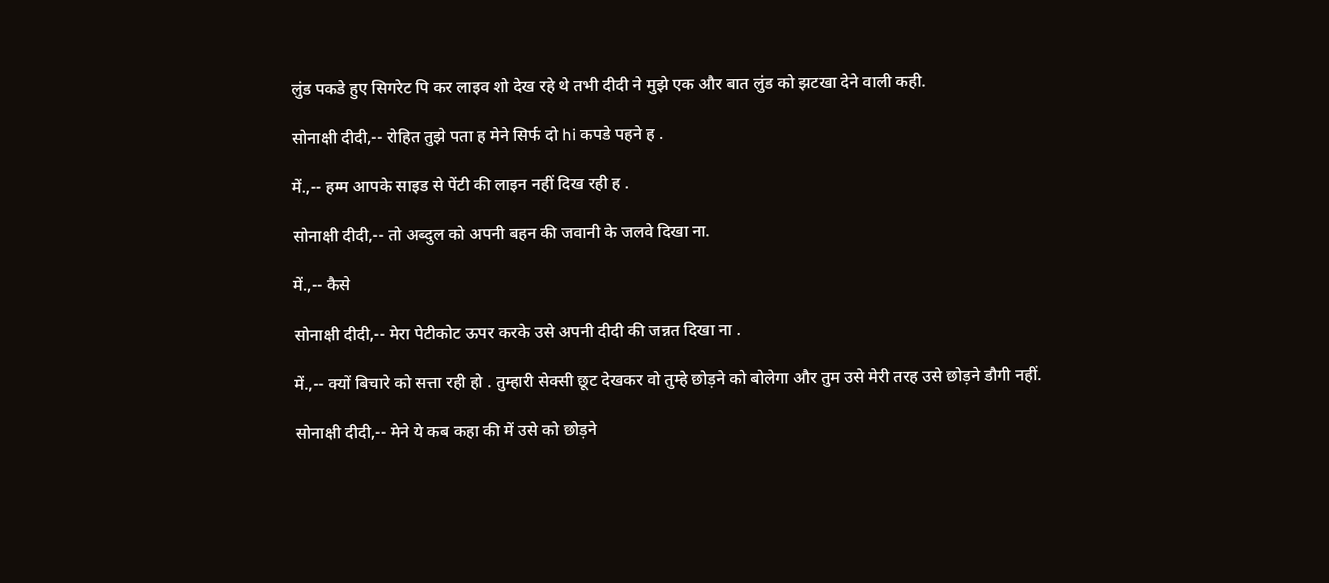लुंड पकडे हुए सिगरेट पि कर लाइव शो देख रहे थे तभी दीदी ने मुझे एक और बात लुंड को झटखा देने वाली कही.

सोनाक्षी दीदी,-- रोहित तुझे पता ह मेने सिर्फ दो hi कपडे पहने ह .

में.,-- हम्म आपके साइड से पेंटी की लाइन नहीं दिख रही ह .

सोनाक्षी दीदी,-- तो अब्दुल को अपनी बहन की जवानी के जलवे दिखा ना.

में.,-- कैसे

सोनाक्षी दीदी,-- मेरा पेटीकोट ऊपर करके उसे अपनी दीदी की जन्नत दिखा ना .

में.,-- क्यों बिचारे को सत्ता रही हो . तुम्हारी सेक्सी छूट देखकर वो तुम्हे छोड़ने को बोलेगा और तुम उसे मेरी तरह उसे छोड़ने डौगी नहीं.

सोनाक्षी दीदी,-- मेने ये कब कहा की में उसे को छोड़ने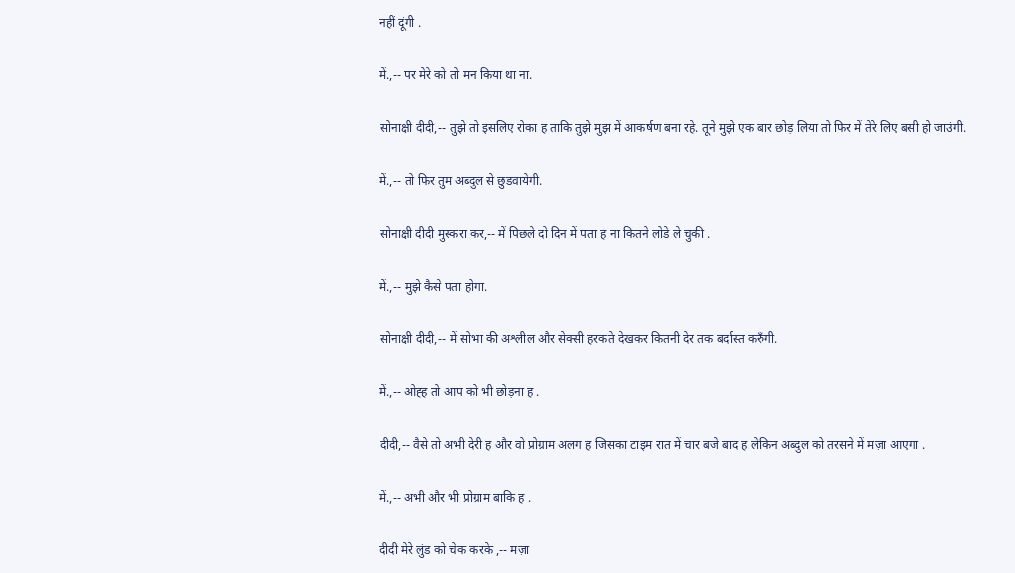नहीं दूंगी .

में.,-- पर मेरे को तो मन किया था ना.

सोनाक्षी दीदी,-- तुझे तो इसलिए रोका ह ताकि तुझे मुझ में आकर्षण बना रहे. तूने मुझे एक बार छोड़ लिया तो फिर में तेरे लिए बसी हो जाउंगी.

में.,-- तो फिर तुम अब्दुल से छुडवायेगी.

सोनाक्षी दीदी मुस्करा कर,-- में पिछले दो दिन में पता ह ना कितने लोडे ले चुकी .

में.,-- मुझे कैसे पता होगा.

सोनाक्षी दीदी,-- में सोभा की अश्लील और सेक्सी हरकते देखकर कितनी देर तक बर्दास्त करुँगी.

में.,-- ओह्ह तो आप को भी छोड़ना ह .

दीदी,-- वैसे तो अभी देरी ह और वो प्रोग्राम अलग ह जिसका टाइम रात में चार बजे बाद ह लेकिन अब्दुल को तरसने में मज़ा आएगा .

में.,-- अभी और भी प्रोग्राम बाकि ह .

दीदी मेरे लुंड को चेक करके ,-- मज़ा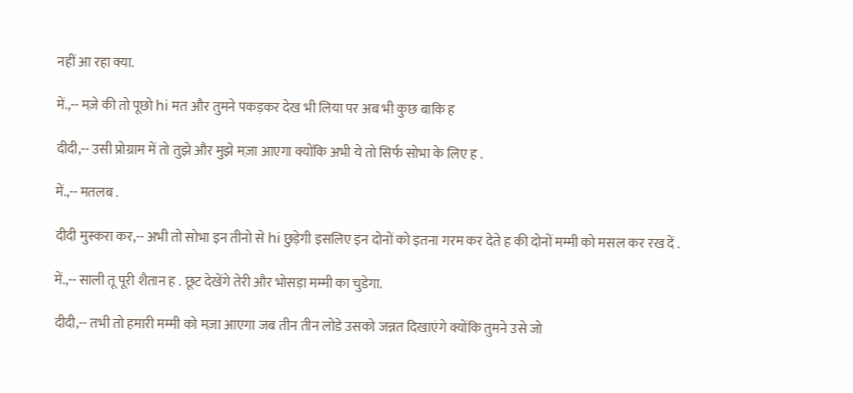नहीं आ रहा क्या.

में.,-- मज़े की तो पूछो hi मत और तुमने पकड़कर देख भी लिया पर अब भी कुछ बाकि ह

दीदी,-- उसी प्रोग्राम में तो तुझे और मुझे मज़ा आएगा क्योंकि अभी ये तो सिर्फ सोभा के लिए ह .

में.,-- मतलब .

दीदी मुस्करा कर,-- अभी तो सोभा इन तीनो से hi छुड़ेगी इसलिए इन दोनों को इतना गरम कर देते ह की दोनों मम्मी को मसल कर रख दें .

में.,-- साली तू पूरी शैतान ह . छूट देखेंगे तेरी और भोसड़ा मम्मी का चुडेगा.

दीदी,-- तभी तो हमारी मम्मी को मज़ा आएगा जब तीन तीन लोडे उसको जन्नत दिखाएंगे क्योंकि तुमने उसे जो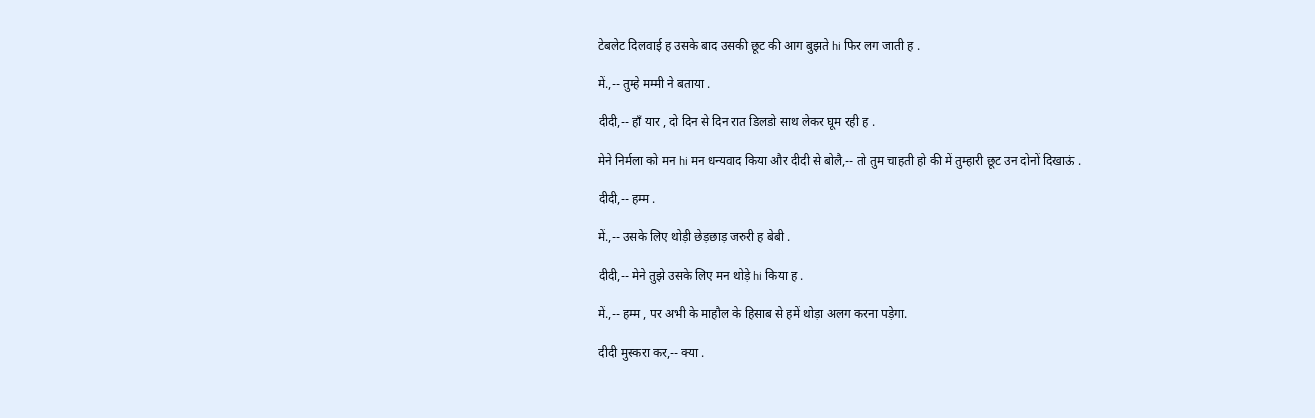टेबलेट दिलवाई ह उसके बाद उसकी छूट की आग बुझते hi फिर लग जाती ह .

में.,-- तुम्हे मम्मी ने बताया .

दीदी,-- हाँ यार , दो दिन से दिन रात डिलडो साथ लेकर घूम रही ह .

मेने निर्मला को मन hi मन धन्यवाद किया और दीदी से बोलै,-- तो तुम चाहती हो की में तुम्हारी छूट उन दोनों दिखाऊं .

दीदी,-- हम्म .

में.,-- उसके लिए थोड़ी छेड़छाड़ जरुरी ह बेबी .

दीदी,-- मेने तुझे उसके लिए मन थोड़े hi किया ह .

में.,-- हम्म , पर अभी के माहौल के हिसाब से हमें थोड़ा अलग करना पड़ेगा.

दीदी मुस्करा कर,-- क्या .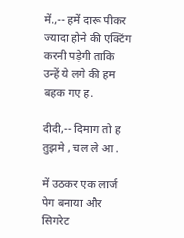में.,-- हमें दारू पीकर ज्यादा होने की एक्टिंग करनी पड़ेगी ताकि उन्हें ये लगे की हम बहक गए ह.

दीदी,-- दिमाग तो ह तुझमे , चल ले आ .

में उठकर एक लार्ज पेग बनाया और सिगरेट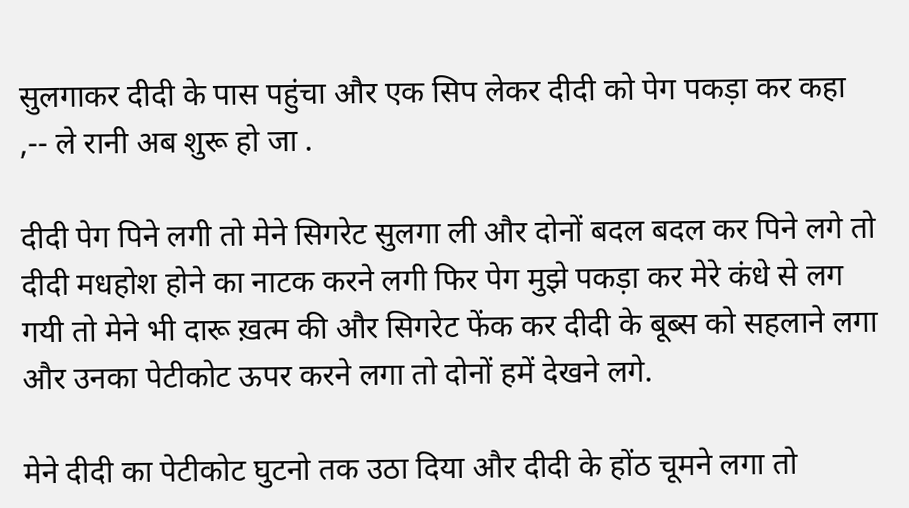सुलगाकर दीदी के पास पहुंचा और एक सिप लेकर दीदी को पेग पकड़ा कर कहा ,-- ले रानी अब शुरू हो जा .

दीदी पेग पिने लगी तो मेने सिगरेट सुलगा ली और दोनों बदल बदल कर पिने लगे तो दीदी मधहोश होने का नाटक करने लगी फिर पेग मुझे पकड़ा कर मेरे कंधे से लग गयी तो मेने भी दारू ख़त्म की और सिगरेट फेंक कर दीदी के बूब्स को सहलाने लगा और उनका पेटीकोट ऊपर करने लगा तो दोनों हमें देखने लगे.

मेने दीदी का पेटीकोट घुटनो तक उठा दिया और दीदी के होंठ चूमने लगा तो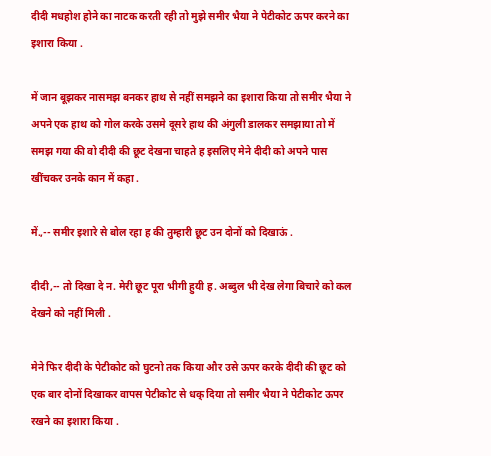दीदी मधहोश होने का नाटक करती रही तो मुझे समीर भैया ने पेटीकोट ऊपर करने का इशारा किया .

में जान बूझकर नासमझ बनकर हाथ से नहीं समझने का इशारा किया तो समीर भैया ने अपने एक हाथ को गोल करके उसमे दूसरे हाथ की अंगुली डालकर समझाया तो में समझ गया की वो दीदी की छूट देखना चाहते ह इसलिए मेने दीदी को अपने पास खींचकर उनके कान में कहा .

में.,-- समीर इशारे से बोल रहा ह की तुम्हारी छूट उन दोनों को दिखाऊं .

दीदी,-- तो दिखा दे न. मेरी छूट पूरा भीगी हुयी ह. अब्दुल भी देख लेगा बिचारे को कल देखने को नहीं मिली .

मेने फिर दीदी के पेटीकोट को घुटनो तक किया और उसे ऊपर करके दीदी की छूट को एक बार दोनों दिखाकर वापस पेटीकोट से धक् दिया तो समीर भैया ने पेटीकोट ऊपर रखने का इशारा किया .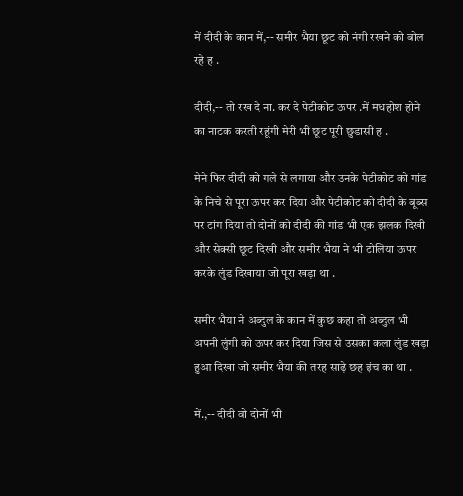में दीदी के कान में,-- समीर भैया छूट को नंगी रखने को बोल रहे ह .

दीदी,-- तो रख दे ना. कर दे पेटीकोट ऊपर .में मधहोश होने का नाटक करती रहूंगी मेरी भी छूट पूरी छुडासी ह .

मेने फिर दीदी को गले से लगाया और उनके पेटीकोट को गांड के निचे से पूरा ऊपर कर दिया और पेटीकोट को दीदी के बूब्स पर टांग दिया तो दोनों को दीदी की गांड भी एक झलक दिखी और सेक्सी छूट दिखी और समीर भैया ने भी टोलिया ऊपर करके लुंड दिखाया जो पूरा खड़ा था .

समीर भैया ने अब्दुल के कान में कुछ कहा तो अब्दुल भी अपनी लुंगी को ऊपर कर दिया जिस से उसका कला लुंड खड़ा हुआ दिखा जो समीर भैया की तरह साढ़े छह इंच का था .

में.,-- दीदी वो दोनों भी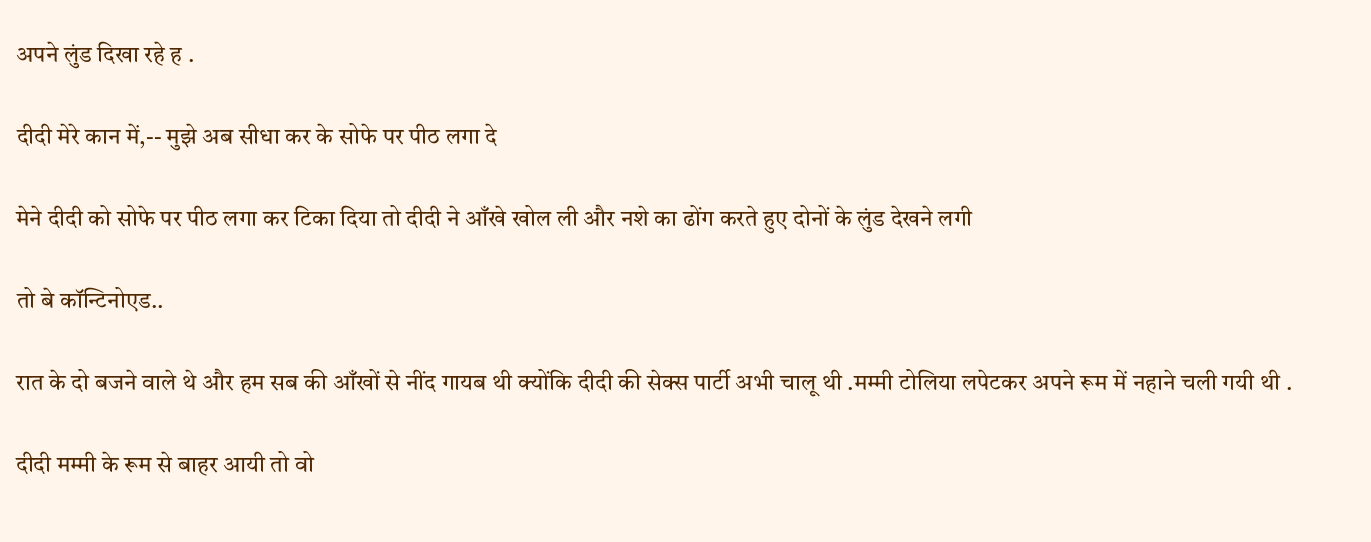अपने लुंड दिखा रहे ह .

दीदी मेरे कान में,-- मुझे अब सीधा कर के सोफे पर पीठ लगा दे

मेने दीदी को सोफे पर पीठ लगा कर टिका दिया तो दीदी ने आँखे खोल ली और नशे का ढोंग करते हुए दोनों के लुंड देखने लगी

तो बे कॉन्टिनोएड..

रात के दो बजने वाले थे और हम सब की आँखों से नींद गायब थी क्योंकि दीदी की सेक्स पार्टी अभी चालू थी .मम्मी टोलिया लपेटकर अपने रूम में नहाने चली गयी थी .

दीदी मम्मी के रूम से बाहर आयी तो वो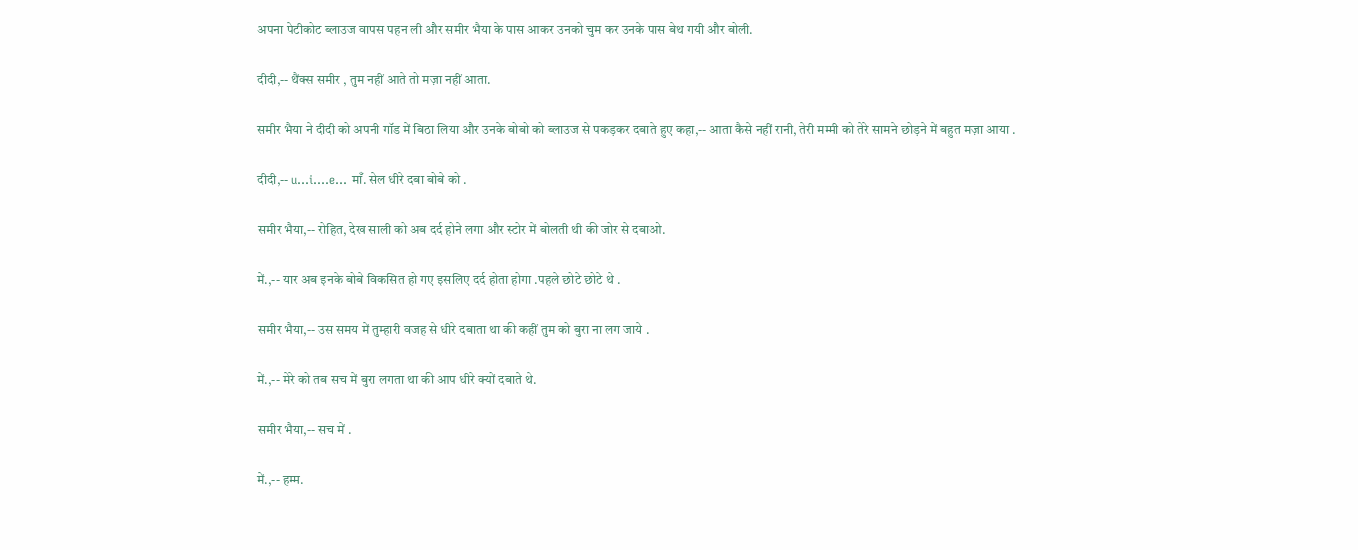अपना पेटीकोट ब्लाउज वापस पहन ली और समीर भैया के पास आकर उनको चुम कर उनके पास बेथ गयी और बोली.

दीदी,-- थैंक्स समीर , तुम नहीं आते तो मज़ा नहीं आता.

समीर भैया ने दीदी को अपनी गॉड में बिठा लिया और उनके बोबो को ब्लाउज से पकड़कर दबाते हुए कहा,-- आता कैसे नहीं रानी, तेरी मम्मी को तेरे सामने छोड़ने में बहुत मज़ा आया .

दीदी,-- u...i....e... माँ. सेल धीरे दबा बोबे को .

समीर भैया,-- रोहित, देख साली को अब दर्द होने लगा और स्टोर में बोलती थी की जोर से दबाओ.

में.,-- यार अब इनके बोबे विकसित हो गए इसलिए दर्द होता होगा .पहले छोटे छोटे थे .

समीर भैया,-- उस समय में तुम्हारी वजह से धीरे दबाता था की कहीं तुम को बुरा ना लग जाये .

में.,-- मेरे को तब सच में बुरा लगता था की आप धीरे क्यों दबाते थे.

समीर भैया,-- सच में .

में.,-- हम्म.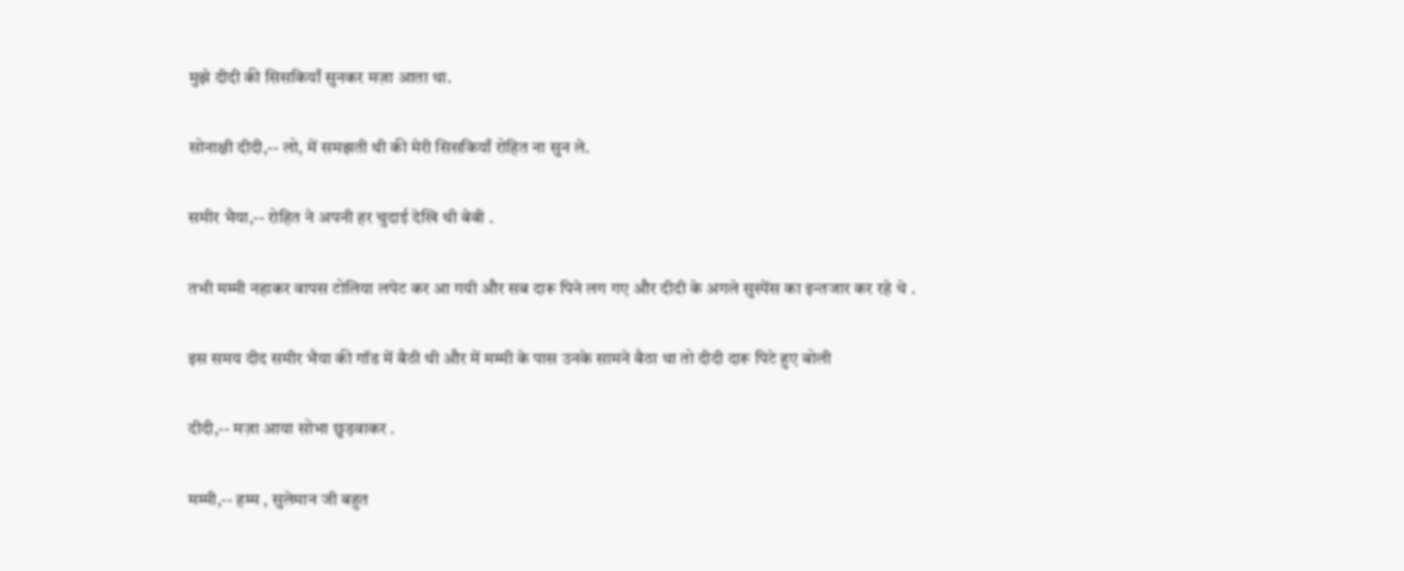मुझे दीदी की सिसकियाँ सुनकर मज़ा आता था.

सोनाक्षी दीदी,-- लो, में समझती थी की मेरी सिसकियाँ रोहित ना सुन ले.

समीर भैया,-- रोहित ने अपनी हर चुदाई देखि थी बेबी .

तभी मम्मी नहाकर वापस टोलिया लपेट कर आ गयी और सब दारू पिने लग गए और दीदी के अगले सुस्पेंस का इन्तजार कर रहे थे .

इस समय दीद समीर भैया की गॉड में बैठी थी और में मम्मी के पास उनके सामने बैठा था तो दीदी दारू पिटे हुए बोली

दीदी,-- मज़ा आया सोभा छुड़वाकर .

मम्मी,-- हम्म , सुलेमान जी बहुत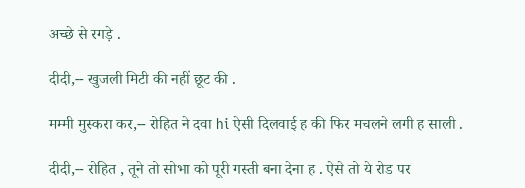अच्छे से रगड़े .

दीदी,-- खुजली मिटी की नहीं छूट की .

मम्मी मुस्करा कर,-- रोहित ने दवा hi ऐसी दिलवाई ह की फिर मचलने लगी ह साली .

दीदी,-- रोहित , तूने तो सोभा को पूरी गस्ती बना देना ह . ऐसे तो ये रोड पर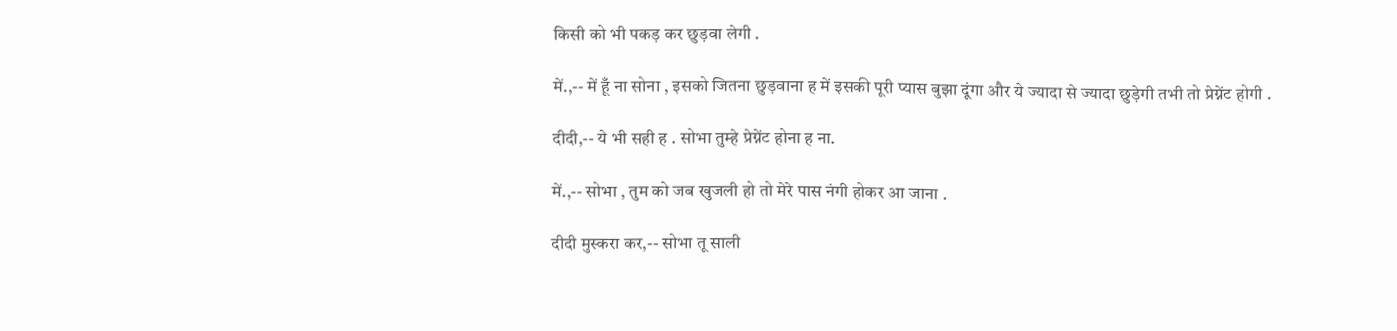किसी को भी पकड़ कर छुड़वा लेगी .

में.,-- में हूँ ना सोना , इसको जितना छुड़वाना ह में इसकी पूरी प्यास बुझा दूंगा और ये ज्यादा से ज्यादा छुड़ेगी तभी तो प्रेग्नेंट होगी .

दीदी,-- ये भी सही ह . सोभा तुम्हे प्रेग्नेंट होना ह ना.

में.,-- सोभा , तुम को जब खुजली हो तो मेरे पास नंगी होकर आ जाना .

दीदी मुस्करा कर,-- सोभा तू साली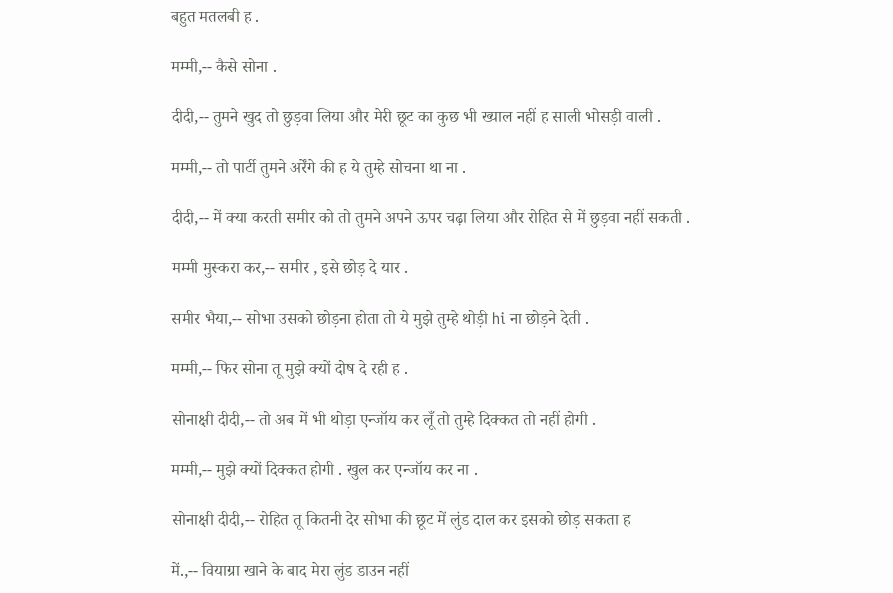बहुत मतलबी ह .

मम्मी,-- कैसे सोना .

दीदी,-- तुमने खुद तो छुड़वा लिया और मेरी छूट का कुछ भी ख्याल नहीं ह साली भोसड़ी वाली .

मम्मी,-- तो पार्टी तुमने अर्रेंगे की ह ये तुम्हे सोचना था ना .

दीदी,-- में क्या करती समीर को तो तुमने अपने ऊपर चढ़ा लिया और रोहित से में छुड़वा नहीं सकती .

मम्मी मुस्करा कर,-- समीर , इसे छोड़ दे यार .

समीर भैया,-- सोभा उसको छोड़ना होता तो ये मुझे तुम्हे थोड़ी hi ना छोड़ने देती .

मम्मी,-- फिर सोना तू मुझे क्यों दोष दे रही ह .

सोनाक्षी दीदी,-- तो अब में भी थोड़ा एन्जॉय कर लूँ तो तुम्हे दिक्कत तो नहीं होगी .

मम्मी,-- मुझे क्यों दिक्कत होगी . खुल कर एन्जॉय कर ना .

सोनाक्षी दीदी,-- रोहित तू कितनी देर सोभा की छूट में लुंड दाल कर इसको छोड़ सकता ह

में.,-- वियाग्रा खाने के बाद मेरा लुंड डाउन नहीं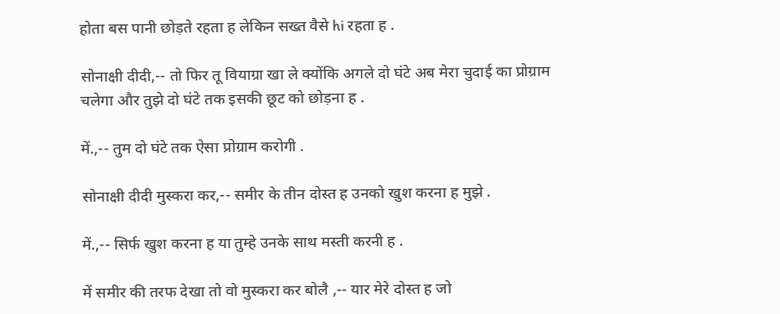होता बस पानी छोड़ते रहता ह लेकिन सख्त वैसे hi रहता ह .

सोनाक्षी दीदी,-- तो फिर तू वियाग्रा खा ले क्योंकि अगले दो घंटे अब मेरा चुदाई का प्रोग्राम चलेगा और तुझे दो घंटे तक इसकी छूट को छोड़ना ह .

में.,-- तुम दो घंटे तक ऐसा प्रोग्राम करोगी .

सोनाक्षी दीदी मुस्करा कर,-- समीर के तीन दोस्त ह उनको खुश करना ह मुझे .

में.,-- सिर्फ खुश करना ह या तुम्हे उनके साथ मस्ती करनी ह .

में समीर की तरफ देखा तो वो मुस्करा कर बोलै ,-- यार मेरे दोस्त ह जो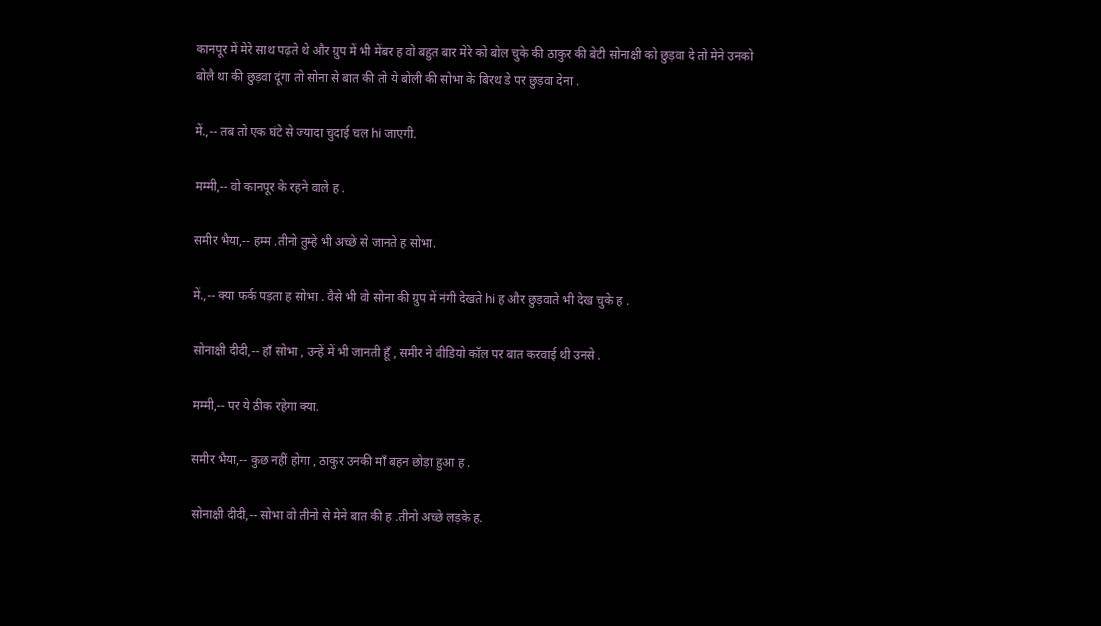कानपूर में मेरे साथ पढ़ते थे और ग्रुप में भी मेंबर ह वो बहुत बार मेरे को बोल चुके की ठाकुर की बेटी सोनाक्षी को छुड़वा दे तो मेने उनको बोलै था की छुड़वा दूंगा तो सोना से बात की तो ये बोली की सोभा के बिरथ डे पर छुड़वा देना .

में.,-- तब तो एक घंटे से ज्यादा चुदाई चल hi जाएगी.

मम्मी,-- वो कानपूर के रहने वाले ह .

समीर भैया,-- हम्म .तीनो तुम्हे भी अच्छे से जानते ह सोभा.

में.,-- क्या फर्क पड़ता ह सोभा . वैसे भी वो सोना की ग्रुप में नंगी देखते hi ह और छुड़वाते भी देख चुके ह .

सोनाक्षी दीदी,-- हाँ सोभा , उन्हें में भी जानती हूँ , समीर ने वीडियो कॉल पर बात करवाई थी उनसे .

मम्मी,-- पर ये ठीक रहेगा क्या.

समीर भैया,-- कुछ नहीं होगा , ठाकुर उनकी माँ बहन छोड़ा हुआ ह .

सोनाक्षी दीदी,-- सोभा वो तीनो से मेने बात की ह .तीनो अच्छे लड़के ह.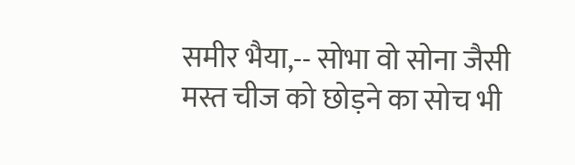समीर भैया,-- सोभा वो सोना जैसी मस्त चीज को छोड़ने का सोच भी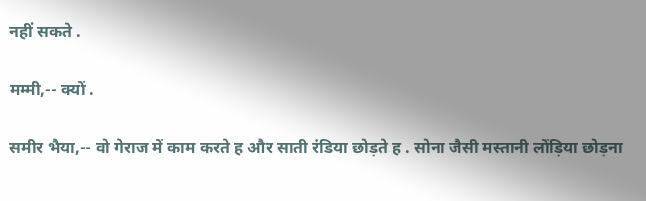नहीं सकते .

मम्मी,-- क्यों .

समीर भैया,-- वो गेराज में काम करते ह और साती रंडिया छोड़ते ह . सोना जैसी मस्तानी लोंड़िया छोड़ना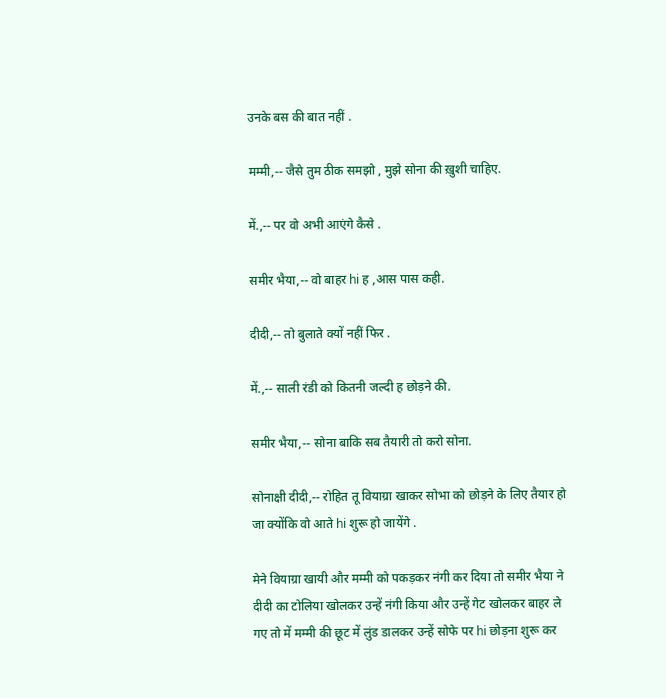उनके बस की बात नहीं .

मम्मी,-- जैसे तुम ठीक समझो , मुझे सोना की ख़ुशी चाहिए.

में.,-- पर वो अभी आएंगे कैसे .

समीर भैया,-- वो बाहर hi ह ,आस पास कही.

दीदी,-- तो बुलाते क्यों नहीं फिर .

में.,-- साली रंडी को कितनी जल्दी ह छोड़ने की.

समीर भैया,-- सोना बाकि सब तैयारी तो करो सोना.

सोनाक्षी दीदी,-- रोहित तू वियाग्रा खाकर सोभा को छोड़ने के लिए तैयार हो जा क्योंकि वो आते hi शुरू हो जायेंगे .

मेने वियाग्रा खायी और मम्मी को पकड़कर नंगी कर दिया तो समीर भैया ने दीदी का टोलिया खोलकर उन्हें नंगी किया और उन्हें गेट खोलकर बाहर ले गए तो में मम्मी की छूट में लुंड डालकर उन्हें सोफे पर hi छोड़ना शुरू कर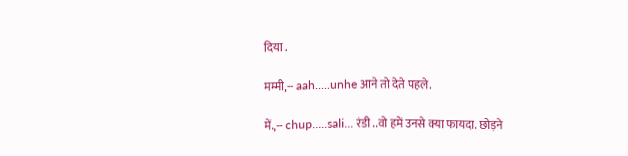दिया .

मम्मी,-- aah.....unhe आने तो देते पहले.

में.,-- chup.....sali... रंडी ..वो हमें उनसे क्या फायदा. छोड़ने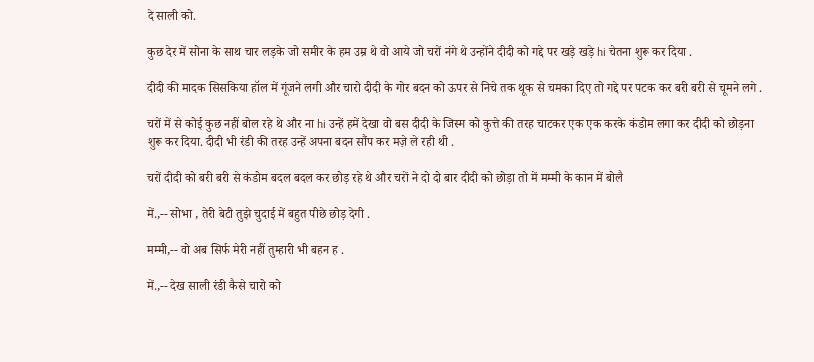दे साली को.

कुछ देर में सोना के साथ चार लड़के जो समीर के हम उम्र थे वो आये जो चरों नंगे थे उन्होंने दीदी को गद्दे पर खड़े खड़े hi चेतना शुरू कर दिया .

दीदी की मादक सिसकिया हॉल में गूंजने लगी और चारो दीदी के गोर बदन को ऊपर से निचे तक थूक से चमका दिए तो गद्दे पर पटक कर बरी बरी से चूमने लगे .

चरों में से कोई कुछ नहीं बोल रहे थे और ना hi उन्हें हमें देखा वो बस दीदी के जिस्म को कुत्ते की तरह चाटकर एक एक करके कंडोम लगा कर दीदी को छोड़ना शुरू कर दिया. दीदी भी रंडी की तरह उन्हें अपना बदन सौंप कर मज़े ले रही थी .

चरों दीदी को बरी बरी से कंडोम बदल बदल कर छोड़ रहे थे और चरों ने दो दो बार दीदी को छोड़ा तो में मम्मी के कान में बोलै

में.,-- सोभा , तेरी बेटी तुझे चुदाई में बहुत पीछे छोड़ देगी .

मम्मी,-- वो अब सिर्फ मेरी नहीं तुम्हारी भी बहन ह .

में.,-- देख साली रंडी कैसे चारो को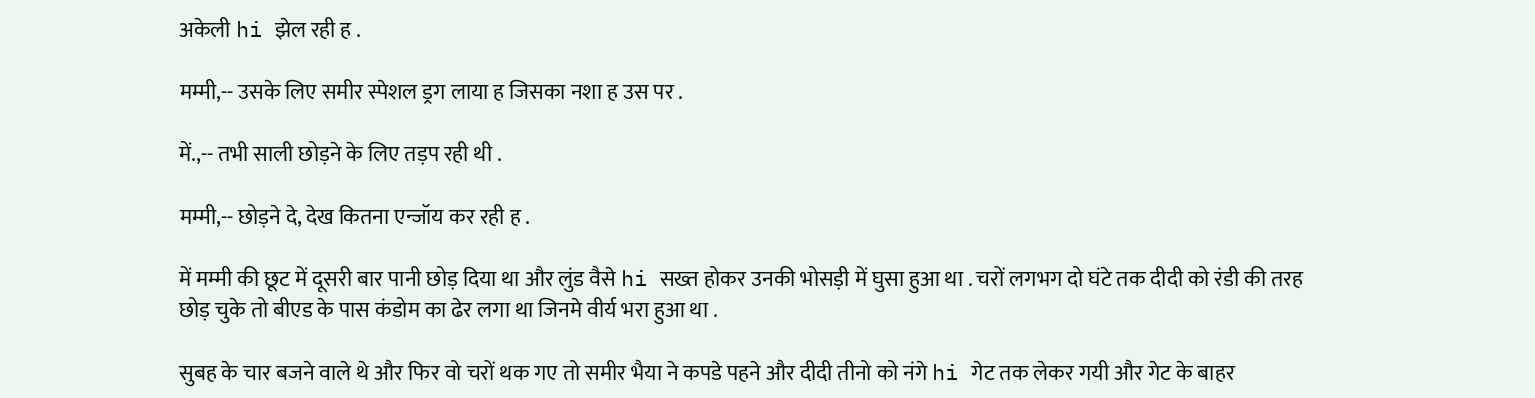अकेली hi झेल रही ह .

मम्मी,-- उसके लिए समीर स्पेशल ड्रग लाया ह जिसका नशा ह उस पर .

में.,-- तभी साली छोड़ने के लिए तड़प रही थी .

मम्मी,-- छोड़ने दे, देख कितना एन्जॉय कर रही ह .

में मम्मी की छूट में दूसरी बार पानी छोड़ दिया था और लुंड वैसे hi सख्त होकर उनकी भोसड़ी में घुसा हुआ था . चरों लगभग दो घंटे तक दीदी को रंडी की तरह छोड़ चुके तो बीएड के पास कंडोम का ढेर लगा था जिनमे वीर्य भरा हुआ था .

सुबह के चार बजने वाले थे और फिर वो चरों थक गए तो समीर भैया ने कपडे पहने और दीदी तीनो को नंगे hi गेट तक लेकर गयी और गेट के बाहर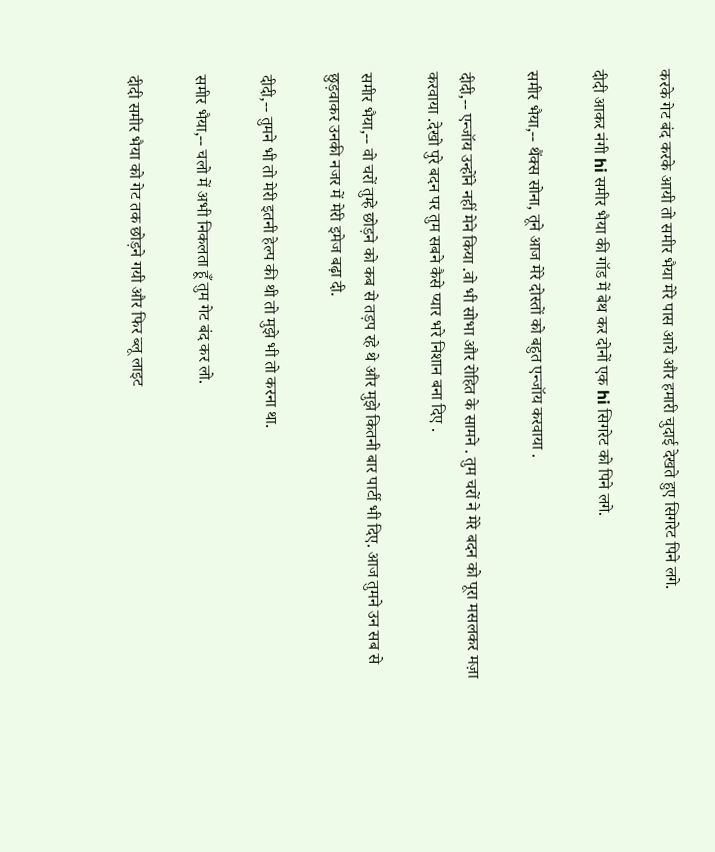करके गेट बंद करके आयी तो समीर भैया मेरे पास आये और हमारी चुदाई देखते हुए सिगरेट पिने लगे.

दीदी आकर नंगी hi समीर भैया की गॉड में बेथ कर दोनों एक hi सिगरेट को पिने लगे.

समीर भैया,-- थैंक्स सोना, तूने आज मेरे दोस्तों को बहुत एन्जॉय करवाया .

दीदी,-- एन्जॉय उन्होंने नहीं मेने किया .वो भी सोभा और रोहित के सामने . तुम चरों ने मेरे बदन को पूरा मसलकर मज़ा करवाया .देखो पुरे बदन पर तुम सबने कैसे प्यार भरे निशान बना दिए .

समीर भैया,-- वो चरों तुम्हे छोड़ने को कब से तड़प रहे थे और मुझे कितनी बार पार्टी भी दिए. आज तुमने उन सब से छुड़वाकर उनकी नजर में मेरी इमेज बढ़ा दी.

दीदी,-- तुमने भी तो मेरी इतनी हेल्प की थी तो मुझे भी तो करना था.

समीर भैया,-- चलो में अभी निकलता हूँ तुम गेट बंद कर लो.

दीदी समीर भैया को गेट तक छोड़ने गयी और फिर ब्लू लाइट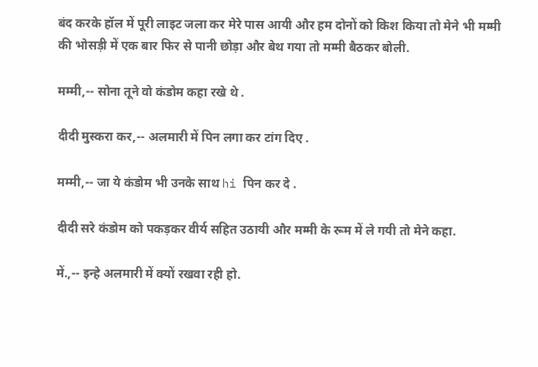बंद करके हॉल में पूरी लाइट जला कर मेरे पास आयी और हम दोनों को किश किया तो मेने भी मम्मी की भोसड़ी में एक बार फिर से पानी छोड़ा और बेथ गया तो मम्मी बैठकर बोली.

मम्मी,-- सोना तूने वो कंडोम कहा रखे थे .

दीदी मुस्करा कर,-- अलमारी में पिन लगा कर टांग दिए .

मम्मी,-- जा ये कंडोम भी उनके साथ hi पिन कर दे .

दीदी सरे कंडोम को पकड़कर वीर्य सहित उठायी और मम्मी के रूम में ले गयी तो मेने कहा.

में.,-- इन्हे अलमारी में क्यों रखवा रही हो.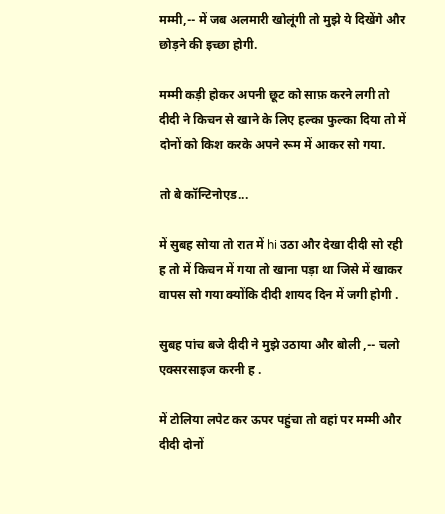मम्मी,-- में जब अलमारी खोलूंगी तो मुझे ये दिखेंगे और छोड़ने की इच्छा होगी.

मम्मी कड़ी होकर अपनी छूट को साफ़ करने लगी तो दीदी ने किचन से खाने के लिए हल्का फुल्का दिया तो में दोनों को किश करके अपने रूम में आकर सो गया.

तो बे कॉन्टिनोएड...

में सुबह सोया तो रात में hi उठा और देखा दीदी सो रही ह तो में किचन में गया तो खाना पड़ा था जिसे में खाकर वापस सो गया क्योंकि दीदी शायद दिन में जगी होगी .

सुबह पांच बजे दीदी ने मुझे उठाया और बोली ,-- चलो एक्सरसाइज करनी ह .

में टोलिया लपेट कर ऊपर पहुंचा तो वहां पर मम्मी और दीदी दोनों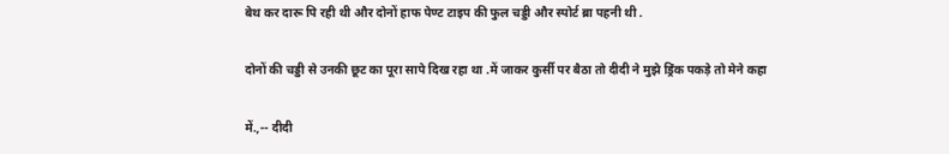बेथ कर दारू पि रही थी और दोनों हाफ पेण्ट टाइप की फुल चड्डी और स्पोर्ट ब्रा पहनी थी .

दोनों की चड्डी से उनकी छूट का पूरा सापे दिख रहा था .में जाकर कुर्सी पर बैठा तो दीदी ने मुझे ड्रिंक पकड़े तो मेने कहा

में.,-- दीदी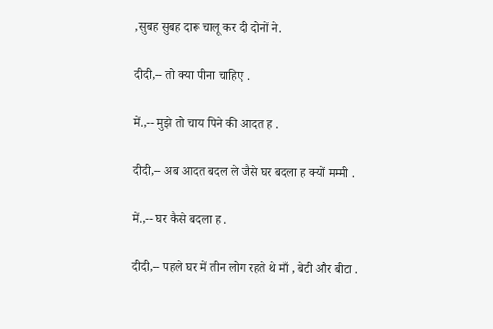,सुबह सुबह दारू चालू कर दी दोनों ने.

दीदी,-- तो क्या पीना चाहिए .

में.,-- मुझे तो चाय पिने की आदत ह .

दीदी,-- अब आदत बदल ले जैसे घर बदला ह क्यों मम्मी .

में.,-- घर कैसे बदला ह .

दीदी,-- पहले घर में तीन लोग रहते थे माँ , बेटी और बीटा .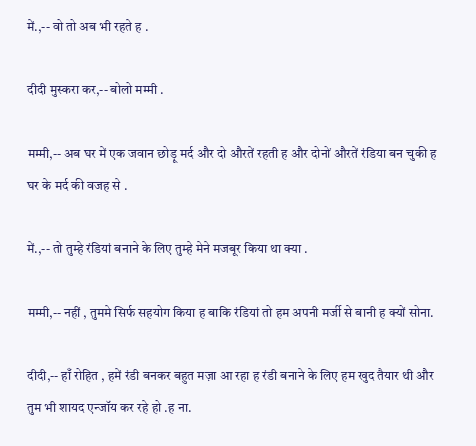में.,-- वो तो अब भी रहते ह .

दीदी मुस्करा कर,-- बोलो मम्मी .

मम्मी,-- अब घर में एक जवान छोड़ू मर्द और दो औरतें रहती ह और दोनों औरतें रंडिया बन चुकी ह घर के मर्द की वजह से .

में.,-- तो तुम्हे रंडियां बनाने के लिए तुम्हे मेने मजबूर किया था क्या .

मम्मी,-- नहीं , तुममे सिर्फ सहयोग किया ह बाकि रंडियां तो हम अपनी मर्जी से बानी ह क्यों सोना.

दीदी,-- हाँ रोहित , हमें रंडी बनकर बहुत मज़ा आ रहा ह रंडी बनाने के लिए हम खुद तैयार थी और तुम भी शायद एन्जॉय कर रहे हो .ह ना.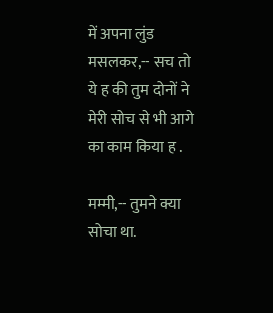में अपना लुंड मसलकर,-- सच तो ये ह की तुम दोनों ने मेरी सोच से भी आगे का काम किया ह .

मम्मी,-- तुमने क्या सोचा था.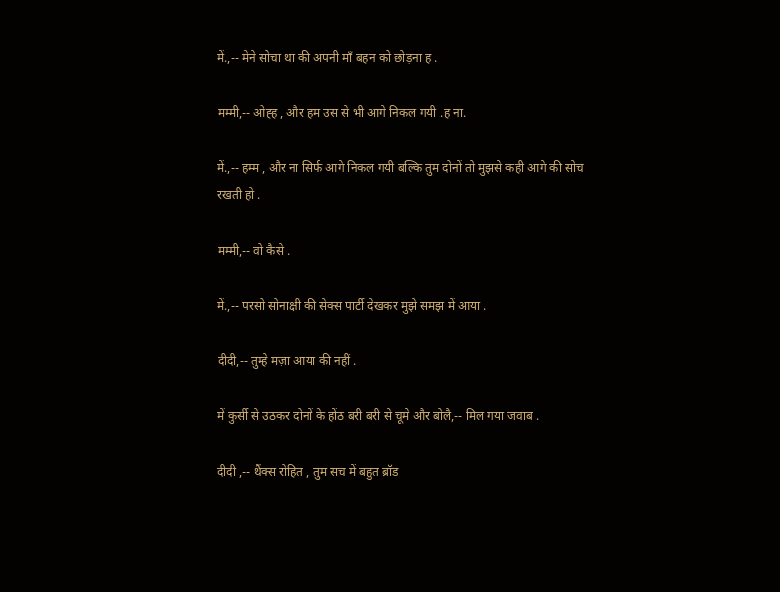में.,-- मेने सोचा था की अपनी माँ बहन को छोड़ना ह .

मम्मी,-- ओह्ह , और हम उस से भी आगे निकल गयी .ह ना.

में.,-- हम्म , और ना सिर्फ आगे निकल गयी बल्कि तुम दोनों तो मुझसे कही आगे की सोच रखती हो .

मम्मी,-- वो कैसे .

में.,-- परसो सोनाक्षी की सेक्स पार्टी देखकर मुझे समझ में आया .

दीदी,-- तुम्हे मज़ा आया की नहीं .

में कुर्सी से उठकर दोनों के होंठ बरी बरी से चूमे और बोलै,-- मिल गया जवाब .

दीदी ,-- थैंक्स रोहित , तुम सच में बहुत ब्रॉड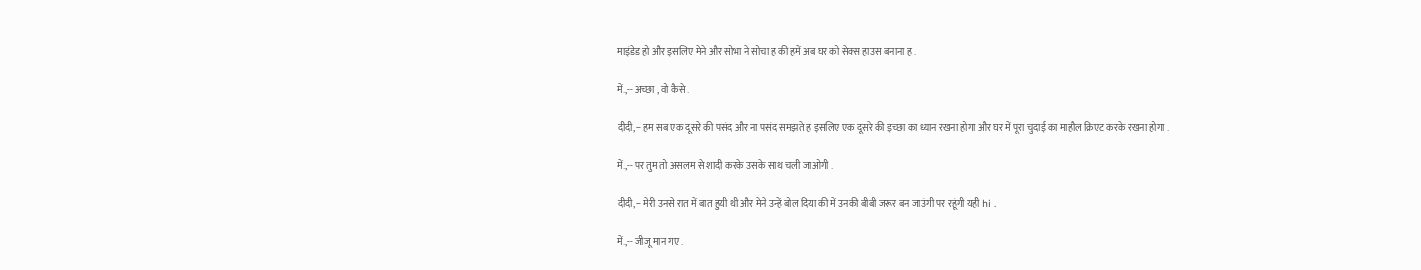माइंडेड हो और इसलिए मेने और सोभा ने सोचा ह की हमें अब घर को सेक्स हाउस बनाना ह .

में.,-- अच्छा , वो कैसे .

दीदी,-- हम सब एक दूसरे की पसंद और ना पसंद समझते ह इसलिए एक दूसरे की इच्छा का ध्यान रखना होगा और घर में पूरा चुदाई का माहौल क्रिएट करके रखना होगा .

में.,-- पर तुम तो असलम से शादी करके उसके साथ चली जाओगी .

दीदी,-- मेरी उनसे रात में बात हुयी थी और मेने उन्हें बोल दिया की में उनकी बीबी जरूर बन जाउंगी पर रहूंगी यही hi .

में.,-- जीजू मान गए .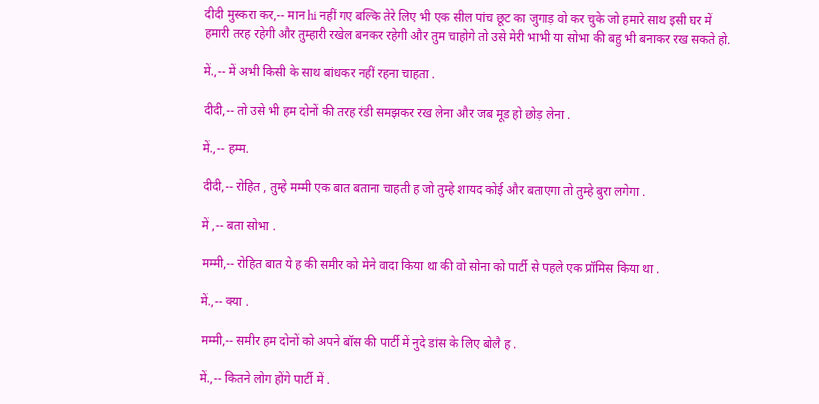दीदी मुस्करा कर,-- मान hi नहीं गए बल्कि तेरे लिए भी एक सील पांच छूट का जुगाड़ वो कर चुके जो हमारे साथ इसी घर में हमारी तरह रहेगी और तुम्हारी रखेल बनकर रहेगी और तुम चाहोगे तो उसे मेरी भाभी या सोभा की बहु भी बनाकर रख सकते हो.

में.,-- में अभी किसी के साथ बांधकर नहीं रहना चाहता .

दीदी,-- तो उसे भी हम दोनों की तरह रंडी समझकर रख लेना और जब मूड हो छोड़ लेना .

में.,-- हम्म.

दीदी,-- रोहित , तुम्हे मम्मी एक बात बताना चाहती ह जो तुम्हे शायद कोई और बताएगा तो तुम्हे बुरा लगेगा .

में ,-- बता सोभा .

मम्मी,-- रोहित बात ये ह की समीर को मेने वादा किया था की वो सोना को पार्टी से पहले एक प्रॉमिस किया था .

में.,-- क्या .

मम्मी,-- समीर हम दोनों को अपने बॉस की पार्टी में नुदे डांस के लिए बोलै ह .

में.,-- कितने लोग होंगे पार्टी में .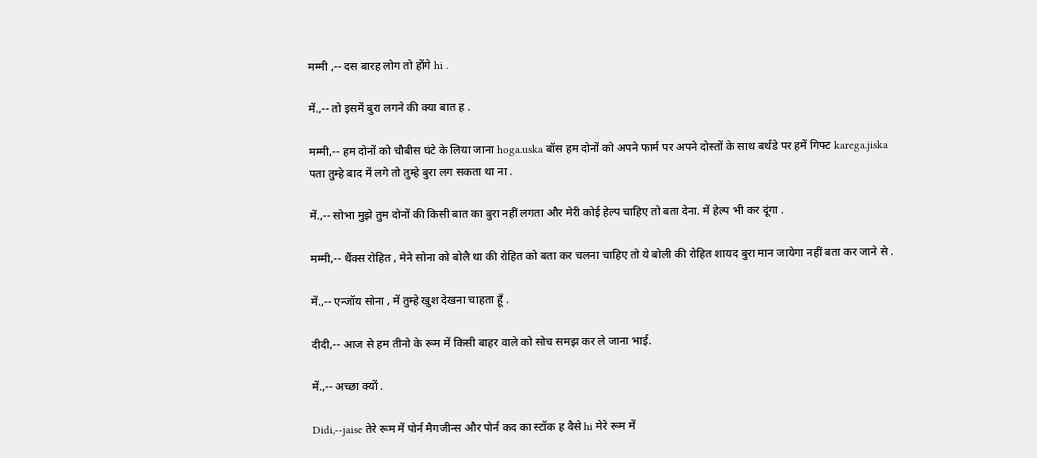मम्मी ,-- दस बारह लोग तो होंगे hi .

में.,-- तो इसमें बुरा लगने की क्या बात ह .

मम्मी,-- हम दोनों को चौबीस घंटे के लिया जाना hoga.uska बॉस हम दोनों को अपने फार्म पर अपने दोस्तों के साथ बर्थडे पर हमें गिफ्ट karega.jiska पता तुम्हे बाद में लगे तो तुम्हे बुरा लग सकता था ना .

में.,-- सोभा मुझे तुम दोनों की किसी बात का बुरा नहीं लगता और मेरी कोई हेल्प चाहिए तो बता देना. में हेल्प भी कर दूंगा .

मम्मी,-- थैंक्स रोहित , मेने सोना को बोलै था की रोहित को बता कर चलना चाहिए तो ये बोली की रोहित शायद बुरा मान जायेगा नहीं बता कर जाने से .

में.,-- एन्जॉय सोना , में तुम्हे खुश देखना चाहता हूँ .

दीदी,-- आज से हम तीनो के रूम में किसी बाहर वाले को सोच समझ कर ले जाना भाई.

में.,-- अच्छा क्यों .

Didi,--jaise तेरे रूम में पोर्न मैगजीन्स और पोर्न कद का स्टॉक ह वैसे hi मेरे रूम में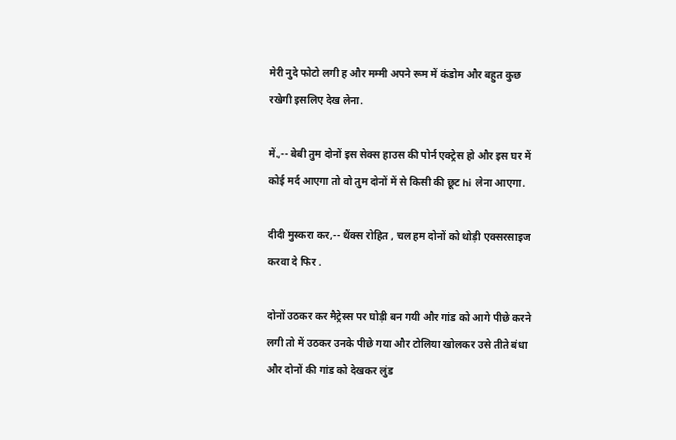मेरी नुदे फोटो लगी ह और मम्मी अपने रूम में कंडोम और बहुत कुछ रखेगी इसलिए देख लेना.

में.,-- बेबी तुम दोनों इस सेक्स हाउस की पोर्न एक्ट्रेस हो और इस घर में कोई मर्द आएगा तो वो तुम दोनों में से किसी की छूट hi लेना आएगा.

दीदी मुस्करा कर,-- थैंक्स रोहित , चल हम दोनों को थोड़ी एक्सरसाइज करवा दे फिर .

दोनों उठकर कर मैट्रेस्स पर घोड़ी बन गयी और गांड को आगे पीछे करने लगी तो में उठकर उनके पीछे गया और टोलिया खोलकर उसे तीते बंधा और दोनों की गांड को देखकर लुंड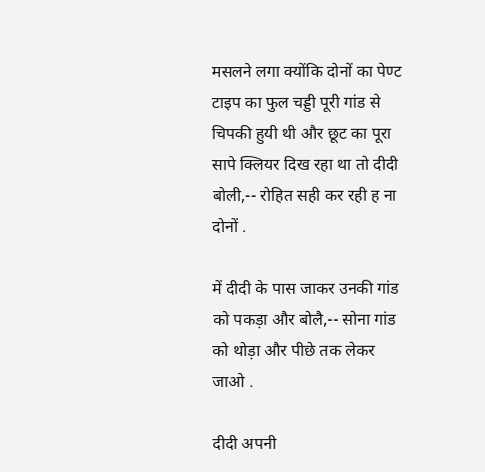मसलने लगा क्योंकि दोनों का पेण्ट टाइप का फुल चड्डी पूरी गांड से चिपकी हुयी थी और छूट का पूरा सापे क्लियर दिख रहा था तो दीदी बोली,-- रोहित सही कर रही ह ना दोनों .

में दीदी के पास जाकर उनकी गांड को पकड़ा और बोलै,-- सोना गांड को थोड़ा और पीछे तक लेकर जाओ .

दीदी अपनी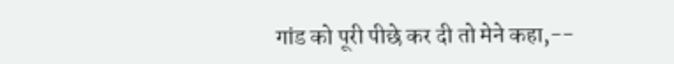गांड को पूरी पीछे कर दी तो मेने कहा,--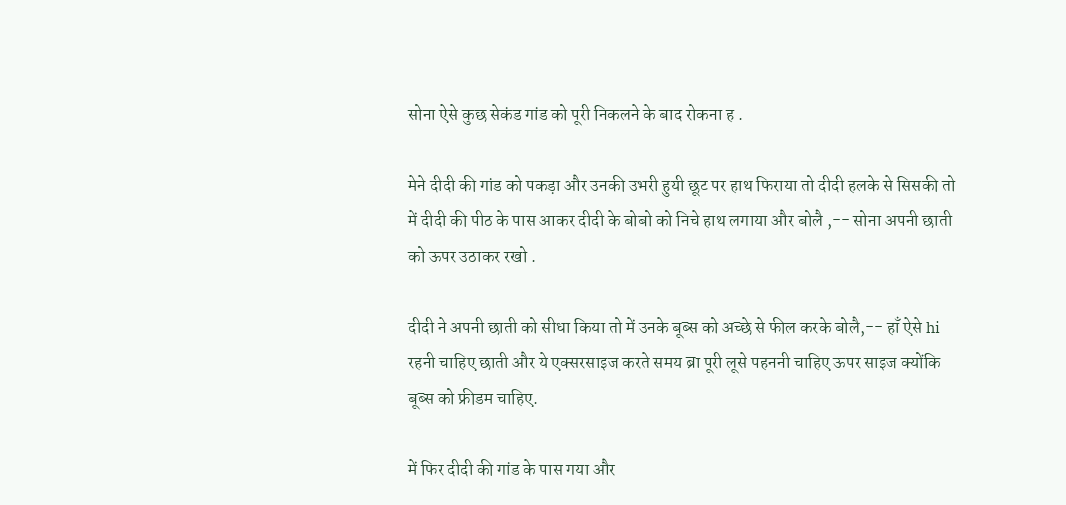सोना ऐसे कुछ सेकंड गांड को पूरी निकलने के बाद रोकना ह .

मेने दीदी की गांड को पकड़ा और उनकी उभरी हुयी छूट पर हाथ फिराया तो दीदी हलके से सिसकी तो में दीदी की पीठ के पास आकर दीदी के बोबो को निचे हाथ लगाया और बोलै ,-- सोना अपनी छाती को ऊपर उठाकर रखो .

दीदी ने अपनी छाती को सीधा किया तो में उनके बूब्स को अच्छे से फील करके बोलै,-- हाँ ऐसे hi रहनी चाहिए छाती और ये एक्सरसाइज करते समय ब्रा पूरी लूसे पहननी चाहिए ऊपर साइज क्योंकि बूब्स को फ्रीडम चाहिए.

में फिर दीदी की गांड के पास गया और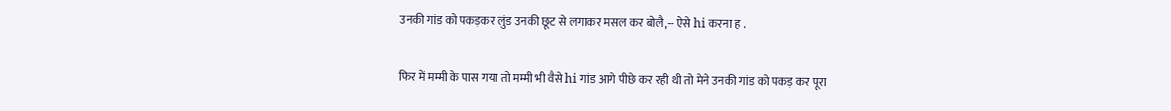उनकी गांड को पकड़कर लुंड उनकी छूट से लगाकर मसल कर बोलै,-- ऐसे hi करना ह .

फिर में मम्मी के पास गया तो मम्मी भी वैसे hi गांड आगे पीछे कर रही थी तो मेने उनकी गांड को पकड़ कर पूरा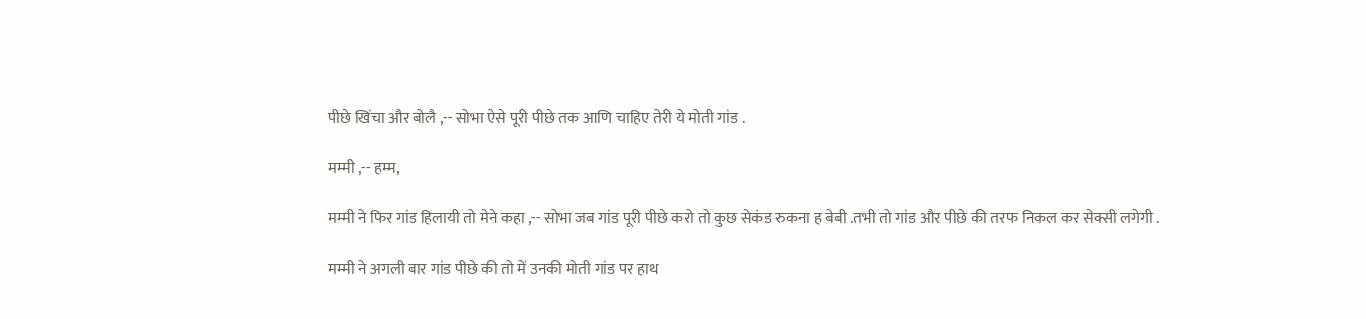पीछे खिंचा और बोलै ,-- सोभा ऐसे पूरी पीछे तक आणि चाहिए तेरी ये मोती गांड .

मम्मी ,-- हम्म,

मम्मी ने फिर गांड हिलायी तो मेने कहा ,-- सोभा जब गांड पूरी पीछे करो तो कुछ सेकंड रुकना ह बेबी .तभी तो गांड और पीछे की तरफ निकल कर सेक्सी लगेगी .

मम्मी ने अगली बार गांड पीछे की तो में उनकी मोती गांड पर हाथ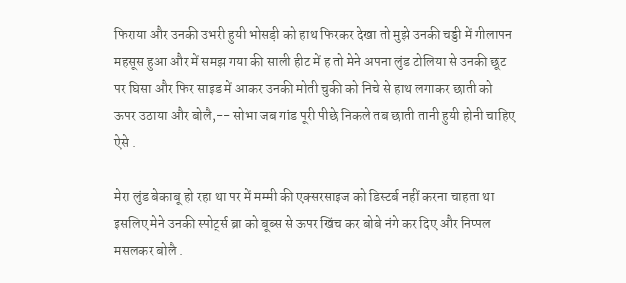फिराया और उनकी उभरी हुयी भोसड़ी को हाथ फिरकर देखा तो मुझे उनकी चड्डी में गीलापन महसूस हुआ और में समझ गया की साली हीट में ह तो मेने अपना लुंड टोलिया से उनकी छूट पर घिसा और फिर साइड में आकर उनकी मोती चुकी को निचे से हाथ लगाकर छाती को ऊपर उठाया और बोलै,-- सोभा जब गांड पूरी पीछे निकले तब छाती तानी हुयी होनी चाहिए ऐसे .

मेरा लुंड बेकाबू हो रहा था पर में मम्मी की एक्सरसाइज को डिस्टर्ब नहीं करना चाहता था इसलिए मेने उनकी स्पोर्ट्स ब्रा को बूब्स से ऊपर खिंच कर बोबे नंगे कर दिए और निप्पल मसलकर बोलै .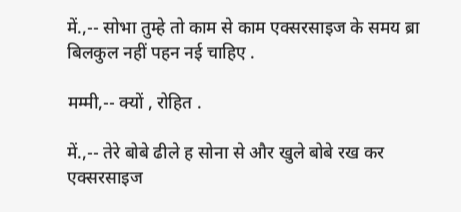में.,-- सोभा तुम्हे तो काम से काम एक्सरसाइज के समय ब्रा बिलकुल नहीं पहन नई चाहिए .

मम्मी,-- क्यों , रोहित .

में.,-- तेरे बोबे ढीले ह सोना से और खुले बोबे रख कर एक्सरसाइज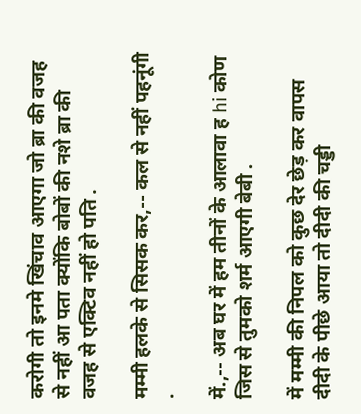करोगी तो इनमे खिंचाव आएगा जो ब्रा की वजह से नहीं आ पता क्योंकि बोबों की नशे ब्रा की वजह से एक्टिव नहीं हो पति .

मम्मी हलके से सिसक कर,-- कल से नहीं पहनूंगी .

में.,-- अब घर में हम तीनों के आलावा ह hi कोण जिस से तुमको शर्म आएगी बेबी .

में मम्मी की निपल को कुछ देर छेड़ कर वापस दीदी के पीछे आया तो दीदी की चड्डी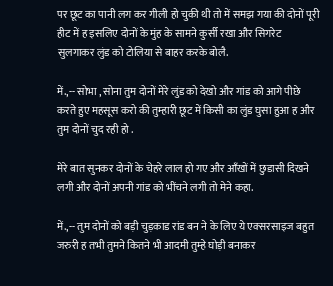पर छूट का पानी लग कर गीली हो चुकी थी तो में समझ गया की दोनों पूरी हीट में ह इसलिए दोनों के मुंह के सामने कुर्सी रखा और सिगरेट सुलगाकर लुंड को टोलिया से बाहर करके बोलै.

में.,-- सोभा , सोना तुम दोनों मेरे लुंड को देखो और गांड को आगे पीछे करते हुए महसूस करो की तुम्हारी छूट में किसी का लुंड घुसा हुआ ह और तुम दोनों चुद रही हो .

मेरे बात सुनकर दोनों के चेहरे लाल हो गए और आँखों में छुडासी दिखने लगी और दोनों अपनी गांड को भींचने लगी तो मेने कहा.

में.,-- तुम दोनों को बड़ी चुड़काड रांड बन ने के लिए ये एक्सरसाइज बहुत जरुरी ह तभी तुमने कितने भी आदमी तुम्हे घोड़ी बनाकर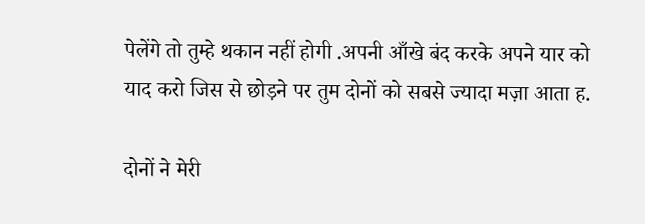पेलेंगे तो तुम्हे थकान नहीं होगी .अपनी आँखे बंद करके अपने यार को याद करो जिस से छोड़ने पर तुम दोनों को सबसे ज्यादा मज़ा आता ह.

दोनों ने मेरी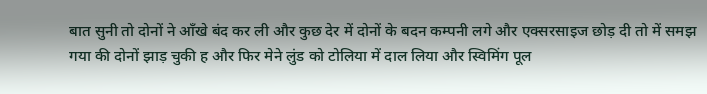बात सुनी तो दोनों ने आँखे बंद कर ली और कुछ देर में दोनों के बदन कम्पनी लगे और एक्सरसाइज छोड़ दी तो में समझ गया की दोनों झाड़ चुकी ह और फिर मेने लुंड को टोलिया में दाल लिया और स्विमिंग पूल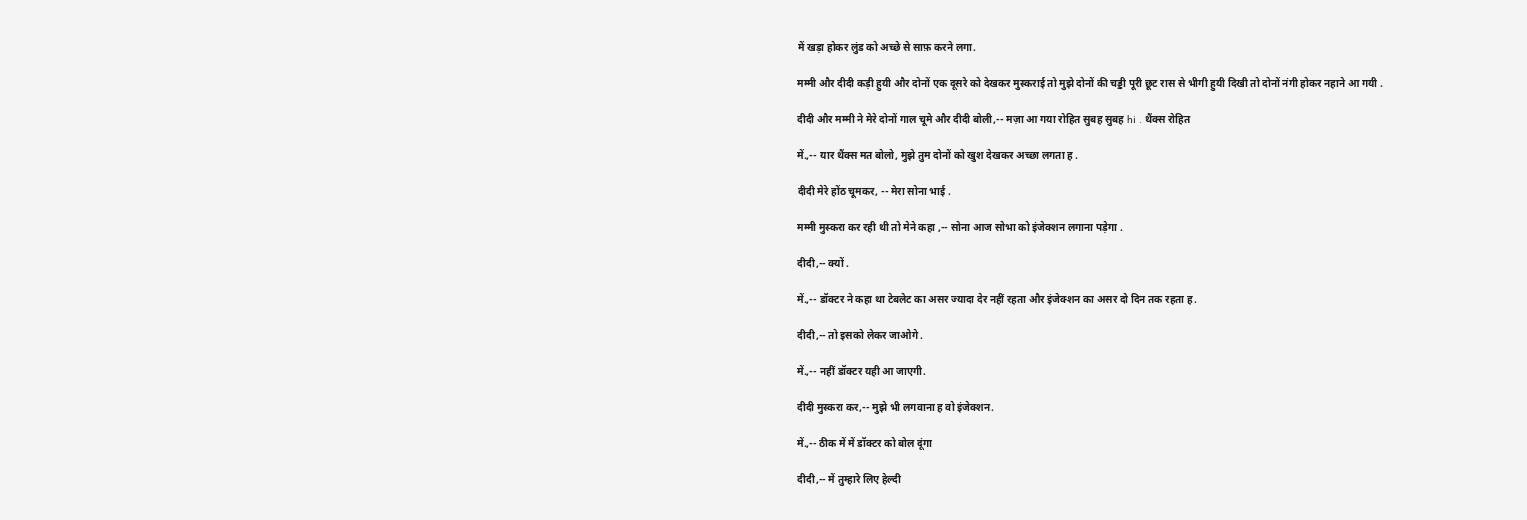में खड़ा होकर लुंड को अच्छे से साफ़ करने लगा.

मम्मी और दीदी कड़ी हुयी और दोनों एक दूसरे को देखकर मुस्कराई तो मुझे दोनों की चड्डी पूरी छूट रास से भीगी हुयी दिखी तो दोनों नंगी होकर नहाने आ गयी .

दीदी और मम्मी ने मेरे दोनों गाल चूमे और दीदी बोली,-- मज़ा आ गया रोहित सुबह सुबह hi . थैंक्स रोहित

में.,-- यार थैंक्स मत बोलो, मुझे तुम दोनों को खुश देखकर अच्छा लगता ह .

दीदी मेरे होंठ चूमकर, -- मेरा सोना भाई .

मम्मी मुस्करा कर रही थी तो मेने कहा ,-- सोना आज सोभा को इंजेक्शन लगाना पड़ेगा .

दीदी,-- क्यों .

में.,-- डॉक्टर ने कहा था टेबलेट का असर ज्यादा देर नहीं रहता और इंजेक्शन का असर दो दिन तक रहता ह.

दीदी,-- तो इसको लेकर जाओगे .

में.,-- नहीं डॉक्टर यही आ जाएगी.

दीदी मुस्करा कर,-- मुझे भी लगवाना ह वो इंजेक्शन.

में.,-- ठीक में में डॉक्टर को बोल दूंगा

दीदी,-- में तुम्हारे लिए हेल्दी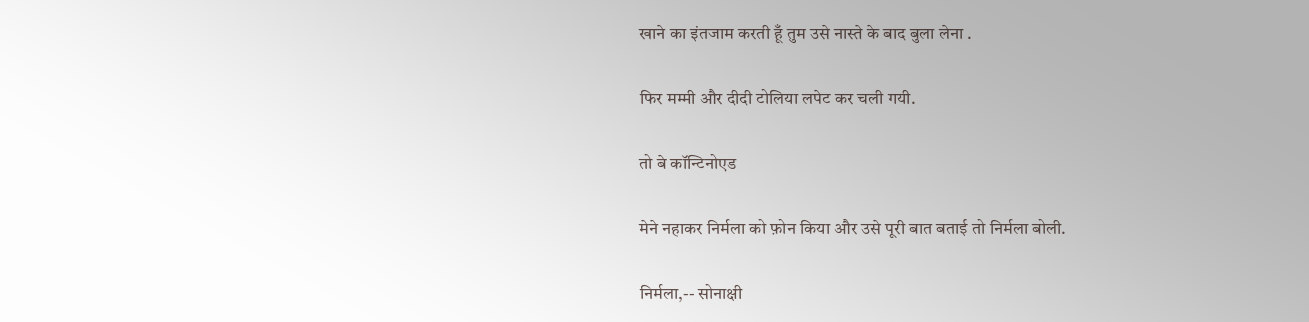खाने का इंतजाम करती हूँ तुम उसे नास्ते के बाद बुला लेना .

फिर मम्मी और दीदी टोलिया लपेट कर चली गयी.

तो बे कॉन्टिनोएड

मेने नहाकर निर्मला को फ़ोन किया और उसे पूरी बात बताई तो निर्मला बोली.

निर्मला,-- सोनाक्षी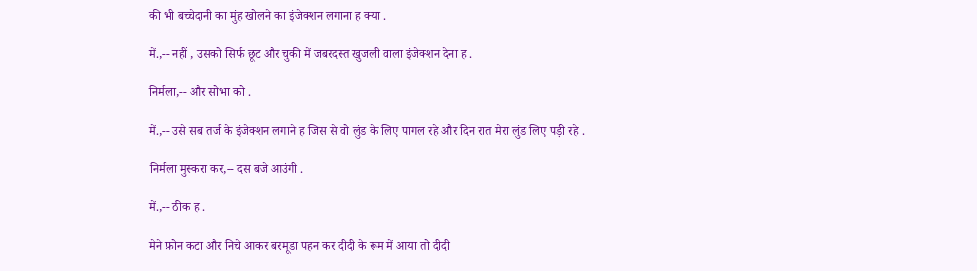की भी बच्चेदानी का मुंह खोलने का इंजेक्शन लगाना ह क्या .

में.,-- नहीं , उसको सिर्फ छूट और चुकी में जबरदस्त खुजली वाला इंजेक्शन देना ह .

निर्मला,-- और सोभा को .

में.,-- उसे सब तर्ज के इंजेक्शन लगाने ह जिस से वो लुंड के लिए पागल रहे और दिन रात मेरा लुंड लिए पड़ी रहे .

निर्मला मुस्करा कर,-- दस बजे आउंगी .

में.,-- ठीक ह .

मेने फ़ोन कटा और निचे आकर बरमूडा पहन कर दीदी के रूम में आया तो दीदी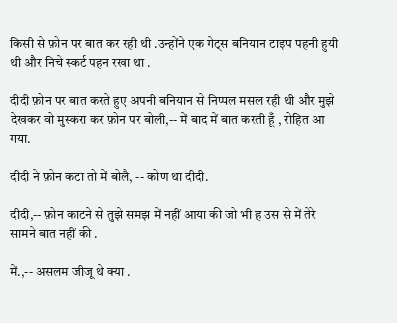किसी से फ़ोन पर बात कर रही थी .उन्होंने एक गेट्स बनियान टाइप पहनी हुयी थी और निचे स्कर्ट पहन रखा था .

दीदी फ़ोन पर बात करते हुए अपनी बनियान से निप्पल मसल रही थी और मुझे देखकर वो मुस्करा कर फ़ोन पर बोली,-- में बाद में बात करती हूँ , रोहित आ गया.

दीदी ने फ़ोन कटा तो में बोलै, -- कोण था दीदी.

दीदी,-- फ़ोन काटने से तुझे समझ में नहीं आया की जो भी ह उस से में तेरे सामने बात नहीं की .

में.,-- असलम जीजू थे क्या .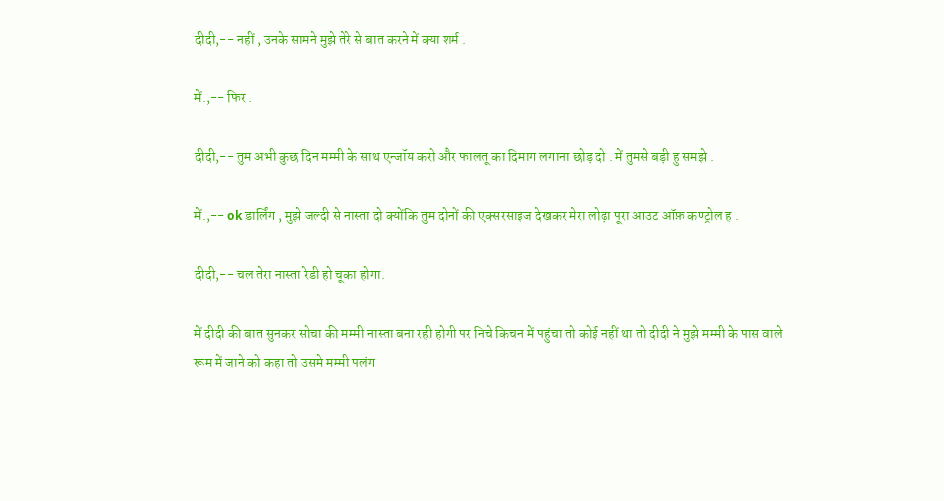दीदी,-- नहीं , उनके सामने मुझे तेरे से बात करने में क्या शर्म .

में.,-- फिर .

दीदी,-- तुम अभी कुछ दिन मम्मी के साथ एन्जॉय करो और फालतू का दिमाग लगाना छोड़ दो . में तुमसे बड़ी हु समझे .

में.,-- ok डार्लिंग , मुझे जल्दी से नास्ता दो क्योंकि तुम दोनों की एक्सरसाइज देखकर मेरा लोढ़ा पूरा आउट ऑफ़ कण्ट्रोल ह .

दीदी,-- चल तेरा नास्ता रेडी हो चूका होगा.

में दीदी की बात सुनकर सोचा की मम्मी नास्ता बना रही होगी पर निचे किचन में पहुंचा तो कोई नहीं था तो दीदी ने मुझे मम्मी के पास वाले रूम में जाने को कहा तो उसमे मम्मी पलंग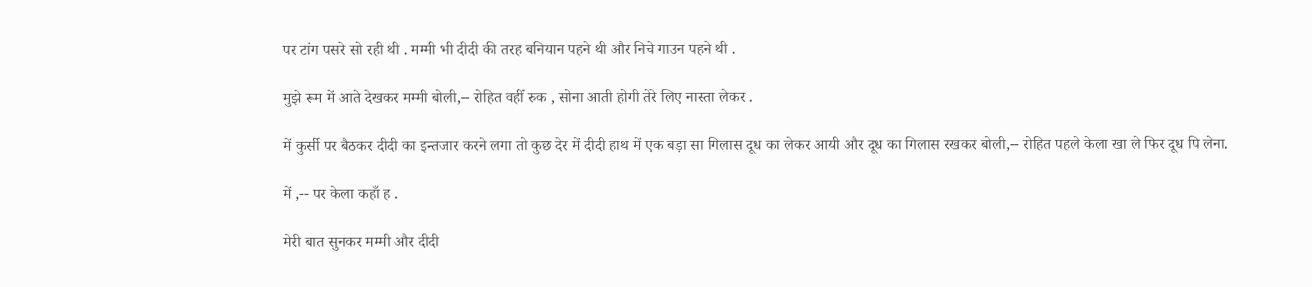पर टांग पसरे सो रही थी . मम्मी भी दीदी की तरह बनियान पहने थी और निचे गाउन पहने थी .

मुझे रूम में आते देखकर मम्मी बोली,-- रोहित वहीँ रुक , सोना आती होगी तेरे लिए नास्ता लेकर .

में कुर्सी पर बैठकर दीदी का इन्तजार करने लगा तो कुछ देर में दीदी हाथ में एक बड़ा सा गिलास दूध का लेकर आयी और दूध का गिलास रखकर बोली,-- रोहित पहले केला खा ले फिर दूध पि लेना.

में ,-- पर केला कहाँ ह .

मेरी बात सुनकर मम्मी और दीदी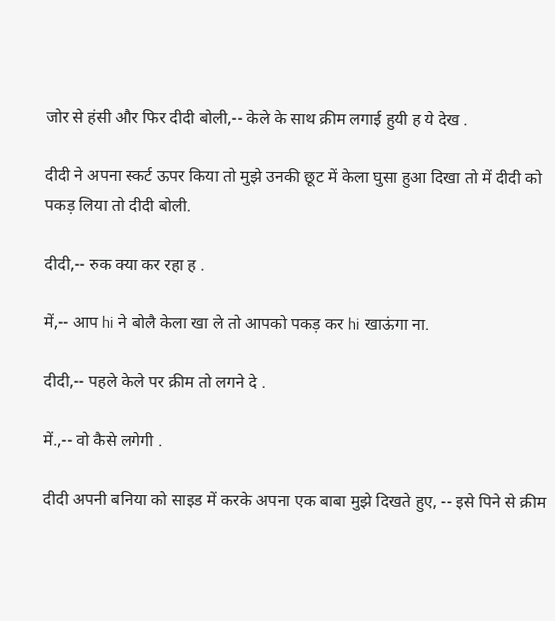जोर से हंसी और फिर दीदी बोली,-- केले के साथ क्रीम लगाई हुयी ह ये देख .

दीदी ने अपना स्कर्ट ऊपर किया तो मुझे उनकी छूट में केला घुसा हुआ दिखा तो में दीदी को पकड़ लिया तो दीदी बोली.

दीदी,-- रुक क्या कर रहा ह .

में,-- आप hi ने बोलै केला खा ले तो आपको पकड़ कर hi खाऊंगा ना.

दीदी,-- पहले केले पर क्रीम तो लगने दे .

में.,-- वो कैसे लगेगी .

दीदी अपनी बनिया को साइड में करके अपना एक बाबा मुझे दिखते हुए, -- इसे पिने से क्रीम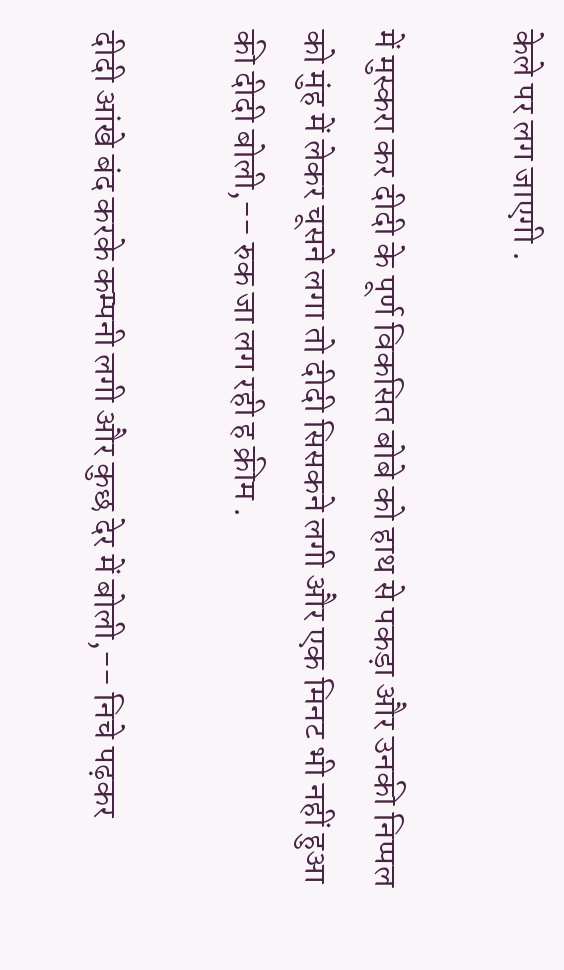केले पर लग जाएगी .

में मुस्करा कर दीदी के पूर्ण विकसित बोबे को हाथ से पकड़ा और उनकी निप्पल को मुंह में लेकर चूसने लगा तो दीदी सिसकने लगी और एक मिनट भी नहीं हुआ की दीदी बोली,-- रुक जा लग रही ह क्रीम .

दीदी आंखे बंद करके कम्पनी लगी और कुछ देर में बोली,-- निचे पढ़कर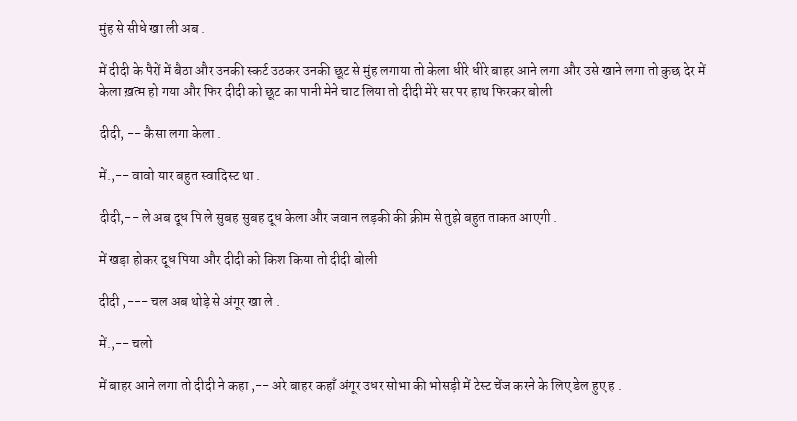मुंह से सीधे खा ली अब .

में दीदी के पैरों में बैठा और उनकी स्कर्ट उठकर उनकी छूट से मुंह लगाया तो केला धीरे धीरे बाहर आने लगा और उसे खाने लगा तो कुछ देर में केला ख़त्म हो गया और फिर दीदी को छूट का पानी मेने चाट लिया तो दीदी मेरे सर पर हाथ फिरकर बोली

दीदी, -- कैसा लगा केला .

में.,-- वावो यार बहुत स्वादिस्ट था .

दीदी,-- ले अब दूध पि ले सुबह सुबह दूध केला और जवान लड़की की क्रीम से तुझे बहुत ताकत आएगी .

में खड़ा होकर दूध पिया और दीदी को किश किया तो दीदी बोली

दीदी ,--- चल अब थोड़े से अंगूर खा ले .

में.,-- चलो

में बाहर आने लगा तो दीदी ने कहा ,-- अरे बाहर कहाँ अंगूर उधर सोभा की भोसड़ी में टेस्ट चेंज करने के लिए डेल हुए ह .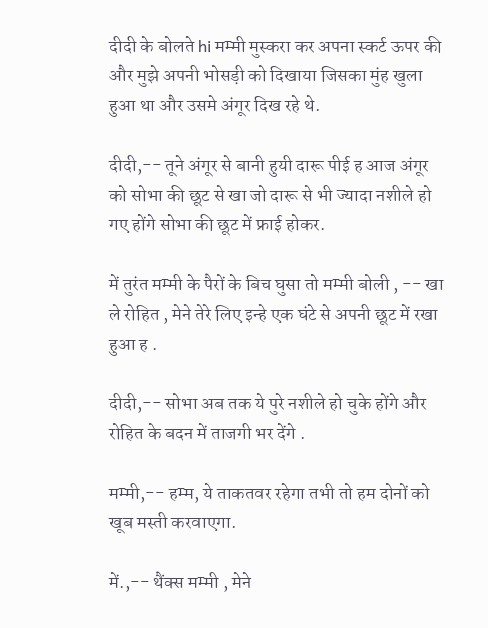दीदी के बोलते hi मम्मी मुस्करा कर अपना स्कर्ट ऊपर की और मुझे अपनी भोसड़ी को दिखाया जिसका मुंह खुला हुआ था और उसमे अंगूर दिख रहे थे.

दीदी,-- तूने अंगूर से बानी हुयी दारू पीई ह आज अंगूर को सोभा की छूट से खा जो दारू से भी ज्यादा नशीले हो गए होंगे सोभा की छूट में फ्राई होकर.

में तुरंत मम्मी के पैरों के बिच घुसा तो मम्मी बोली , -- खा ले रोहित , मेने तेरे लिए इन्हे एक घंटे से अपनी छूट में रखा हुआ ह .

दीदी,-- सोभा अब तक ये पुरे नशीले हो चुके होंगे और रोहित के बदन में ताजगी भर देंगे .

मम्मी,-- हम्म, ये ताकतवर रहेगा तभी तो हम दोनों को खूब मस्ती करवाएगा.

में.,-- थैंक्स मम्मी , मेने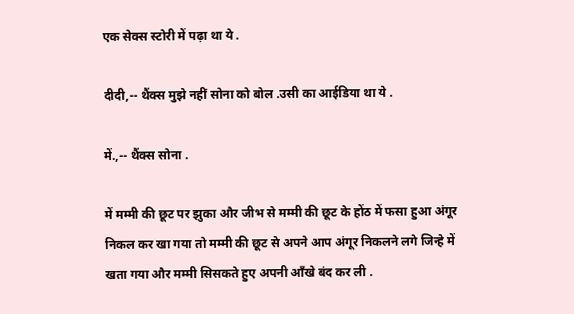एक सेक्स स्टोरी में पढ़ा था ये .

दीदी,-- थैंक्स मुझे नहीं सोना को बोल .उसी का आईडिया था ये .

में.,-- थैंक्स सोना .

में मम्मी की छूट पर झुका और जीभ से मम्मी की छूट के होंठ में फसा हुआ अंगूर निकल कर खा गया तो मम्मी की छूट से अपने आप अंगूर निकलने लगे जिन्हे में खता गया और मम्मी सिसकते हुए अपनी आँखे बंद कर ली .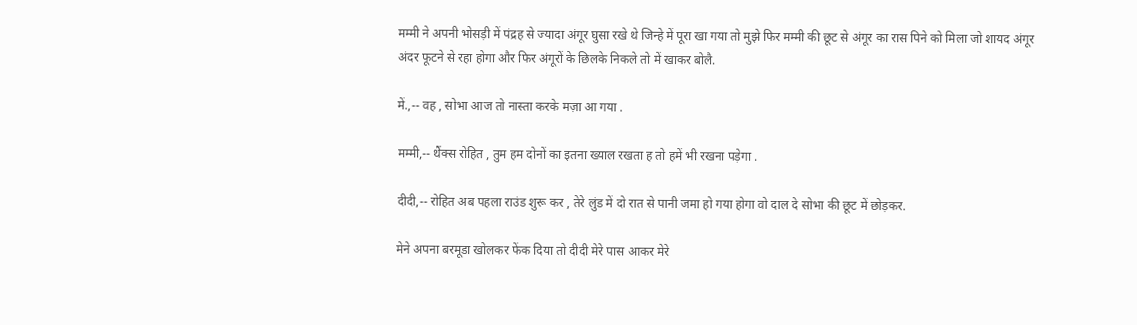मम्मी ने अपनी भोसड़ी में पंद्रह से ज्यादा अंगूर घुसा रखे थे जिन्हे में पूरा खा गया तो मुझे फिर मम्मी की छूट से अंगूर का रास पिने को मिला जो शायद अंगूर अंदर फूटने से रहा होगा और फिर अंगूरों के छिलके निकले तो में खाकर बोलै.

में.,-- वह , सोभा आज तो नास्ता करके मज़ा आ गया .

मम्मी,-- थैंक्स रोहित , तुम हम दोनों का इतना ख्याल रखता ह तो हमें भी रखना पड़ेगा .

दीदी,-- रोहित अब पहला राउंड शुरू कर , तेरे लुंड में दो रात से पानी जमा हो गया होगा वो दाल दे सोभा की छूट में छोड़कर.

मेने अपना बरमूडा खोलकर फेंक दिया तो दीदी मेरे पास आकर मेरे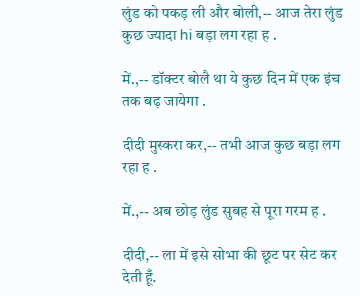लुंड को पकड़ ली और बोली,-- आज तेरा लुंड कुछ ज्यादा hi बड़ा लग रहा ह .

में.,-- डॉक्टर बोलै था ये कुछ दिन में एक इंच तक बढ़ जायेगा .

दीदी मुस्करा कर,-- तभी आज कुछ बड़ा लग रहा ह .

में.,-- अब छोड़ लुंड सुबह से पूरा गरम ह .

दीदी,-- ला में इसे सोभा की छूट पर सेट कर देती हूँ.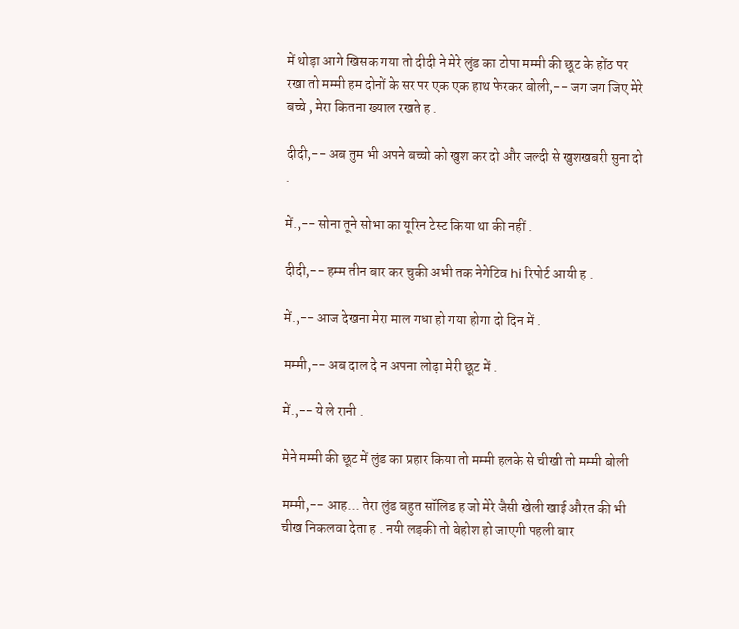में थोड़ा आगे खिसक गया तो दीदी ने मेरे लुंड का टोपा मम्मी की छूट के होंठ पर रखा तो मम्मी हम दोनों के सर पर एक एक हाथ फेरकर बोली,-- जग जग जिए मेरे बच्चे , मेरा कितना ख्याल रखते ह .

दीदी,-- अब तुम भी अपने बच्चो को खुश कर दो और जल्दी से खुशखबरी सुना दो .

में.,-- सोना तूने सोभा का यूरिन टेस्ट किया था की नहीं .

दीदी,-- हम्म तीन बार कर चुकी अभी तक नेगेटिव hi रिपोर्ट आयी ह .

में.,-- आज देखना मेरा माल गधा हो गया होगा दो दिन में .

मम्मी,-- अब दाल दे न अपना लोढ़ा मेरी छूट में .

में.,-- ये ले रानी .

मेने मम्मी की छूट में लुंड का प्रहार किया तो मम्मी हलके से चीखी तो मम्मी बोली

मम्मी,-- आह... तेरा लुंड बहुत सॉलिड ह जो मेरे जैसी खेली खाई औरत की भी चीख निकलवा देता ह . नयी लड़की तो बेहोश हो जाएगी पहली बार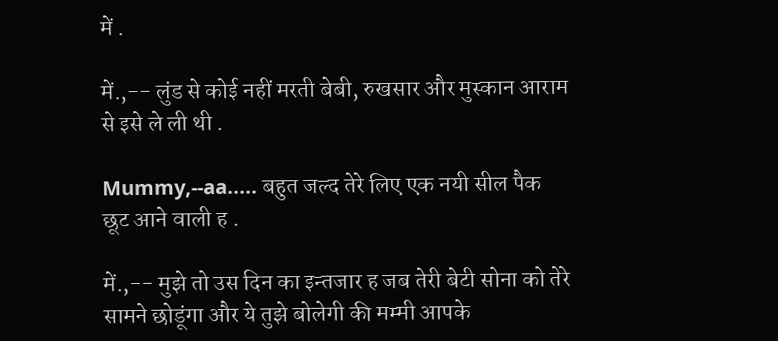में .

में.,-- लुंड से कोई नहीं मरती बेबी, रुखसार और मुस्कान आराम से इसे ले ली थी .

Mummy,--aa..... बहुत जल्द तेरे लिए एक नयी सील पैक छूट आने वाली ह .

में.,-- मुझे तो उस दिन का इन्तजार ह जब तेरी बेटी सोना को तेरे सामने छोडूंगा और ये तुझे बोलेगी की मम्मी आपके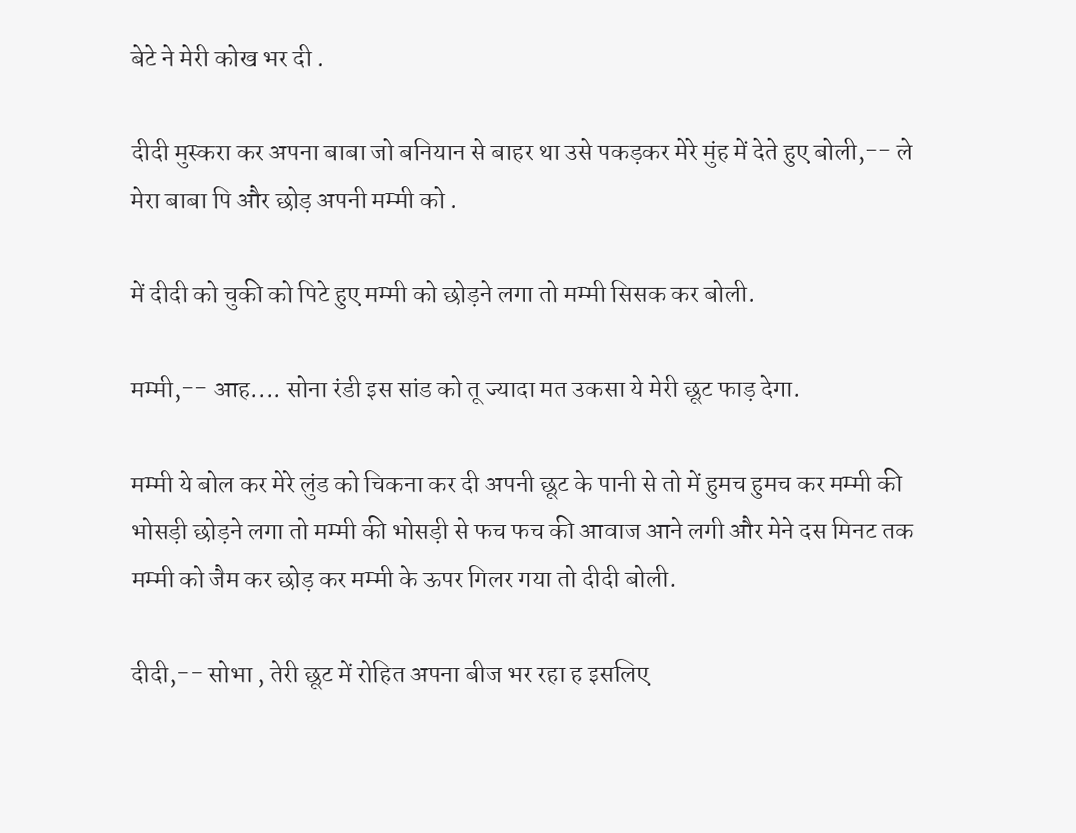बेटे ने मेरी कोख भर दी .

दीदी मुस्करा कर अपना बाबा जो बनियान से बाहर था उसे पकड़कर मेरे मुंह में देते हुए बोली,-- ले मेरा बाबा पि और छोड़ अपनी मम्मी को .

में दीदी को चुकी को पिटे हुए मम्मी को छोड़ने लगा तो मम्मी सिसक कर बोली.

मम्मी,-- आह.... सोना रंडी इस सांड को तू ज्यादा मत उकसा ये मेरी छूट फाड़ देगा.

मम्मी ये बोल कर मेरे लुंड को चिकना कर दी अपनी छूट के पानी से तो में हुमच हुमच कर मम्मी की भोसड़ी छोड़ने लगा तो मम्मी की भोसड़ी से फच फच की आवाज आने लगी और मेने दस मिनट तक मम्मी को जैम कर छोड़ कर मम्मी के ऊपर गिलर गया तो दीदी बोली.

दीदी,-- सोभा , तेरी छूट में रोहित अपना बीज भर रहा ह इसलिए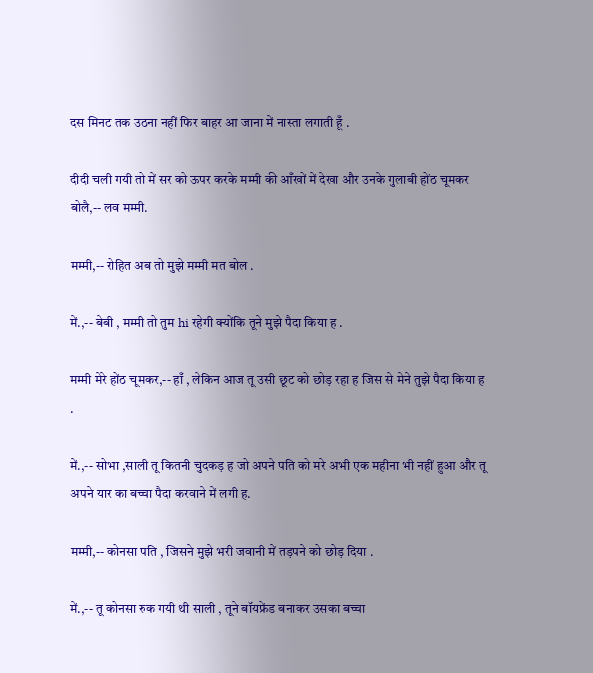दस मिनट तक उठना नहीं फिर बाहर आ जाना में नास्ता लगाती हूँ .

दीदी चली गयी तो में सर को ऊपर करके मम्मी की आँखों में देखा और उनके गुलाबी होंठ चूमकर बोलै,-- लव मम्मी.

मम्मी,-- रोहित अब तो मुझे मम्मी मत बोल .

में.,-- बेबी , मम्मी तो तुम hi रहेगी क्योंकि तूने मुझे पैदा किया ह .

मम्मी मेरे होंठ चूमकर,-- हाँ , लेकिन आज तू उसी छूट को छोड़ रहा ह जिस से मेने तुझे पैदा किया ह .

में.,-- सोभा ,साली तू कितनी चुदकड़ ह जो अपने पति को मरे अभी एक महीना भी नहीं हुआ और तू अपने यार का बच्चा पैदा करवाने में लगी ह.

मम्मी,-- कोनसा पति , जिसने मुझे भरी जवानी में तड़पने को छोड़ दिया .

में.,-- तू कोनसा रुक गयी थी साली , तूने बॉयफ्रेंड बनाकर उसका बच्चा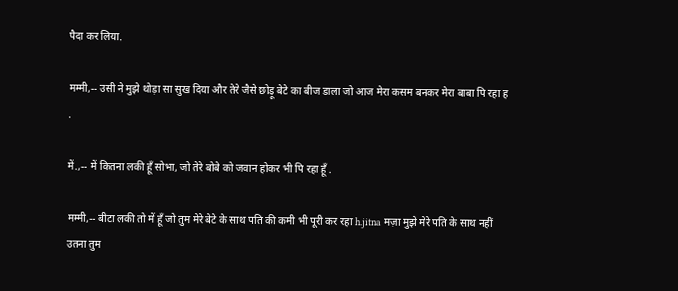पैदा कर लिया.

मम्मी,-- उसी ने मुझे थोड़ा सा सुख दिया और तेरे जैसे छोड़ू बेटे का बीज डाला जो आज मेरा कसम बनकर मेरा बाबा पि रहा ह .

में.,-- में कितना लकी हूँ सोभा, जो तेरे बोबे को जवान होकर भी पि रहा हूँ .

मम्मी,-- बीटा लकी तो में हूँ जो तुम मेरे बेटे के साथ पति की कमी भी पूरी कर रहा h.jitna मज़ा मुझे मेरे पति के साथ नहीं उतना तुम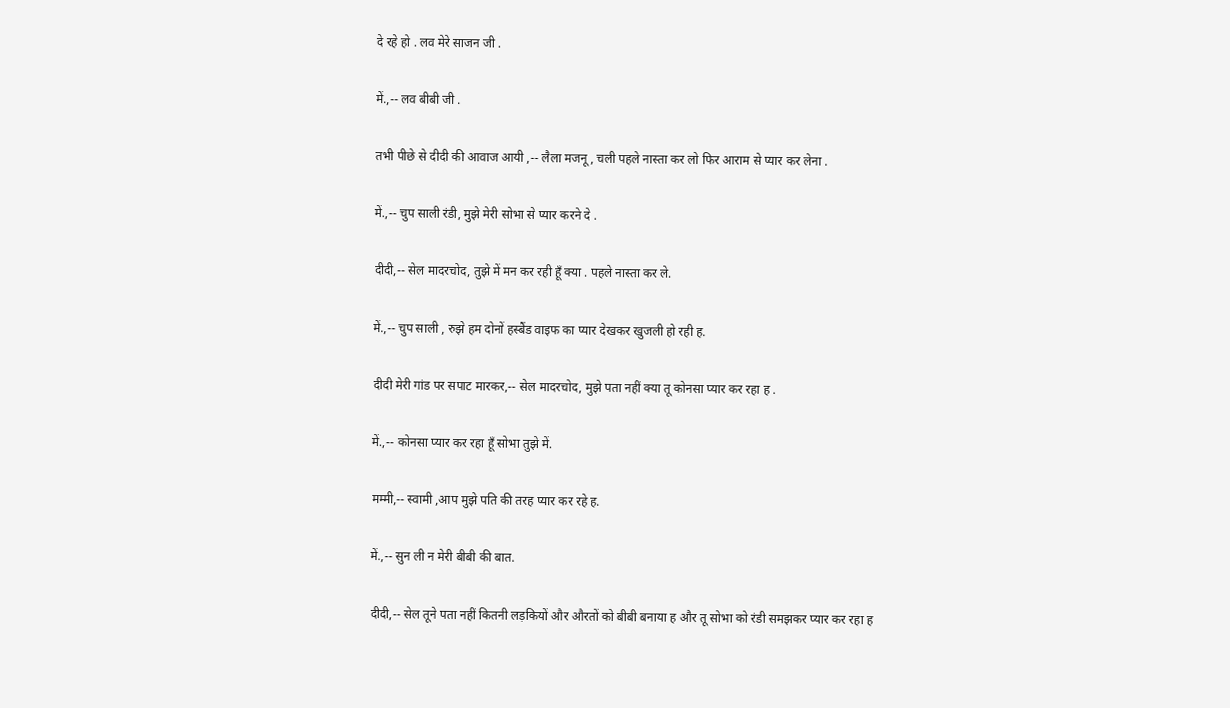दे रहे हो . लव मेरे साजन जी .

में.,-- लव बीबी जी .

तभी पीछे से दीदी की आवाज आयी ,-- लैला मजनू, चली पहले नास्ता कर लो फिर आराम से प्यार कर लेना .

में.,-- चुप साली रंडी, मुझे मेरी सोभा से प्यार करने दे .

दीदी,-- सेल मादरचोद, तुझे में मन कर रही हूँ क्या . पहले नास्ता कर ले.

में.,-- चुप साली , रुझे हम दोनों हस्बैंड वाइफ का प्यार देखकर खुजली हो रही ह.

दीदी मेरी गांड पर सपाट मारकर,-- सेल मादरचोद, मुझे पता नहीं क्या तू कोनसा प्यार कर रहा ह .

में.,-- कोनसा प्यार कर रहा हूँ सोभा तुझे में.

मम्मी,-- स्वामी ,आप मुझे पति की तरह प्यार कर रहे ह.

में.,-- सुन ली न मेरी बीबी की बात.

दीदी,-- सेल तूने पता नहीं कितनी लड़कियों और औरतों को बीबी बनाया ह और तू सोभा को रंडी समझकर प्यार कर रहा ह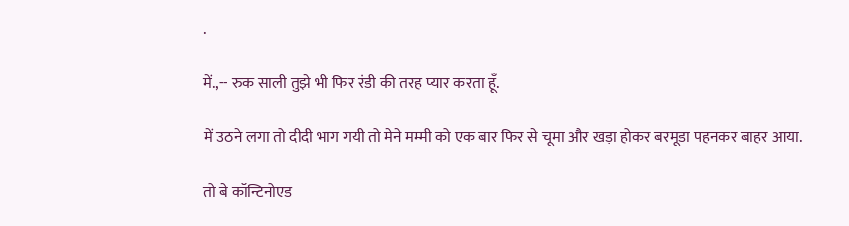.

में.,-- रुक साली तुझे भी फिर रंडी की तरह प्यार करता हूँ.

में उठने लगा तो दीदी भाग गयी तो मेने मम्मी को एक बार फिर से चूमा और खड़ा होकर बरमूडा पहनकर बाहर आया.

तो बे कॉन्टिनोएड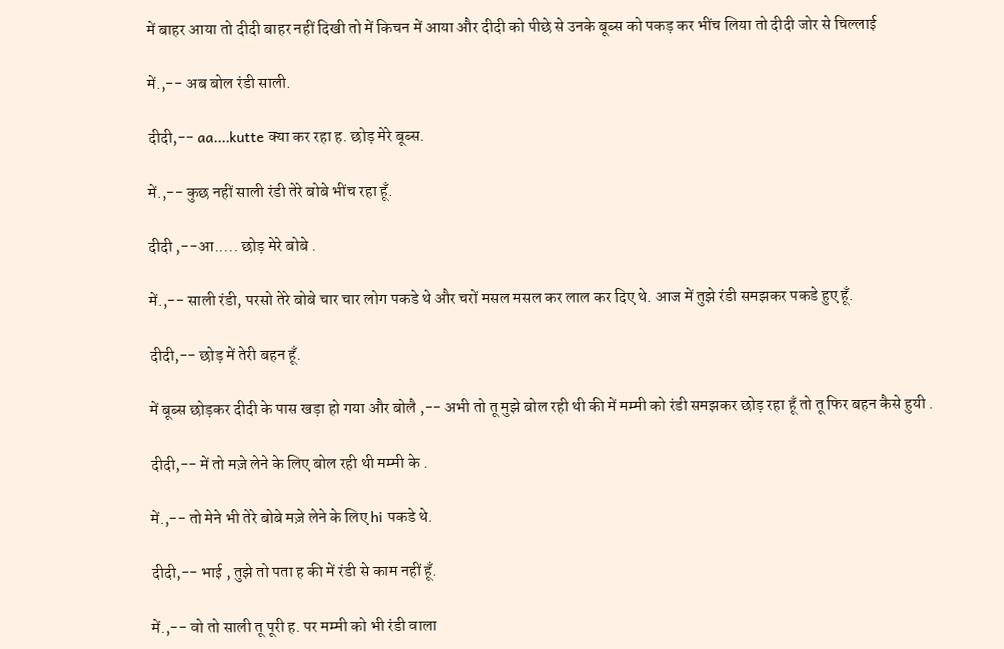में बाहर आया तो दीदी बाहर नहीं दिखी तो में किचन में आया और दीदी को पीछे से उनके बूब्स को पकड़ कर भींच लिया तो दीदी जोर से चिल्लाई

में.,-- अब बोल रंडी साली.

दीदी,-- aa....kutte क्या कर रहा ह. छोड़ मेरे बूब्स.

में.,-- कुछ नहीं साली रंडी तेरे बोबे भींच रहा हूँ.

दीदी ,--आ..... छोड़ मेरे बोबे .

में.,-- साली रंडी, परसो तेरे बोबे चार चार लोग पकडे थे और चरों मसल मसल कर लाल कर दिए थे. आज में तुझे रंडी समझकर पकडे हुए हूँ.

दीदी,-- छोड़ में तेरी बहन हूँ.

में बूब्स छोड़कर दीदी के पास खड़ा हो गया और बोलै ,-- अभी तो तू मुझे बोल रही थी की में मम्मी को रंडी समझकर छोड़ रहा हूँ तो तू फिर बहन कैसे हुयी .

दीदी,-- में तो मज़े लेने के लिए बोल रही थी मम्मी के .

में.,-- तो मेने भी तेरे बोबे मज़े लेने के लिए hi पकडे थे.

दीदी,-- भाई , तुझे तो पता ह की में रंडी से काम नहीं हूँ.

में.,-- वो तो साली तू पूरी ह. पर मम्मी को भी रंडी वाला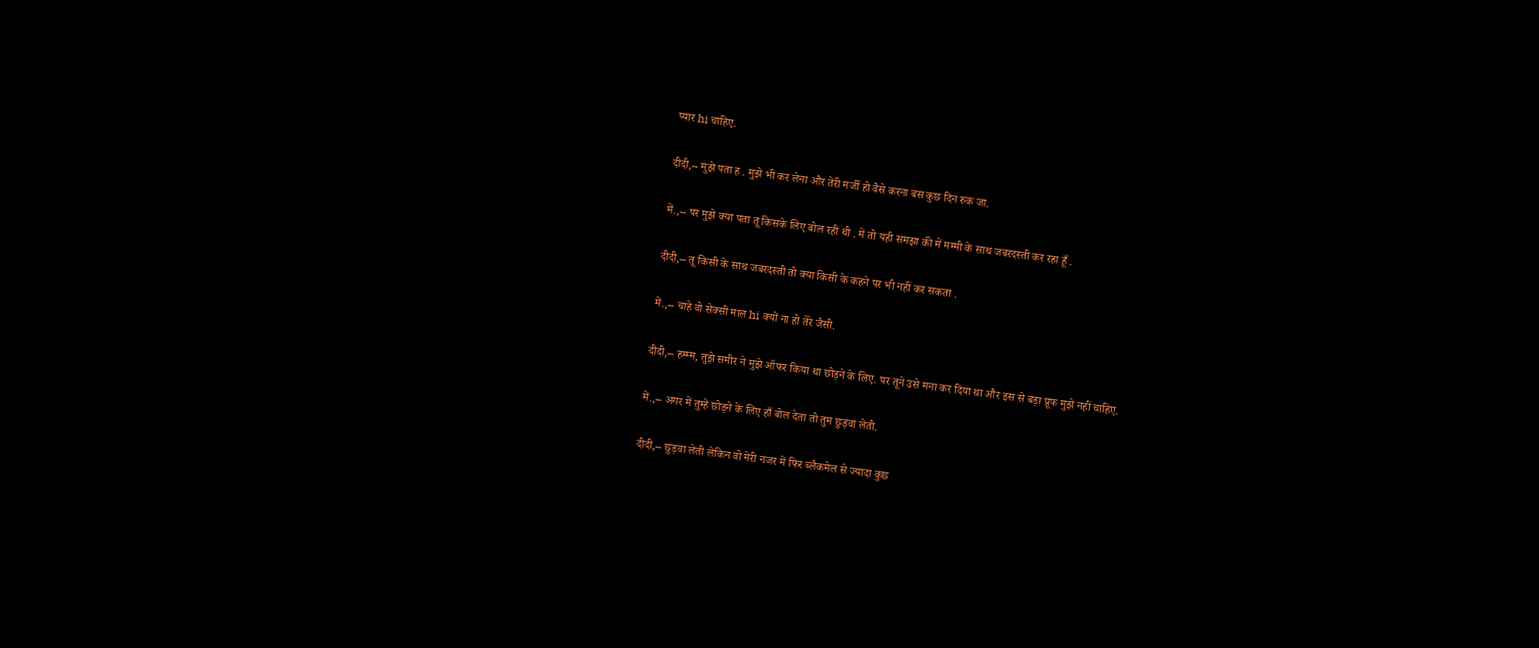प्यार hi चाहिए.

दीदी,-- मुझे पता ह . मुझे भी कर लेना और तेरी मर्जी हो वैसे करना बस कुछ दिन रुक जा.

में.,-- पर मुझे क्या पता तू किसके लिए बोल रही थी . में तो यही समझा की में मम्मी के साथ जबरदस्ती कर रहा हूँ .

दीदी,-- तू किसी के साथ जबरदस्ती तो क्या किसी के कहने पर भी नहीं कर सकता .

में.,-- चाहे वो सेक्सी माल hi क्यों ना हो तेरे जैसी.

दीदी,-- हम्म्म, तुझे समीर ने मुझे ऑफर किया था छोड़ने के लिए. पर तूने उसे मना कर दिया था और इस से बड़ा प्रूफ मुझे नहीं चाहिए.

में.,-- अगर में तुम्हे छोड़ने के लिए हाँ बोल देता तो तुम छुड़वा लेती.

दीदी,-- छुड़वा लेती लेकिन वो मेरी नजर में फिर ब्लैकमेल से ज्यादा कुछ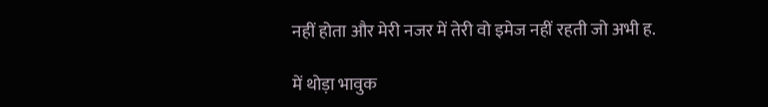नहीं होता और मेरी नजर में तेरी वो इमेज नहीं रहती जो अभी ह.

में थोड़ा भावुक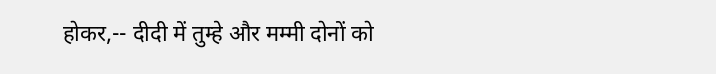होकर,-- दीदी में तुम्हे और मम्मी दोनों को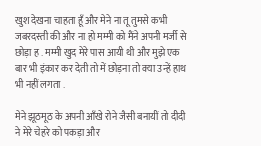खुश देखना चाहता हूँ और मेने ना तू तुमसे कभी जबरदस्ती की और ना हो मम्मी को मैंने अपनी मर्जी से छोड़ा ह . मम्मी खुद मेरे पास आयी थी और मुझे एक बार भी इंकार कर देती तो में छोड़ना तो क्या उन्हें हाथ भी नहीं लगता .

मेने झूठमूठ के अपनी आँखे रोने जैसी बनायीं तो दीदी ने मेरे चेहरे को पकड़ा और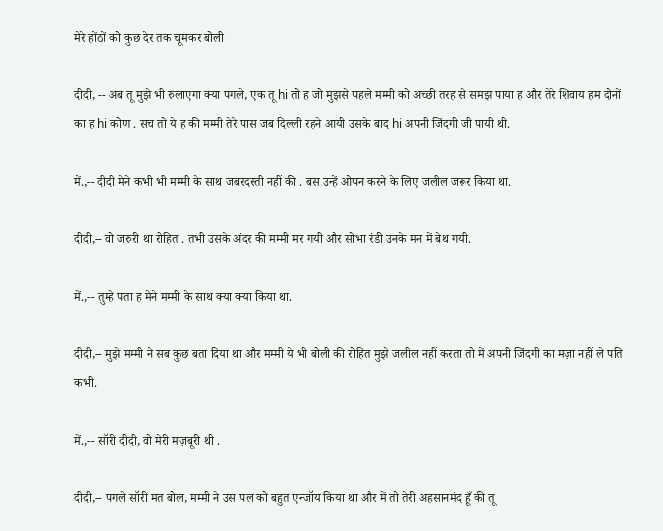मेरे होंठों को कुछ देर तक चूमकर बोली

दीदी, -- अब तू मुझे भी रुलाएगा क्या पगले, एक तू hi तो ह जो मुझसे पहले मम्मी को अच्छी तरह से समझ पाया ह और तेरे शिवाय हम दोनों का ह hi कोण . सच तो ये ह की मम्मी तेरे पास जब दिल्ली रहने आयी उसके बाद hi अपनी जिंदगी जी पायी थी.

में.,-- दीदी मेने कभी भी मम्मी के साथ जबरदस्ती नहीं की . बस उन्हें ओपन करने के लिए जलील जरूर किया था.

दीदी,-- वो जरुरी था रोहित . तभी उसके अंदर की मम्मी मर गयी और सोभा रंडी उनके मन में बेथ गयी.

में.,-- तुम्हे पता ह मेने मम्मी के साथ क्या क्या किया था.

दीदी,-- मुझे मम्मी ने सब कुछ बता दिया था और मम्मी ये भी बोली की रोहित मुझे जलील नहीं करता तो में अपनी जिंदगी का मज़ा नहीं ले पति कभी.

में.,-- सॉरी दीदी, वो मेरी मज़बूरी थी .

दीदी,-- पगले सॉरी मत बोल, मम्मी ने उस पल को बहुत एन्जॉय किया था और में तो तेरी अहसानमंद हूँ की तू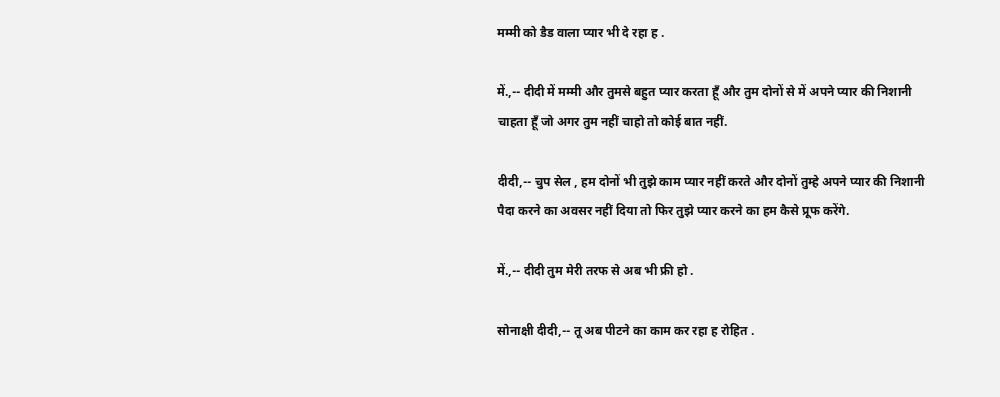मम्मी को डैड वाला प्यार भी दे रहा ह .

में.,-- दीदी में मम्मी और तुमसे बहुत प्यार करता हूँ और तुम दोनों से में अपने प्यार की निशानी चाहता हूँ जो अगर तुम नहीं चाहो तो कोई बात नहीं.

दीदी,-- चुप सेल , हम दोनों भी तुझे काम प्यार नहीं करते और दोनों तुम्हे अपने प्यार की निशानी पैदा करने का अवसर नहीं दिया तो फिर तुझे प्यार करने का हम कैसे प्रूफ करेंगे.

में.,-- दीदी तुम मेरी तरफ से अब भी फ्री हो .

सोनाक्षी दीदी,-- तू अब पीटने का काम कर रहा ह रोहित .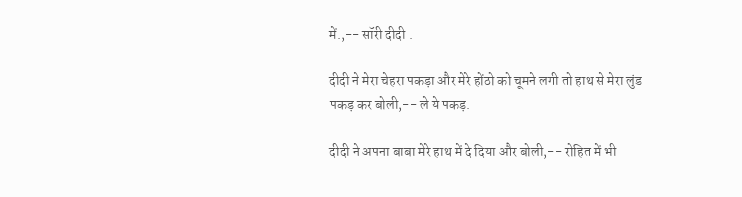में.,-- सॉरी दीदी .

दीदी ने मेरा चेहरा पकड़ा और मेरे होंठो को चूमने लगी तो हाथ से मेरा लुंड पकड़ कर बोली,-- ले ये पकड़.

दीदी ने अपना बाबा मेरे हाथ में दे दिया और बोली,-- रोहित में भी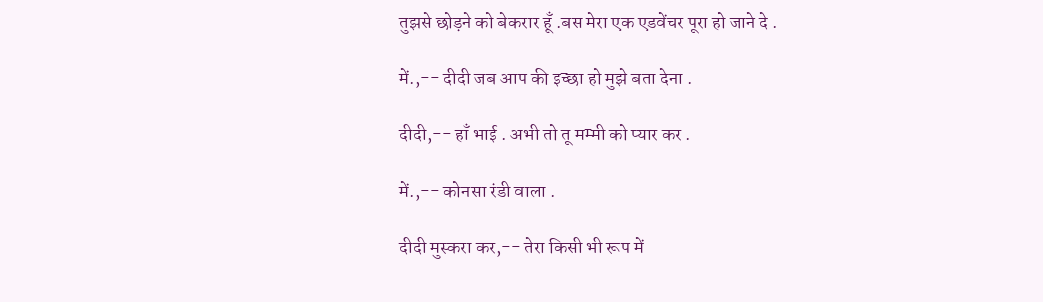तुझसे छोड़ने को बेकरार हूँ .बस मेरा एक एडवेंचर पूरा हो जाने दे .

में.,-- दीदी जब आप की इच्छा हो मुझे बता देना .

दीदी,-- हाँ भाई . अभी तो तू मम्मी को प्यार कर .

में.,-- कोनसा रंडी वाला .

दीदी मुस्करा कर,-- तेरा किसी भी रूप में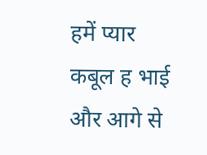हमें प्यार कबूल ह भाई और आगे से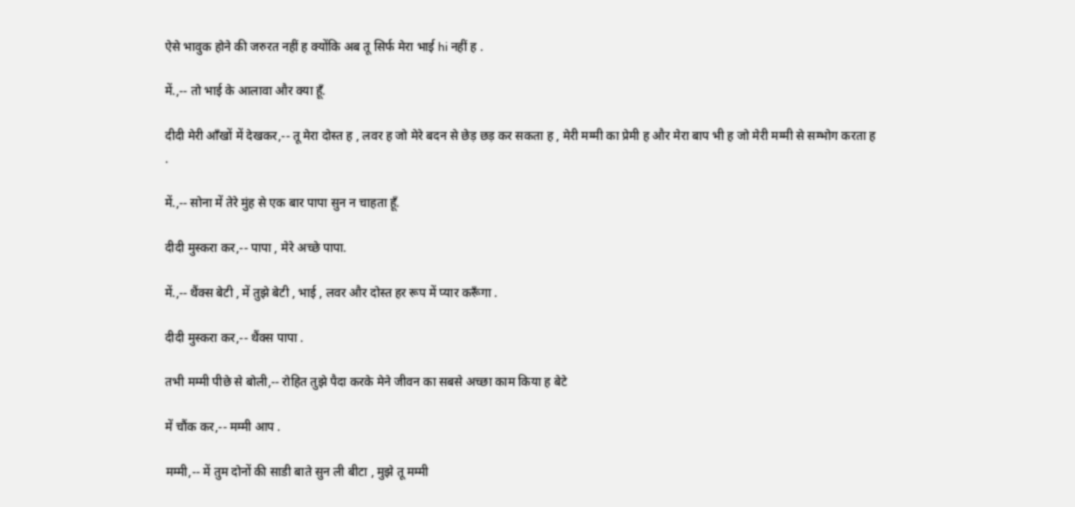ऐसे भावुक होने की जरुरत नहीं ह क्योंकि अब तू सिर्फ मेरा भाई hi नहीं ह .

में.,-- तो भाई के आलावा और क्या हूँ.

दीदी मेरी आँखों में देखकर,-- तू मेरा दोस्त ह , लवर ह जो मेरे बदन से छेड़ छड़ कर सकता ह , मेरी मम्मी का प्रेमी ह और मेरा बाप भी ह जो मेरी मम्मी से सम्भोग करता ह .

में.,-- सोना में तेरे मुंह से एक बार पापा सुन न चाहता हूँ.

दीदी मुस्करा कर,-- पापा , मेरे अच्छे पापा.

में.,-- थैंक्स बेटी , में तुझे बेटी , भाई , लवर और दोस्त हर रूप में प्यार करूँगा .

दीदी मुस्करा कर,-- थैंक्स पापा .

तभी मम्मी पीछे से बोली,-- रोहित तुझे पैदा करके मेने जीवन का सबसे अच्छा काम किया ह बेटे

में चौंक कर,-- मम्मी आप .

मम्मी,-- में तुम दोनों की साडी बाते सुन ली बीटा , मुझे तू मम्मी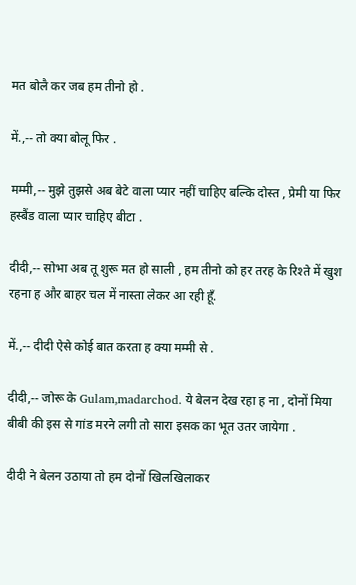मत बोलै कर जब हम तीनो हो .

में.,-- तो क्या बोलू फिर .

मम्मी,-- मुझे तुझसे अब बेटे वाला प्यार नहीं चाहिए बल्कि दोस्त , प्रेमी या फिर हस्बैंड वाला प्यार चाहिए बीटा .

दीदी,-- सोभा अब तू शुरू मत हो साली , हम तीनो को हर तरह के रिश्ते में खुश रहना ह और बाहर चल में नास्ता लेकर आ रही हूँ.

में.,-- दीदी ऐसे कोई बात करता ह क्या मम्मी से .

दीदी,-- जोरू के Gulam,madarchod. ये बेलन देख रहा ह ना , दोनों मिया बीबी की इस से गांड मरने लगी तो सारा इसक का भूत उतर जायेगा .

दीदी ने बेलन उठाया तो हम दोनों खिलखिलाकर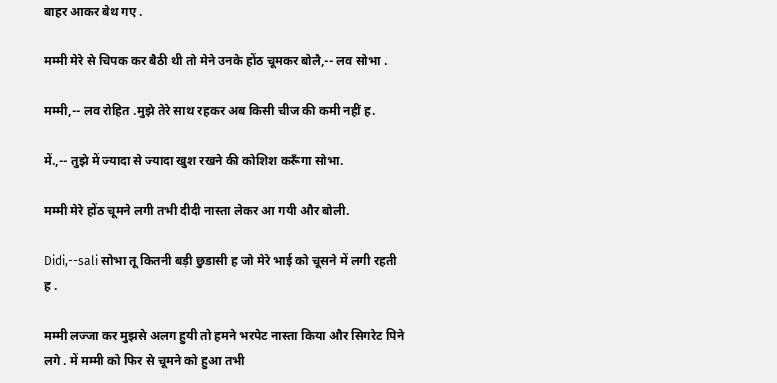बाहर आकर बेथ गए .

मम्मी मेरे से चिपक कर बैठी थी तो मेने उनके होंठ चूमकर बोलै,-- लव सोभा .

मम्मी,-- लव रोहित .मुझे तेरे साथ रहकर अब किसी चीज की कमी नहीं ह.

में.,-- तुझे में ज्यादा से ज्यादा खुश रखने की कोशिश करूँगा सोभा.

मम्मी मेरे होंठ चूमने लगी तभी दीदी नास्ता लेकर आ गयी और बोली.

Didi,--sali सोभा तू कितनी बड़ी छुडासी ह जो मेरे भाई को चूसने में लगी रहती ह .

मम्मी लज्जा कर मुझसे अलग हुयी तो हमने भरपेट नास्ता किया और सिगरेट पिने लगे . में मम्मी को फिर से चूमने को हुआ तभी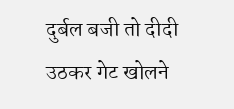दुर्बल बजी तो दीदी उठकर गेट खोलने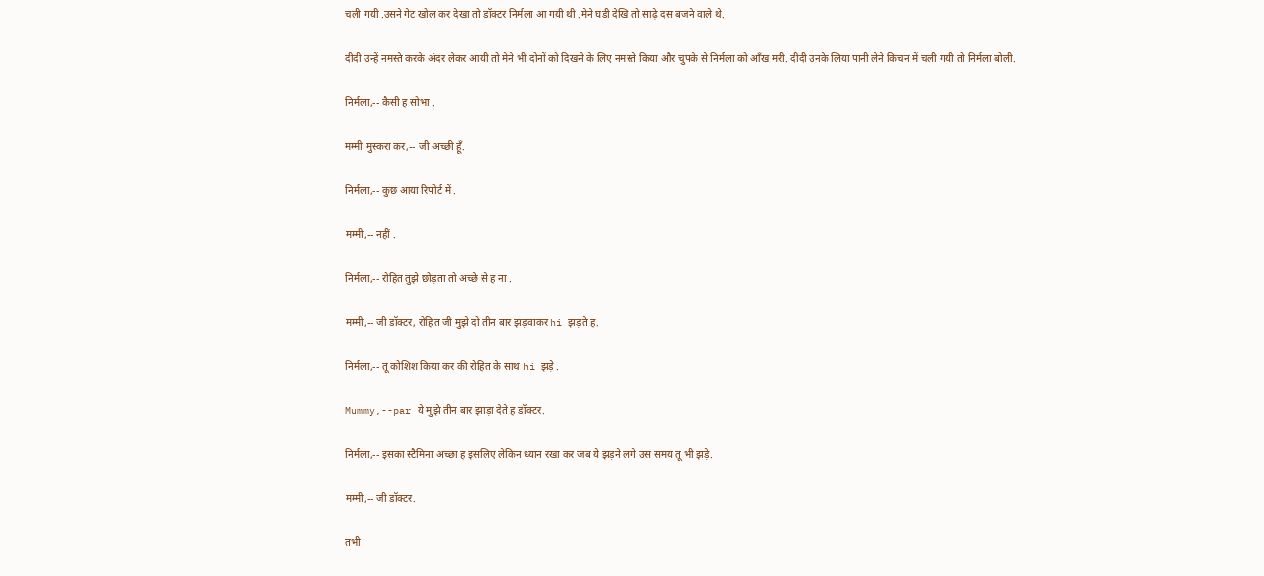चली गयी .उसने गेट खोल कर देखा तो डॉक्टर निर्मला आ गयी थी .मेने घडी देखि तो साढ़े दस बजने वाले थे.

दीदी उन्हें नमस्ते करके अंदर लेकर आयी तो मेने भी दोनों को दिखने के लिए नमस्ते किया और चुपके से निर्मला को आँख मरी. दीदी उनके लिया पानी लेने किचन में चली गयी तो निर्मला बोली.

निर्मला,-- कैसी ह सोभा .

मम्मी मुस्करा कर,-- जी अच्छी हूँ.

निर्मला,-- कुछ आया रिपोर्ट में .

मम्मी,-- नहीं .

निर्मला,-- रोहित तुझे छोड़ता तो अच्छे से ह ना .

मम्मी,-- जी डॉक्टर, रोहित जी मुझे दो तीन बार झड़वाकर hi झड़ते ह.

निर्मला,-- तू कोशिश किया कर की रोहित के साथ hi झड़े .

Mummy,--par ये मुझे तीन बार झाड़ा देते ह डॉक्टर.

निर्मला,-- इसका स्टैमिना अच्छा ह इसलिए लेकिन ध्यान रखा कर जब ये झड़ने लगे उस समय तू भी झड़े.

मम्मी,-- जी डॉक्टर.

तभी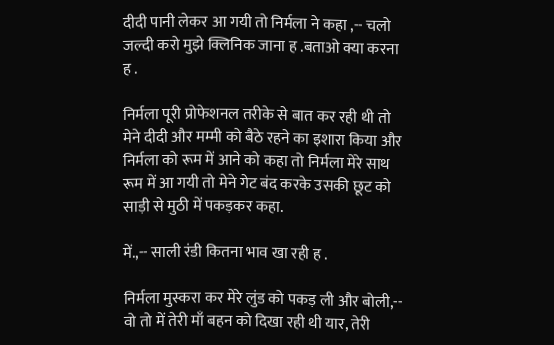दीदी पानी लेकर आ गयी तो निर्मला ने कहा ,-- चलो जल्दी करो मुझे क्लिनिक जाना ह .बताओ क्या करना ह .

निर्मला पूरी प्रोफेशनल तरीके से बात कर रही थी तो मेने दीदी और मम्मी को बैठे रहने का इशारा किया और निर्मला को रूम में आने को कहा तो निर्मला मेरे साथ रूम में आ गयी तो मेने गेट बंद करके उसकी छूट को साड़ी से मुठी में पकड़कर कहा.

में.,-- साली रंडी कितना भाव खा रही ह .

निर्मला मुस्करा कर मेरे लुंड को पकड़ ली और बोली,-- वो तो में तेरी माँ बहन को दिखा रही थी यार, तेरी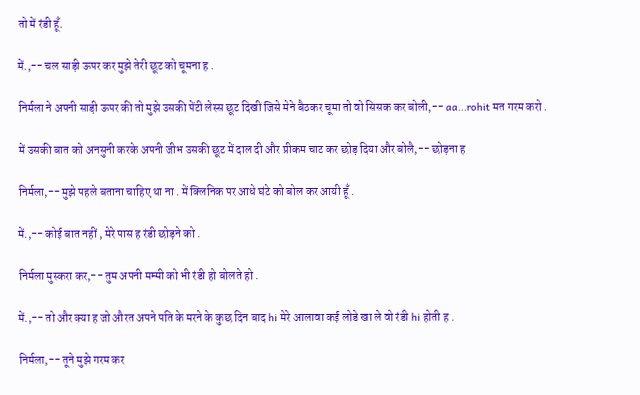तो में रंडी हूँ.

में.,-- चल साड़ी ऊपर कर मुझे तेरी छूट को चूमना ह .

निर्मला ने अपनी साड़ी ऊपर की तो मुझे उसकी पेंटी लेस्स छूट दिखी जिसे मेने बैठकर चूमा तो वो सिसक कर बोली,-- aa...rohit मत गरम करो .

में उसकी बात को अनसुनी करके अपनी जीभ उसकी छूट में दाल दी और प्रीकम चाट कर छोड़ दिया और बोलै,-- छोड़ना ह

निर्मला,-- मुझे पहले बताना चाहिए था ना . में क्लिनिक पर आधे घंटे को बोल कर आयी हूँ .

में.,-- कोई बात नहीं , मेरे पास ह रंडी छोड़ने को .

निर्मला मुस्करा कर,-- तुम अपनी मम्मी को भी रंडी हो बोलते हो .

में.,-- तो और क्या ह जो औरत अपने पति के मरने के कुछ दिन बाद hi मेरे आलावा कई लोडे खा ले वो रंडी hi होती ह .

निर्मला,-- तूने मुझे गरम कर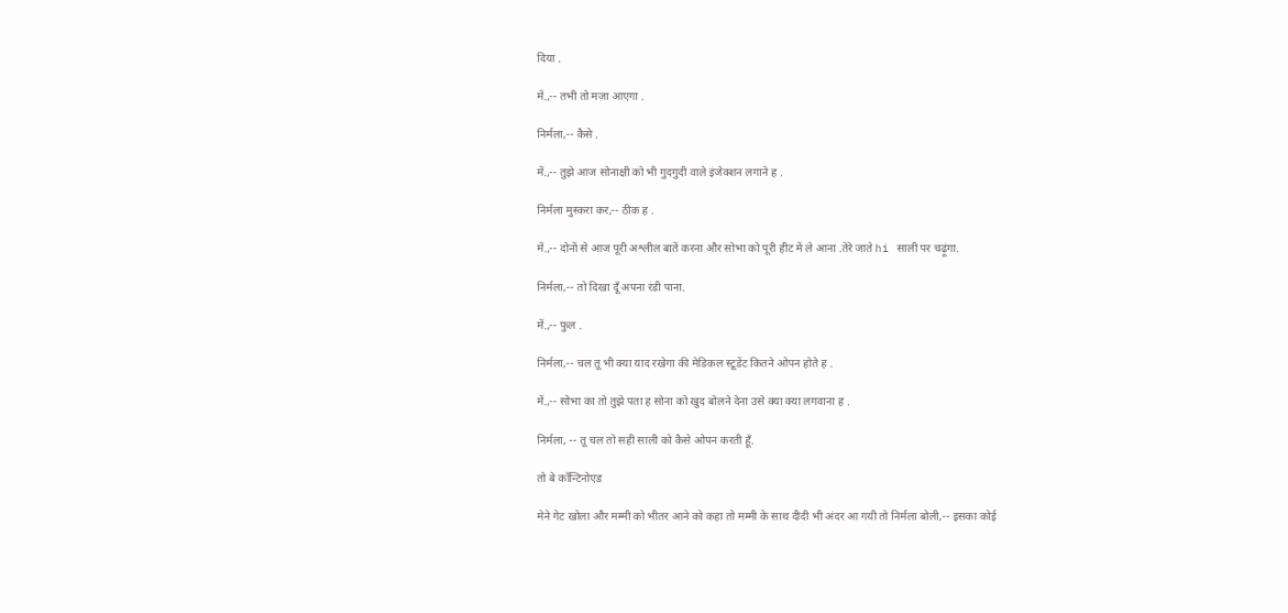दिया .

में.,-- तभी तो मज़ा आएगा .

निर्मला,-- कैसे .

में.,-- तुझे आज सोनाक्षी को भी गुदगुदी वाले इंजेक्शन लगाने ह .

निर्मला मुस्करा कर,-- ठीक ह .

में.,-- दोनों से आज पूरी अश्लील बातें करना और सोभा को पूरी हीट में ले आना .तेरे जाते hi साली पर चढ़ूंगा.

निर्मला,-- तो दिखा दूँ अपना रंडी पाना.

में.,-- फुल .

निर्मला,-- चल तू भी क्या याद रखेगा की मेडिकल स्टूडेंट कितने ओपन होते ह .

में.,-- सोभा का तो तुझे पता ह सोना को खुद बोलने देना उसे क्या क्या लगवाना ह .

निर्मला, -- तू चल तो सही साली को कैसे ओपन करती हूँ.

तो बे कॉन्टिनोएड

मेने गेट खोला और मम्मी को भीतर आने को कहा तो मम्मी के साथ दीदी भी अंदर आ गयी तो निर्मला बोली,-- इसका कोई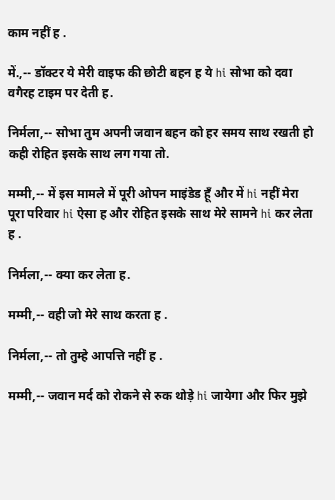काम नहीं ह .

में.,-- डॉक्टर ये मेरी वाइफ की छोटी बहन ह ये hi सोभा को दवा वगैरह टाइम पर देती ह.

निर्मला,-- सोभा तुम अपनी जवान बहन को हर समय साथ रखती हो कही रोहित इसके साथ लग गया तो.

मम्मी,-- में इस मामले में पूरी ओपन माइंडेड हूँ और में hi नहीं मेरा पूरा परिवार hi ऐसा ह और रोहित इसके साथ मेरे सामने hi कर लेता ह .

निर्मला,-- क्या कर लेता ह.

मम्मी,-- वही जो मेरे साथ करता ह .

निर्मला,-- तो तुम्हे आपत्ति नहीं ह .

मम्मी,-- जवान मर्द को रोकने से रुक थोड़े hi जायेगा और फिर मुझे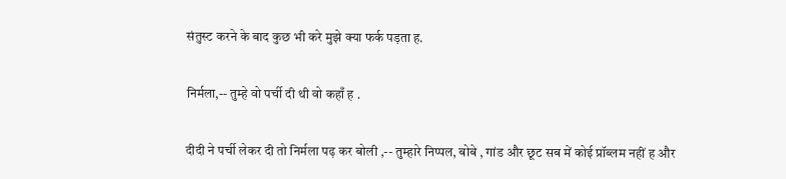संतुस्ट करने के बाद कुछ भी करे मुझे क्या फर्क पड़ता ह.

निर्मला,-- तुम्हे वो पर्ची दी थी वो कहाँ ह .

दीदी ने पर्ची लेकर दी तो निर्मला पढ़ कर बोली ,-- तुम्हारे निप्पल, बोबे , गांड और छूट सब में कोई प्रॉब्लम नहीं ह और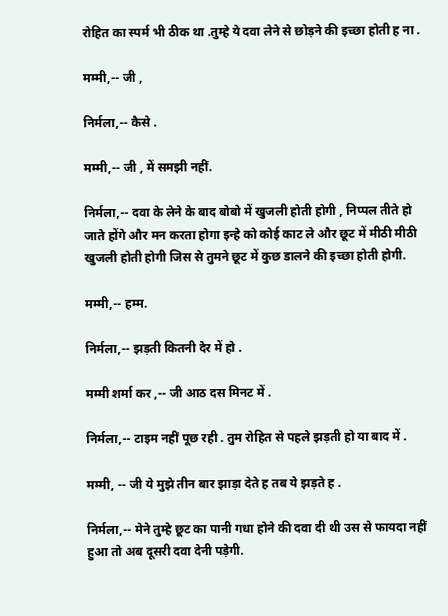रोहित का स्पर्म भी ठीक था .तुम्हे ये दवा लेने से छोड़ने की इच्छा होती ह ना .

मम्मी,-- जी ,

निर्मला,-- कैसे .

मम्मी,-- जी , में समझी नहीं.

निर्मला,-- दवा के लेने के बाद बोबो में खुजली होती होगी , निप्पल तीते हो जाते होंगे और मन करता होगा इन्हे को कोई काट ले और छूट में मीठी मीठी खुजली होती होगी जिस से तुमने छूट में कुछ डालने की इच्छा होती होगी.

मम्मी,-- हम्म.

निर्मला,-- झड़ती कितनी देर में हो .

मम्मी शर्मा कर ,-- जी आठ दस मिनट में .

निर्मला,-- टाइम नहीं पूछ रही . तुम रोहित से पहले झड़ती हो या बाद में .

मम्मी, -- जी ये मुझे तीन बार झाड़ा देते ह तब ये झड़ते ह .

निर्मला,-- मेने तुम्हे छूट का पानी गधा होने की दवा दी थी उस से फायदा नहीं हुआ तो अब दूसरी दवा देनी पड़ेगी.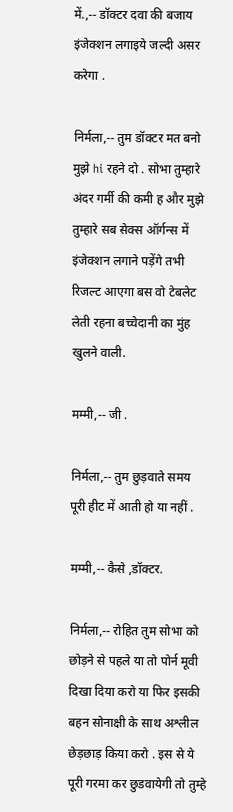में.,-- डॉक्टर दवा की बजाय इंजेक्शन लगाइये जल्दी असर करेगा .

निर्मला,-- तुम डॉक्टर मत बनो मुझे hi रहने दो . सोभा तुम्हारे अंदर गर्मी की कमी ह और मुझे तुम्हारे सब सेक्स ऑर्गन्स में इंजेक्शन लगाने पड़ेंगे तभी रिजल्ट आएगा बस वो टेबलेट लेती रहना बच्चेदानी का मुंह खुलने वाली.

मम्मी,-- जी .

निर्मला,-- तुम छुड़वाते समय पूरी हीट में आती हो या नहीं .

मम्मी,-- कैसे ,डॉक्टर.

निर्मला,-- रोहित तुम सोभा को छोड़ने से पहले या तो पोर्न मूवी दिखा दिया करो या फिर इसकी बहन सोनाक्षी के साथ अश्लील छेड़छाड़ किया करो . इस से ये पूरी गरमा कर छुडवायेगी तो तुम्हे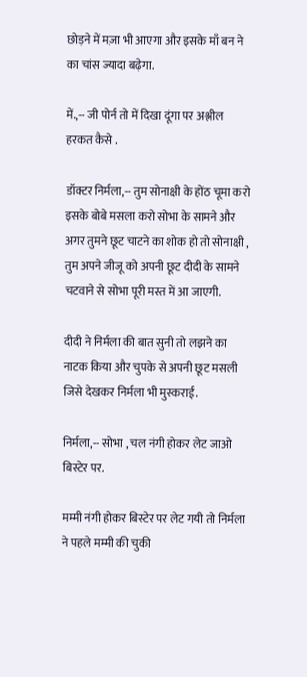छोड़ने में मज़ा भी आएगा और इसके माँ बन ने का चांस ज्यादा बढ़ेगा.

में.,-- जी पोर्न तो में दिखा दूंगा पर अश्लील हरकत कैसे .

डॉक्टर निर्मला,-- तुम सोनाक्षी के होंठ चूमा करो इसके बोबे मसला करो सोभा के सामने और अगर तुमने छूट चाटने का शोक हो तो सोनाक्षी , तुम अपने जीजू को अपनी छूट दीदी के सामने चटवाने से सोभा पूरी मस्त में आ जाएगी.

दीदी ने निर्मला की बात सुनी तो लझने का नाटक किया और चुपके से अपनी छूट मसली जिसे देखकर निर्मला भी मुस्कराई.

निर्मला,-- सोभा , चल नंगी होकर लेट जाओ बिस्टेर पर.

मम्मी नंगी होकर बिस्टेर पर लेट गयी तो निर्मला ने पहले मम्मी की चुकी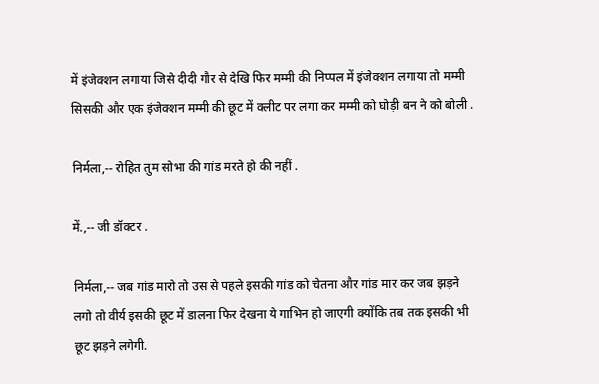में इंजेक्शन लगाया जिसे दीदी गौर से देखि फिर मम्मी की निप्पल में इंजेक्शन लगाया तो मम्मी सिसकी और एक इंजेक्शन मम्मी की छूट में क्लीट पर लगा कर मम्मी को घोड़ी बन ने को बोली .

निर्मला,-- रोहित तुम सोभा की गांड मरते हो की नहीं .

में.,-- जी डॉक्टर .

निर्मला,-- जब गांड मारो तो उस से पहले इसकी गांड को चेतना और गांड मार कर जब झड़ने लगो तो वीर्य इसकी छूट में डालना फिर देखना ये गाभिन हो जाएगी क्योंकि तब तक इसकी भी छूट झड़ने लगेगी.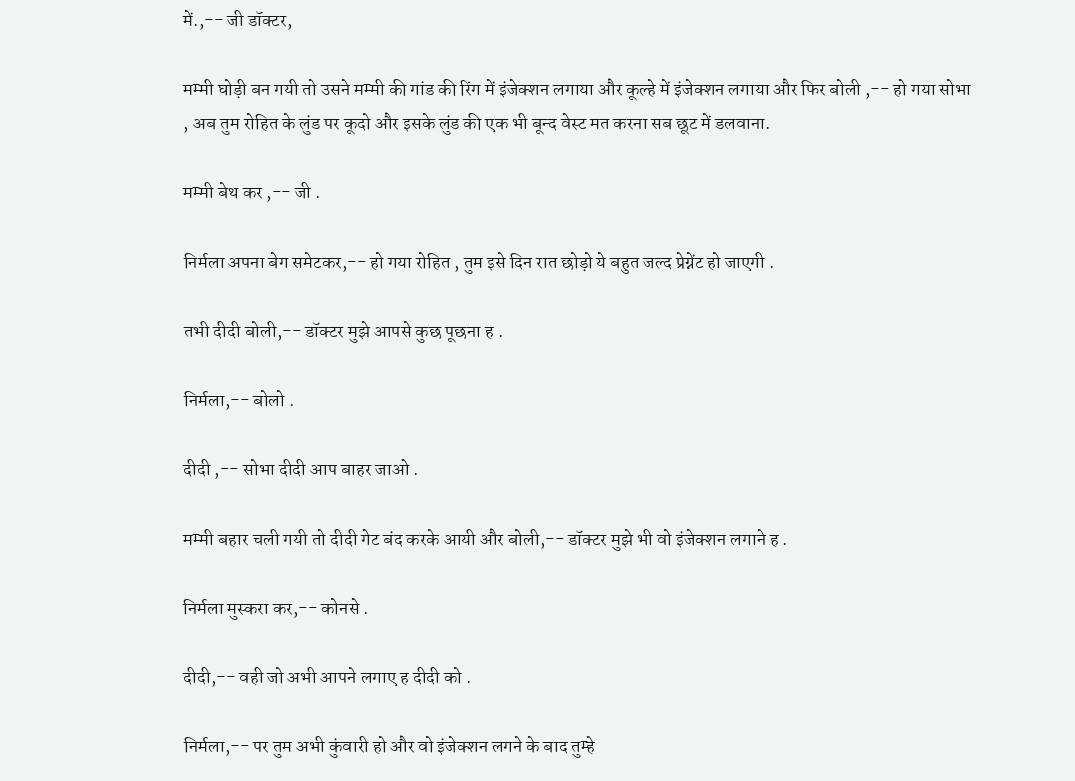में.,-- जी डॉक्टर,

मम्मी घोड़ी बन गयी तो उसने मम्मी की गांड की रिंग में इंजेक्शन लगाया और कूल्हे में इंजेक्शन लगाया और फिर बोली ,-- हो गया सोभा , अब तुम रोहित के लुंड पर कूदो और इसके लुंड की एक भी बून्द वेस्ट मत करना सब छूट में डलवाना.

मम्मी बेथ कर ,-- जी .

निर्मला अपना बेग समेटकर,-- हो गया रोहित , तुम इसे दिन रात छोड़ो ये बहुत जल्द प्रेग्नेंट हो जाएगी .

तभी दीदी बोली,-- डॉक्टर मुझे आपसे कुछ पूछना ह .

निर्मला,-- बोलो .

दीदी ,-- सोभा दीदी आप बाहर जाओ .

मम्मी बहार चली गयी तो दीदी गेट बंद करके आयी और बोली,-- डॉक्टर मुझे भी वो इंजेक्शन लगाने ह .

निर्मला मुस्करा कर,-- कोनसे .

दीदी,-- वही जो अभी आपने लगाए ह दीदी को .

निर्मला,-- पर तुम अभी कुंवारी हो और वो इंजेक्शन लगने के बाद तुम्हे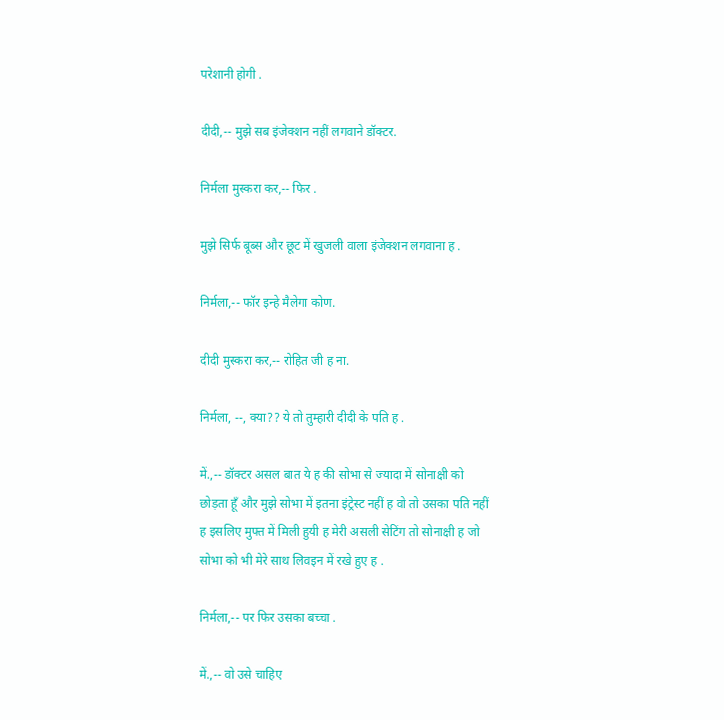परेशानी होगी .

दीदी,-- मुझे सब इंजेक्शन नहीं लगवाने डॉक्टर.

निर्मला मुस्करा कर,-- फिर .

मुझे सिर्फ बूब्स और छूट में खुजली वाला इंजेक्शन लगवाना ह .

निर्मला,-- फॉर इन्हे मैलेगा कोण.

दीदी मुस्करा कर,-- रोहित जी ह ना.

निर्मला, --, क्या?? ये तो तुम्हारी दीदी के पति ह .

में.,-- डॉक्टर असल बात ये ह की सोभा से ज्यादा में सोनाक्षी को छोड़ता हूँ और मुझे सोभा में इतना इंट्रेस्ट नहीं ह वो तो उसका पति नहीं ह इसलिए मुफ्त में मिली हुयी ह मेरी असली सेटिंग तो सोनाक्षी ह जो सोभा को भी मेरे साथ लिवइन में रखे हुए ह .

निर्मला,-- पर फिर उसका बच्चा .

में.,-- वो उसे चाहिए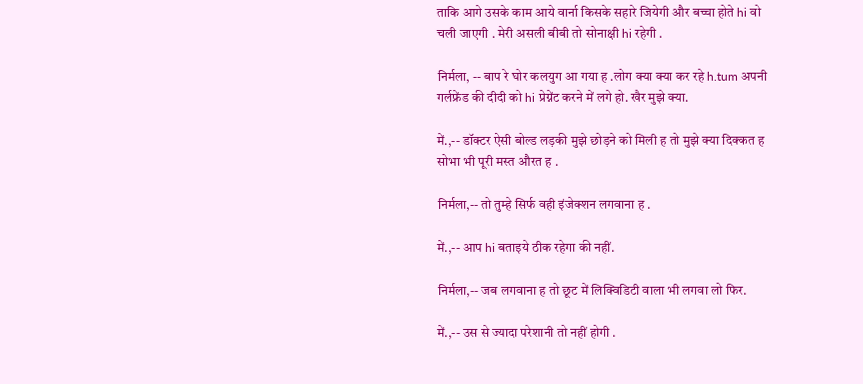ताकि आगे उसके काम आये वार्ना किसके सहारे जियेगी और बच्चा होते hi वो चली जाएगी . मेरी असली बीबी तो सोनाक्षी hi रहेगी .

निर्मला, -- बाप रे घोर कलयुग आ गया ह .लोग क्या क्या कर रहे h.tum अपनी गर्लफ्रेंड की दीदी को hi प्रेग्नेंट करने में लगे हो. खैर मुझे क्या.

में.,-- डॉक्टर ऐसी बोल्ड लड़की मुझे छोड़ने को मिली ह तो मुझे क्या दिक्कत ह सोभा भी पूरी मस्त औरत ह .

निर्मला,-- तो तुम्हे सिर्फ वही इंजेक्शन लगवाना ह .

में.,-- आप hi बताइये ठीक रहेगा की नहीं.

निर्मला,-- जब लगवाना ह तो छूट में लिक्विडिटी वाला भी लगवा लो फिर.

में.,-- उस से ज्यादा परेशानी तो नहीं होगी .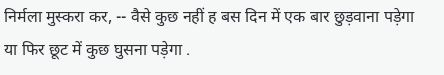निर्मला मुस्करा कर, -- वैसे कुछ नहीं ह बस दिन में एक बार छुड़वाना पड़ेगा या फिर छूट में कुछ घुसना पड़ेगा .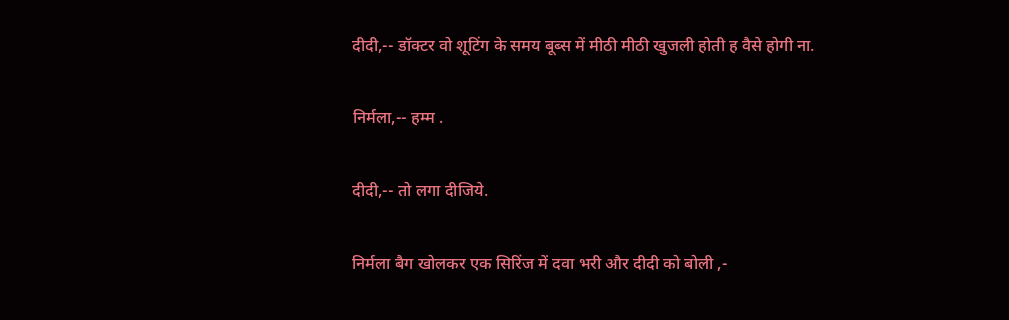दीदी,-- डॉक्टर वो शूटिंग के समय बूब्स में मीठी मीठी खुजली होती ह वैसे होगी ना.

निर्मला,-- हम्म .

दीदी,-- तो लगा दीजिये.

निर्मला बैग खोलकर एक सिरिंज में दवा भरी और दीदी को बोली ,-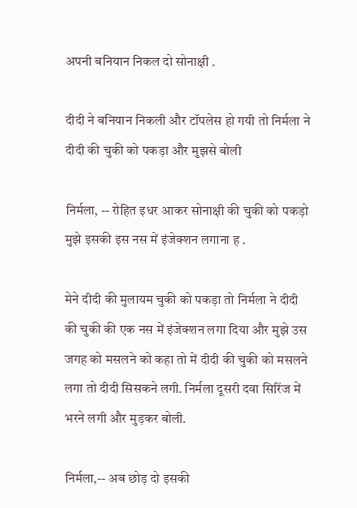अपनी बनियान निकल दो सोनाक्षी .

दीदी ने बनियान निकली और टॉपलेस हो गयी तो निर्मला ने दीदी की चुकी को पकड़ा और मुझसे बोली

निर्मला, -- रोहित इधर आकर सोनाक्षी की चुकी को पकड़ो मुझे इसकी इस नस में इंजेक्शन लगाना ह .

मेने दीदी की मुलायम चुकी को पकड़ा तो निर्मला ने दीदी की चुकी की एक नस में इंजेक्शन लगा दिया और मुझे उस जगह को मसलने को कहा तो में दीदी की चुकी को मसलने लगा तो दीदी सिसकने लगी. निर्मला दूसरी दवा सिरिंज में भरने लगी और मुड़कर बोली.

निर्मला,-- अब छोड़ दो इसकी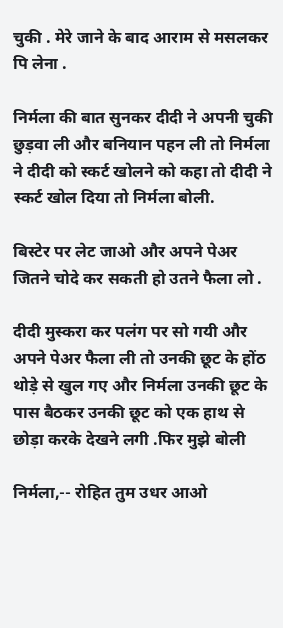चुकी . मेरे जाने के बाद आराम से मसलकर पि लेना .

निर्मला की बात सुनकर दीदी ने अपनी चुकी छुड़वा ली और बनियान पहन ली तो निर्मला ने दीदी को स्कर्ट खोलने को कहा तो दीदी ने स्कर्ट खोल दिया तो निर्मला बोली.

बिस्टेर पर लेट जाओ और अपने पेअर जितने चोदे कर सकती हो उतने फैला लो .

दीदी मुस्करा कर पलंग पर सो गयी और अपने पेअर फैला ली तो उनकी छूट के होंठ थोड़े से खुल गए और निर्मला उनकी छूट के पास बैठकर उनकी छूट को एक हाथ से छोड़ा करके देखने लगी .फिर मुझे बोली

निर्मला,-- रोहित तुम उधर आओ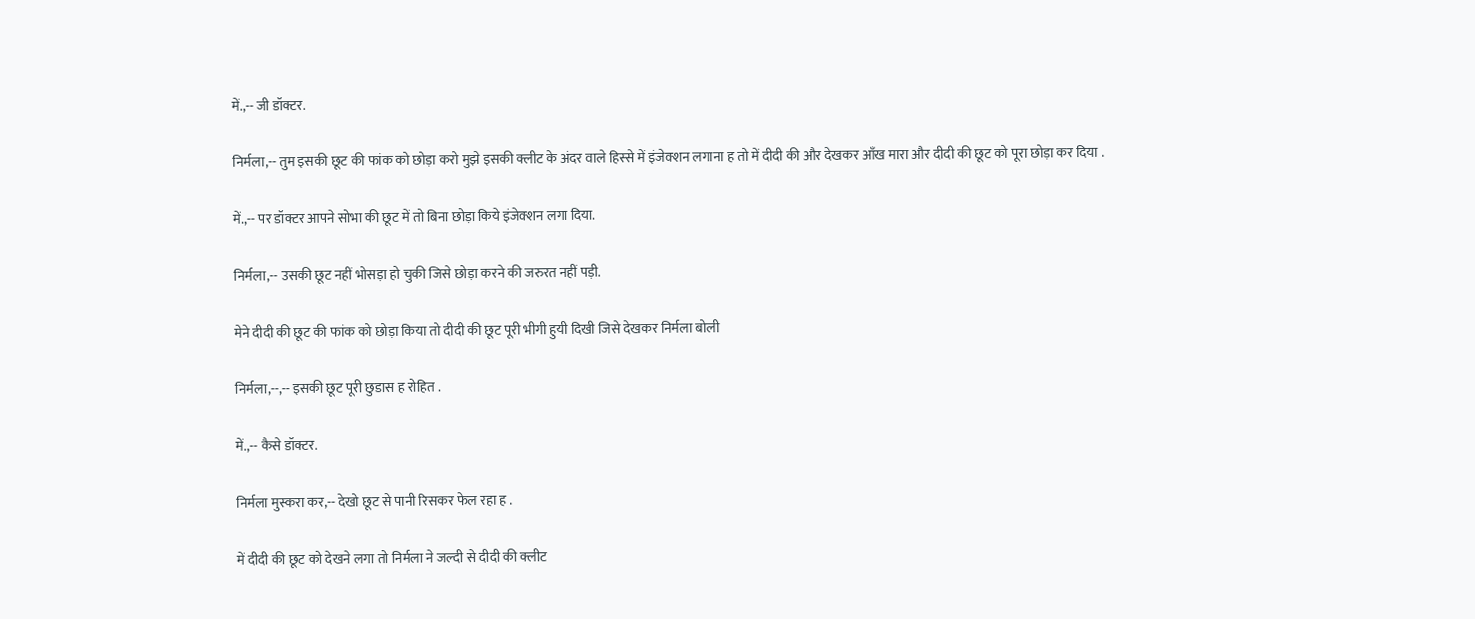में.,-- जी डॉक्टर.

निर्मला,-- तुम इसकी छूट की फांक को छोड़ा करो मुझे इसकी क्लीट के अंदर वाले हिस्से में इंजेक्शन लगाना ह तो में दीदी की और देखकर आँख मारा और दीदी की छूट को पूरा छोड़ा कर दिया .

में.,-- पर डॉक्टर आपने सोभा की छूट में तो बिना छोड़ा किये इंजेक्शन लगा दिया.

निर्मला,-- उसकी छूट नहीं भोसड़ा हो चुकी जिसे छोड़ा करने की जरुरत नहीं पड़ी.

मेने दीदी की छूट की फांक को छोड़ा किया तो दीदी की छूट पूरी भीगी हुयी दिखी जिसे देखकर निर्मला बोली

निर्मला,--,-- इसकी छूट पूरी छुडास ह रोहित .

में.,-- कैसे डॉक्टर.

निर्मला मुस्करा कर,-- देखो छूट से पानी रिसकर फेल रहा ह .

में दीदी की छूट को देखने लगा तो निर्मला ने जल्दी से दीदी की क्लीट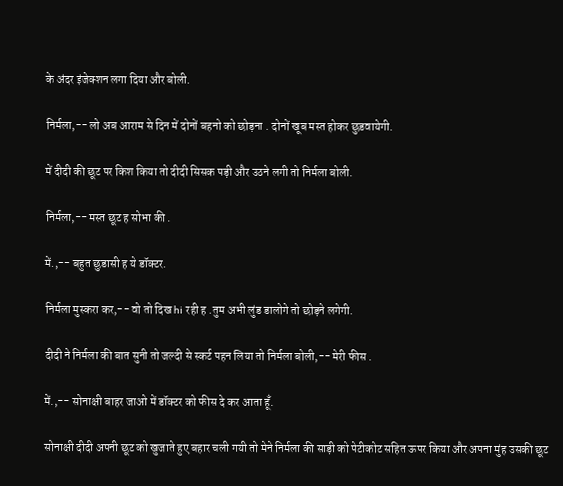के अंदर इंजेक्शन लगा दिया और बोली.

निर्मला,-- लो अब आराम से दिन में दोनों बहनो को छोड़ना . दोनों खूब मस्त होकर छुडवायेगी.

में दीदी की छूट पर किश किया तो दीदी सिसक पड़ी और उठने लगी तो निर्मला बोली.

निर्मला,-- मस्त छूट ह सोभा की .

में.,-- बहुत छुडासी ह ये डॉक्टर.

निर्मला मुस्करा कर,-- वो तो दिख hi रही ह .तुम अभी लुंड डालोगे तो छोड़ने लगेगी.

दीदी ने निर्मला की बात सुनी तो जल्दी से स्कर्ट पहन लिया तो निर्मला बोली,-- मेरी फीस .

में.,-- सोनाक्षी बाहर जाओ में डॉक्टर को फीस दे कर आता हूँ.

सोनाक्षी दीदी अपनी छूट को खुजाते हुए बहार चली गयी तो मेने निर्मला की साड़ी को पेटीकोट सहित ऊपर किया और अपना मुंह उसकी छूट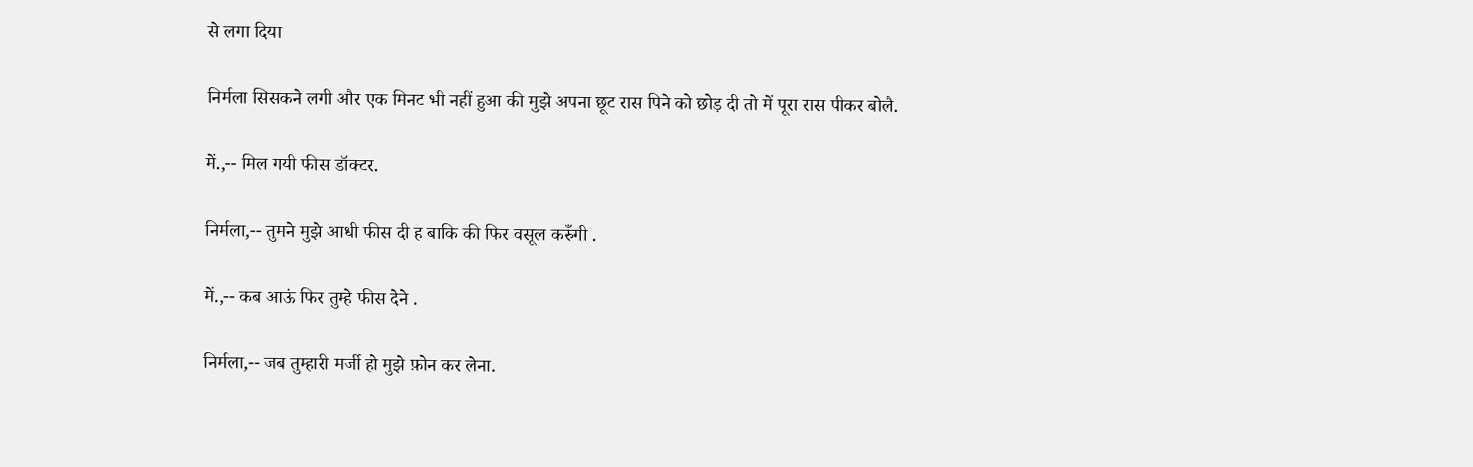से लगा दिया

निर्मला सिसकने लगी और एक मिनट भी नहीं हुआ की मुझे अपना छूट रास पिने को छोड़ दी तो में पूरा रास पीकर बोलै.

में.,-- मिल गयी फीस डॉक्टर.

निर्मला,-- तुमने मुझे आधी फीस दी ह बाकि की फिर वसूल करुँगी .

में.,-- कब आऊं फिर तुम्हे फीस देने .

निर्मला,-- जब तुम्हारी मर्जी हो मुझे फ़ोन कर लेना.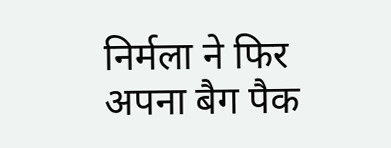निर्मला ने फिर अपना बैग पैक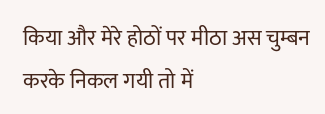किया और मेरे होठों पर मीठा अस चुम्बन करके निकल गयी तो में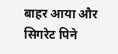बाहर आया और सिगरेट पिने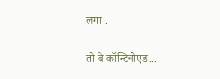लगा .

तो बे कॉन्टिनोएड...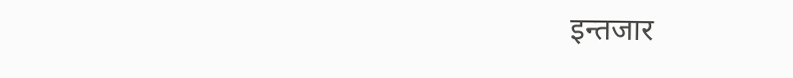इन्तजार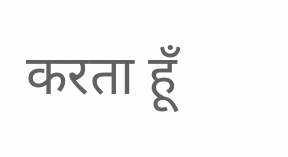करता हूँ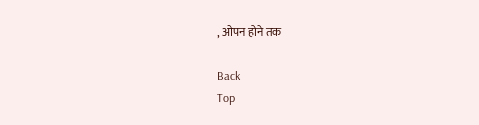, ओपन होने तक

Back
Top